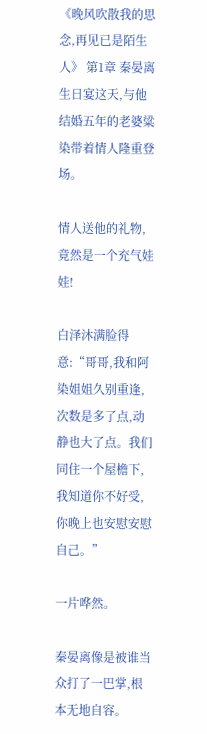《晚风吹散我的思念,再见已是陌生人》 第1章 秦晏离生日宴这天,与他结婚五年的老婆粱染带着情人隆重登场。

情人送他的礼物,竟然是一个充气娃娃!

白泽沐满脸得意:“哥哥,我和阿染姐姐久别重逢,次数是多了点,动静也大了点。我们同住一个屋檐下,我知道你不好受,你晚上也安慰安慰自己。”

一片哗然。

秦晏离像是被谁当众打了一巴掌,根本无地自容。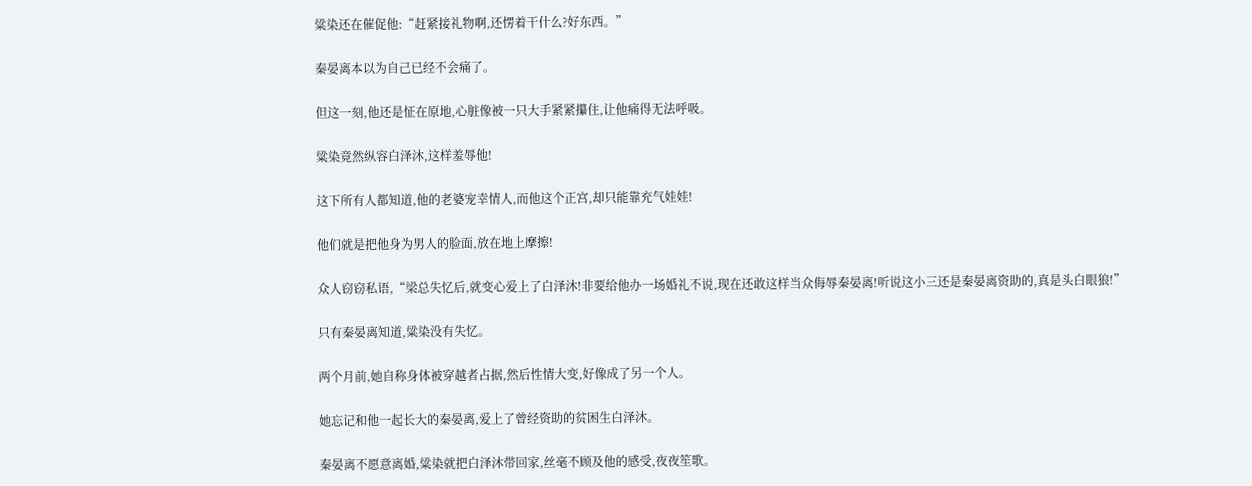粱染还在催促他:“赶紧接礼物啊,还愣着干什么?好东西。”

秦晏离本以为自己已经不会痛了。

但这一刻,他还是怔在原地,心脏像被一只大手紧紧攥住,让他痛得无法呼吸。

粱染竟然纵容白泽沐,这样羞辱他!

这下所有人都知道,他的老婆宠幸情人,而他这个正宫,却只能靠充气娃娃!

他们就是把他身为男人的脸面,放在地上摩擦!

众人窃窃私语,“梁总失忆后,就变心爱上了白泽沐!非要给他办一场婚礼不说,现在还敢这样当众侮辱秦晏离!听说这小三还是秦晏离资助的,真是头白眼狼!”

只有秦晏离知道,粱染没有失忆。

两个月前,她自称身体被穿越者占据,然后性情大变,好像成了另一个人。

她忘记和他一起长大的秦晏离,爱上了曾经资助的贫困生白泽沐。

秦晏离不愿意离婚,粱染就把白泽沐带回家,丝毫不顾及他的感受,夜夜笙歌。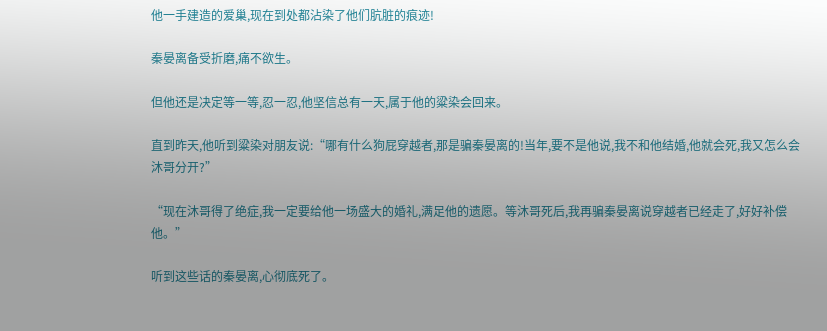他一手建造的爱巢,现在到处都沾染了他们肮脏的痕迹!

秦晏离备受折磨,痛不欲生。

但他还是决定等一等,忍一忍,他坚信总有一天,属于他的粱染会回来。

直到昨天,他听到粱染对朋友说:“哪有什么狗屁穿越者,那是骗秦晏离的!当年,要不是他说,我不和他结婚,他就会死,我又怎么会沐哥分开?”

“现在沐哥得了绝症,我一定要给他一场盛大的婚礼,满足他的遗愿。等沐哥死后,我再骗秦晏离说穿越者已经走了,好好补偿他。”

听到这些话的秦晏离,心彻底死了。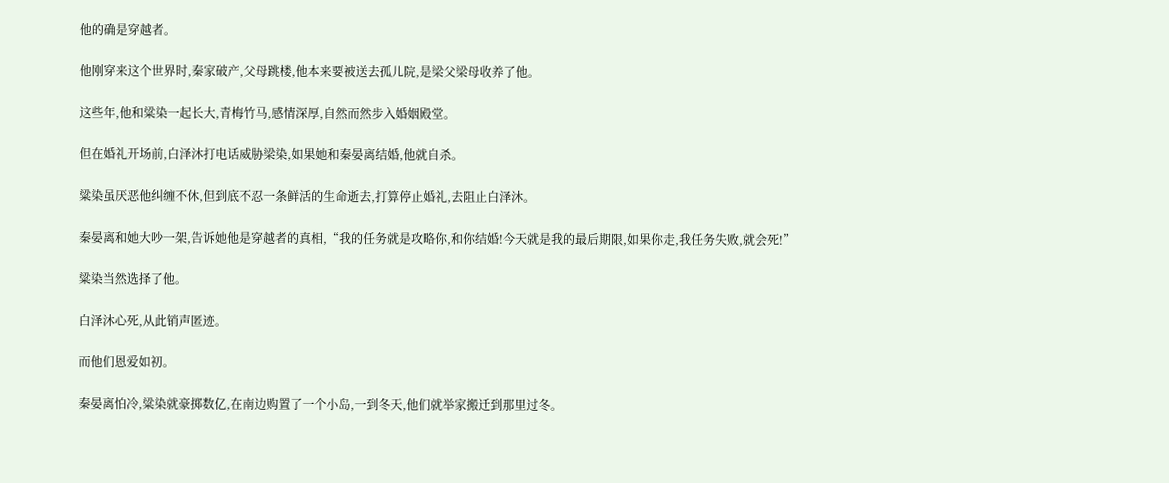他的确是穿越者。

他刚穿来这个世界时,秦家破产,父母跳楼,他本来要被送去孤儿院,是梁父梁母收养了他。

这些年,他和粱染一起长大,青梅竹马,感情深厚,自然而然步入婚姻殿堂。

但在婚礼开场前,白泽沐打电话威胁梁染,如果她和秦晏离结婚,他就自杀。

粱染虽厌恶他纠缠不休,但到底不忍一条鲜活的生命逝去,打算停止婚礼,去阻止白泽沐。

秦晏离和她大吵一架,告诉她他是穿越者的真相,“我的任务就是攻略你,和你结婚!今天就是我的最后期限,如果你走,我任务失败,就会死!”

粱染当然选择了他。

白泽沐心死,从此销声匿迹。

而他们恩爱如初。

秦晏离怕冷,粱染就豪掷数亿,在南边购置了一个小岛,一到冬天,他们就举家搬迁到那里过冬。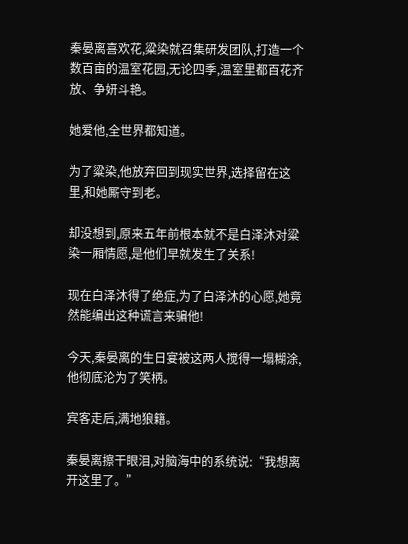秦晏离喜欢花,粱染就召集研发团队,打造一个数百亩的温室花园,无论四季,温室里都百花齐放、争妍斗艳。

她爱他,全世界都知道。

为了粱染,他放弃回到现实世界,选择留在这里,和她厮守到老。

却没想到,原来五年前根本就不是白泽沐对粱染一厢情愿,是他们早就发生了关系!

现在白泽沐得了绝症,为了白泽沐的心愿,她竟然能编出这种谎言来骗他!

今天,秦晏离的生日宴被这两人搅得一塌糊涂,他彻底沦为了笑柄。

宾客走后,满地狼籍。

秦晏离擦干眼泪,对脑海中的系统说:“我想离开这里了。”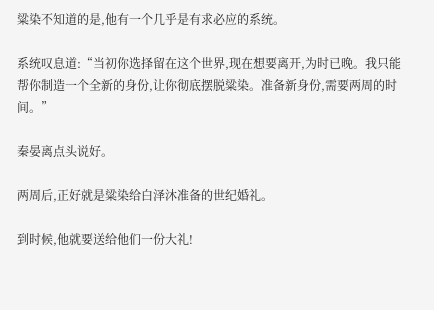粱染不知道的是,他有一个几乎是有求必应的系统。

系统叹息道:“当初你选择留在这个世界,现在想要离开,为时已晚。我只能帮你制造一个全新的身份,让你彻底摆脱粱染。准备新身份,需要两周的时间。”

秦晏离点头说好。

两周后,正好就是粱染给白泽沐准备的世纪婚礼。

到时候,他就要送给他们一份大礼!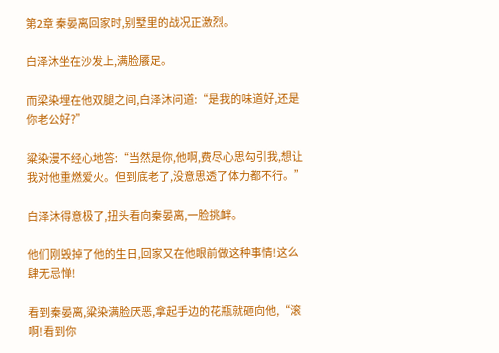第2章 秦晏离回家时,别墅里的战况正激烈。

白泽沐坐在沙发上,满脸餍足。

而梁染埋在他双腿之间,白泽沐问道:“是我的味道好,还是你老公好?”

粱染漫不经心地答:“当然是你,他啊,费尽心思勾引我,想让我对他重燃爱火。但到底老了,没意思透了体力都不行。”

白泽沐得意极了,扭头看向秦晏离,一脸挑衅。

他们刚毁掉了他的生日,回家又在他眼前做这种事情!这么肆无忌惮!

看到秦晏离,粱染满脸厌恶,拿起手边的花瓶就砸向他,“滚啊!看到你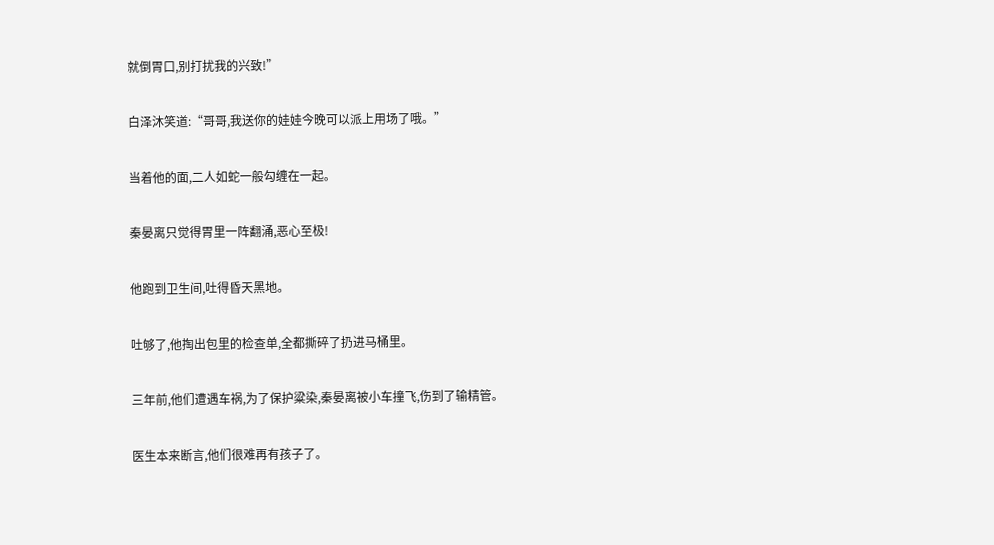就倒胃口,别打扰我的兴致!”

白泽沐笑道:“哥哥,我送你的娃娃今晚可以派上用场了哦。”

当着他的面,二人如蛇一般勾缠在一起。

秦晏离只觉得胃里一阵翻涌,恶心至极!

他跑到卫生间,吐得昏天黑地。

吐够了,他掏出包里的检查单,全都撕碎了扔进马桶里。

三年前,他们遭遇车祸,为了保护粱染,秦晏离被小车撞飞,伤到了输精管。

医生本来断言,他们很难再有孩子了。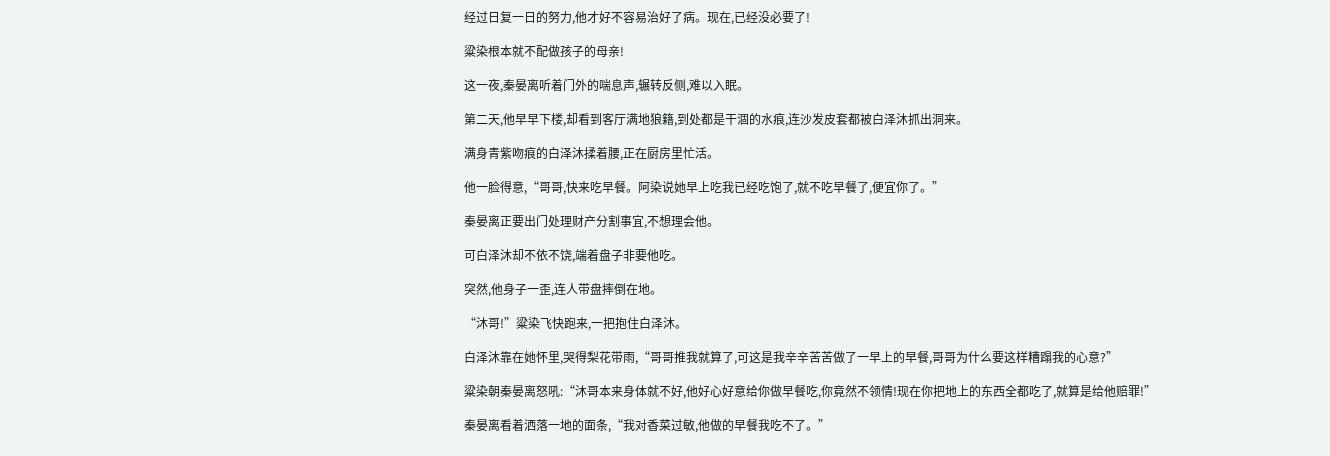经过日复一日的努力,他才好不容易治好了病。现在,已经没必要了!

粱染根本就不配做孩子的母亲!

这一夜,秦晏离听着门外的喘息声,辗转反侧,难以入眠。

第二天,他早早下楼,却看到客厅满地狼籍,到处都是干涸的水痕,连沙发皮套都被白泽沐抓出洞来。

满身青紫吻痕的白泽沐揉着腰,正在厨房里忙活。

他一脸得意,“哥哥,快来吃早餐。阿染说她早上吃我已经吃饱了,就不吃早餐了,便宜你了。”

秦晏离正要出门处理财产分割事宜,不想理会他。

可白泽沐却不依不饶,端着盘子非要他吃。

突然,他身子一歪,连人带盘摔倒在地。

“沐哥!”粱染飞快跑来,一把抱住白泽沐。

白泽沐靠在她怀里,哭得梨花带雨,“哥哥推我就算了,可这是我辛辛苦苦做了一早上的早餐,哥哥为什么要这样糟蹋我的心意?”

粱染朝秦晏离怒吼:“沐哥本来身体就不好,他好心好意给你做早餐吃,你竟然不领情!现在你把地上的东西全都吃了,就算是给他赔罪!”

秦晏离看着洒落一地的面条,“我对香菜过敏,他做的早餐我吃不了。”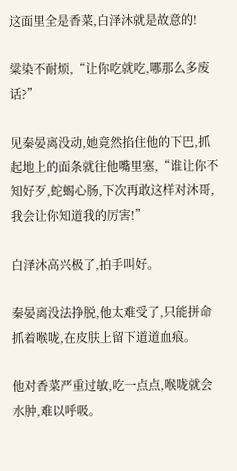这面里全是香菜,白泽沐就是故意的!

粱染不耐烦,“让你吃就吃,哪那么多废话?”

见秦晏离没动,她竟然掐住他的下巴,抓起地上的面条就往他嘴里塞,“谁让你不知好歹,蛇蝎心肠,下次再敢这样对沐哥,我会让你知道我的厉害!”

白泽沐高兴极了,拍手叫好。

秦晏离没法挣脱,他太难受了,只能拼命抓着喉咙,在皮肤上留下道道血痕。

他对香菜严重过敏,吃一点点,喉咙就会水肿,难以呼吸。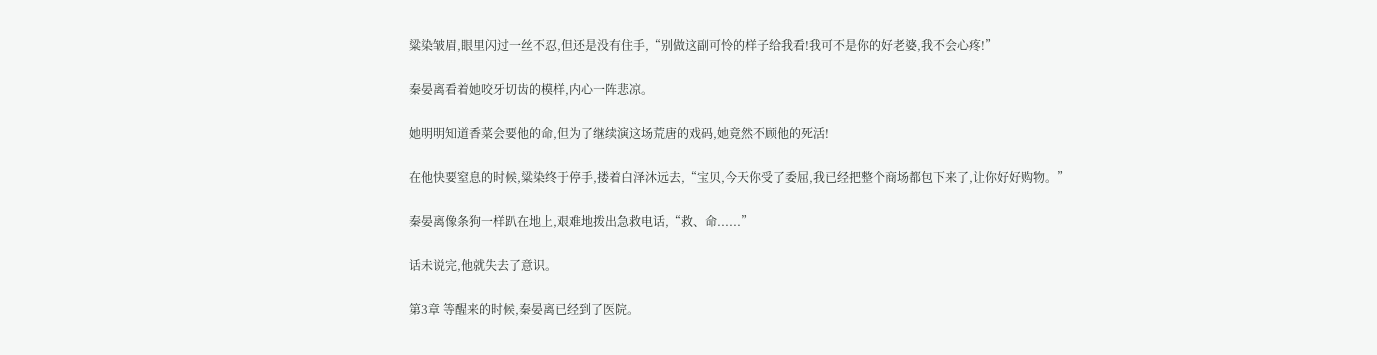粱染皱眉,眼里闪过一丝不忍,但还是没有住手,“别做这副可怜的样子给我看!我可不是你的好老婆,我不会心疼!”

秦晏离看着她咬牙切齿的模样,内心一阵悲凉。

她明明知道香菜会要他的命,但为了继续演这场荒唐的戏码,她竟然不顾他的死活!

在他快要窒息的时候,粱染终于停手,搂着白泽沐远去,“宝贝,今天你受了委屈,我已经把整个商场都包下来了,让你好好购物。”

秦晏离像条狗一样趴在地上,艰难地拨出急救电话,“救、命......”

话未说完,他就失去了意识。

第3章 等醒来的时候,秦晏离已经到了医院。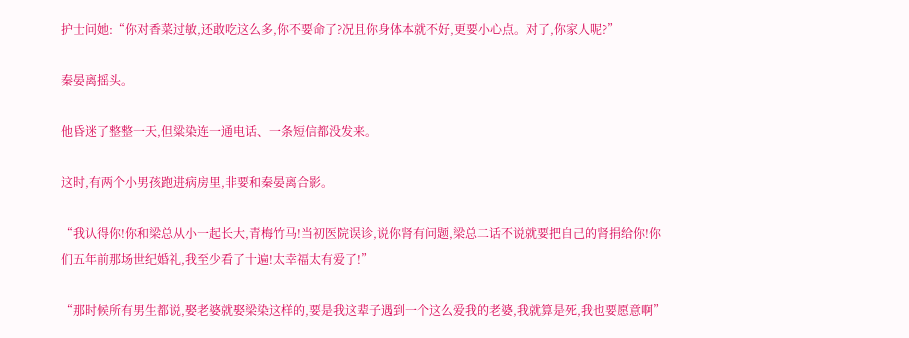护士问她:“你对香菜过敏,还敢吃这么多,你不要命了?况且你身体本就不好,更要小心点。对了,你家人呢?”

秦晏离摇头。

他昏迷了整整一天,但粱染连一通电话、一条短信都没发来。

这时,有两个小男孩跑进病房里,非要和秦晏离合影。

“我认得你!你和梁总从小一起长大,青梅竹马!当初医院误诊,说你肾有问题,梁总二话不说就要把自己的肾捐给你!你们五年前那场世纪婚礼,我至少看了十遍!太幸福太有爱了!”

“那时候所有男生都说,娶老婆就娶梁染这样的,要是我这辈子遇到一个这么爱我的老婆,我就算是死,我也要愿意啊”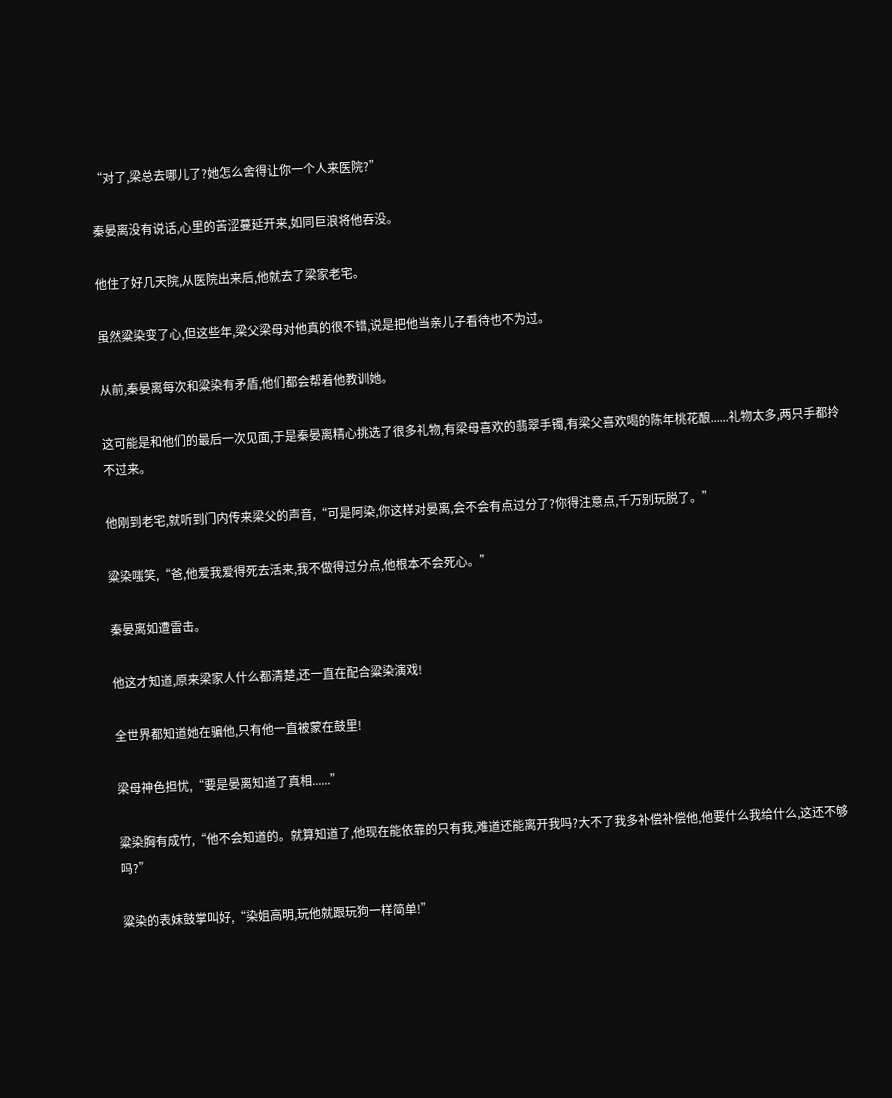“对了,梁总去哪儿了?她怎么舍得让你一个人来医院?”

秦晏离没有说话,心里的苦涩蔓延开来,如同巨浪将他吞没。

他住了好几天院,从医院出来后,他就去了梁家老宅。

虽然粱染变了心,但这些年,梁父梁母对他真的很不错,说是把他当亲儿子看待也不为过。

从前,秦晏离每次和粱染有矛盾,他们都会帮着他教训她。

这可能是和他们的最后一次见面,于是秦晏离精心挑选了很多礼物,有梁母喜欢的翡翠手镯,有梁父喜欢喝的陈年桃花酿......礼物太多,两只手都拎不过来。

他刚到老宅,就听到门内传来梁父的声音,“可是阿染,你这样对晏离,会不会有点过分了?你得注意点,千万别玩脱了。”

粱染嗤笑,“爸,他爱我爱得死去活来,我不做得过分点,他根本不会死心。”

秦晏离如遭雷击。

他这才知道,原来梁家人什么都清楚,还一直在配合粱染演戏!

全世界都知道她在骗他,只有他一直被蒙在鼓里!

梁母神色担忧,“要是晏离知道了真相......”

粱染胸有成竹,“他不会知道的。就算知道了,他现在能依靠的只有我,难道还能离开我吗?大不了我多补偿补偿他,他要什么我给什么,这还不够吗?”

粱染的表妹鼓掌叫好,“染姐高明,玩他就跟玩狗一样简单!”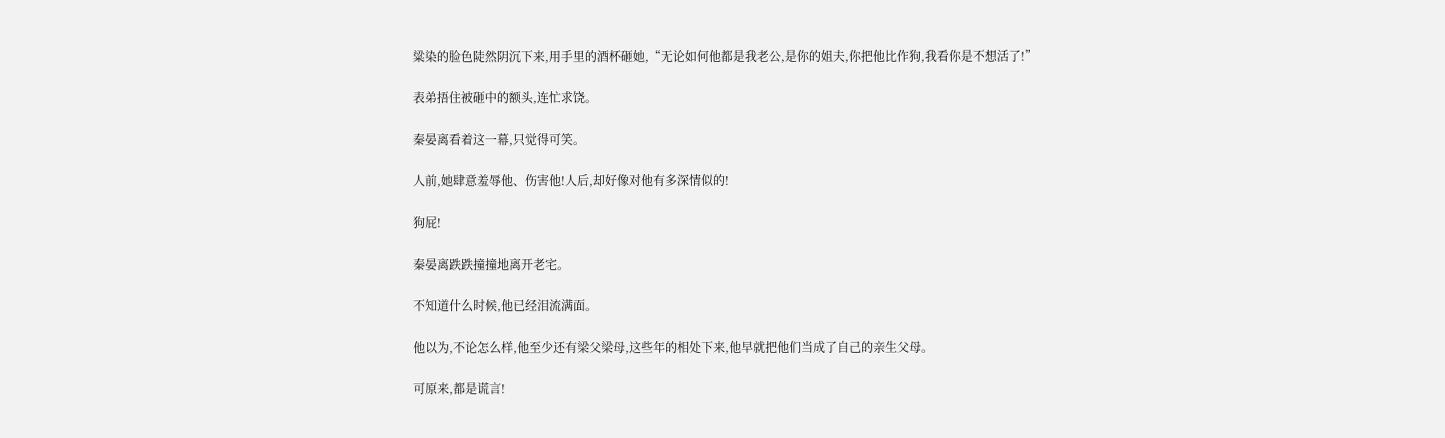粱染的脸色陡然阴沉下来,用手里的酒杯砸她,“无论如何他都是我老公,是你的姐夫,你把他比作狗,我看你是不想活了!”

表弟捂住被砸中的额头,连忙求饶。

秦晏离看着这一幕,只觉得可笑。

人前,她肆意羞辱他、伤害他!人后,却好像对他有多深情似的!

狗屁!

秦晏离跌跌撞撞地离开老宅。

不知道什么时候,他已经泪流满面。

他以为,不论怎么样,他至少还有梁父梁母,这些年的相处下来,他早就把他们当成了自己的亲生父母。

可原来,都是谎言!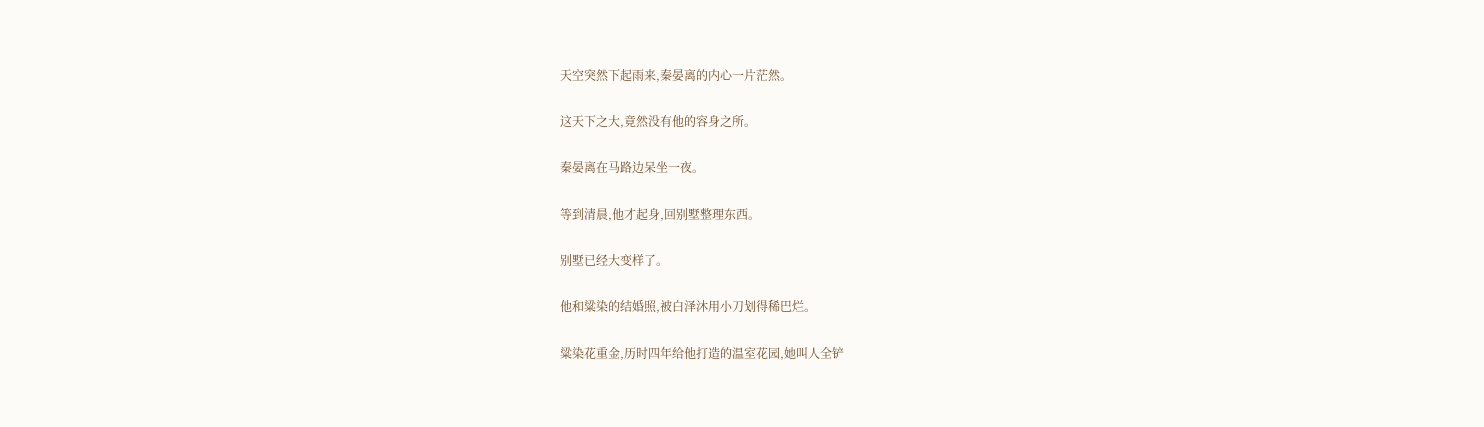天空突然下起雨来,秦晏离的内心一片茫然。

这天下之大,竟然没有他的容身之所。

秦晏离在马路边呆坐一夜。

等到清晨,他才起身,回别墅整理东西。

别墅已经大变样了。

他和粱染的结婚照,被白泽沐用小刀划得稀巴烂。

粱染花重金,历时四年给他打造的温室花园,她叫人全铲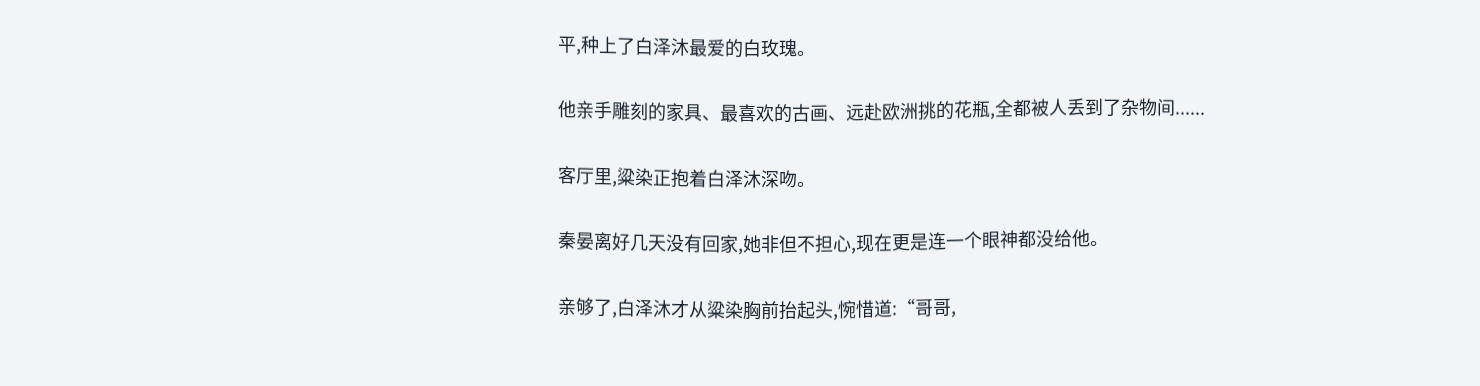平,种上了白泽沐最爱的白玫瑰。

他亲手雕刻的家具、最喜欢的古画、远赴欧洲挑的花瓶,全都被人丢到了杂物间......

客厅里,粱染正抱着白泽沐深吻。

秦晏离好几天没有回家,她非但不担心,现在更是连一个眼神都没给他。

亲够了,白泽沐才从粱染胸前抬起头,惋惜道:“哥哥,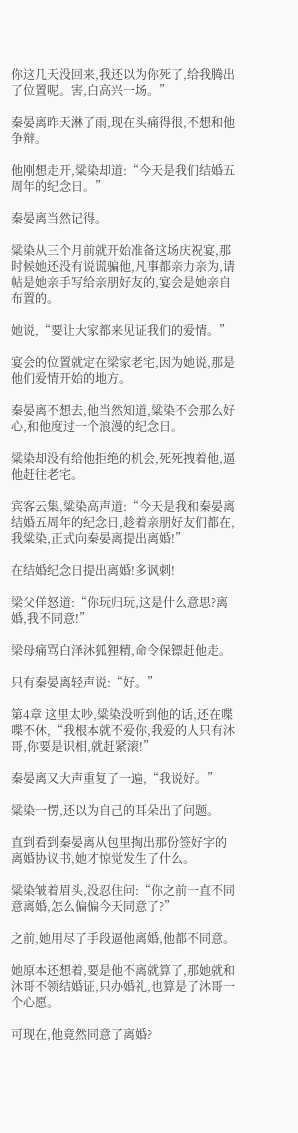你这几天没回来,我还以为你死了,给我腾出了位置呢。害,白高兴一场。”

秦晏离昨天淋了雨,现在头痛得很,不想和他争辩。

他刚想走开,粱染却道:“今天是我们结婚五周年的纪念日。”

秦晏离当然记得。

粱染从三个月前就开始准备这场庆祝宴,那时候她还没有说谎骗他,凡事都亲力亲为,请帖是她亲手写给亲朋好友的,宴会是她亲自布置的。

她说,“要让大家都来见证我们的爱情。”

宴会的位置就定在梁家老宅,因为她说,那是他们爱情开始的地方。

秦晏离不想去,他当然知道,粱染不会那么好心,和他度过一个浪漫的纪念日。

粱染却没有给他拒绝的机会,死死拽着他,逼他赶往老宅。

宾客云集,粱染高声道:“今天是我和秦晏离结婚五周年的纪念日,趁着亲朋好友们都在,我粱染,正式向秦晏离提出离婚!”

在结婚纪念日提出离婚!多讽刺!

梁父佯怒道:“你玩归玩,这是什么意思?离婚,我不同意!”

梁母痛骂白泽沐狐狸精,命令保镖赶他走。

只有秦晏离轻声说:“好。”

第4章 这里太吵,粱染没听到他的话,还在喋喋不休,“我根本就不爱你,我爱的人只有沐哥,你要是识相,就赶紧滚!”

秦晏离又大声重复了一遍,“我说好。”

粱染一愣,还以为自己的耳朵出了问题。

直到看到秦晏离从包里掏出那份签好字的离婚协议书,她才惊觉发生了什么。

粱染皱着眉头,没忍住问:“你之前一直不同意离婚,怎么偏偏今天同意了?”

之前,她用尽了手段逼他离婚,他都不同意。

她原本还想着,要是他不离就算了,那她就和沐哥不领结婚证,只办婚礼,也算是了沐哥一个心愿。

可现在,他竟然同意了离婚?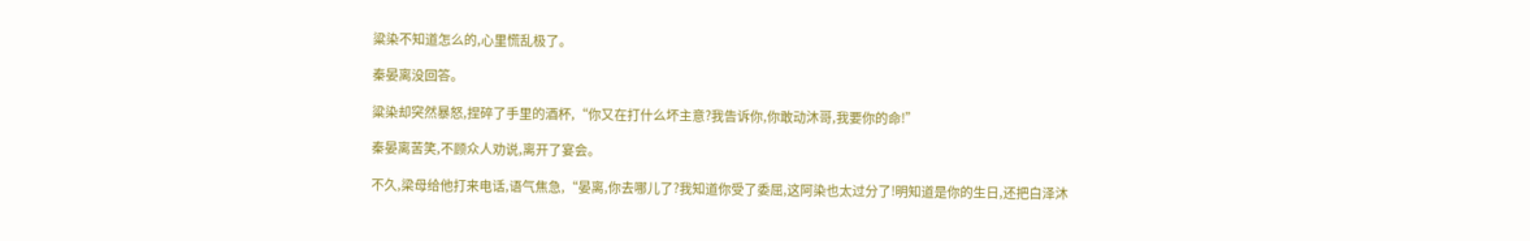粱染不知道怎么的,心里慌乱极了。

秦晏离没回答。

粱染却突然暴怒,捏碎了手里的酒杯,“你又在打什么坏主意?我告诉你,你敢动沐哥,我要你的命!”

秦晏离苦笑,不顾众人劝说,离开了宴会。

不久,梁母给他打来电话,语气焦急,“晏离,你去哪儿了?我知道你受了委屈,这阿染也太过分了!明知道是你的生日,还把白泽沐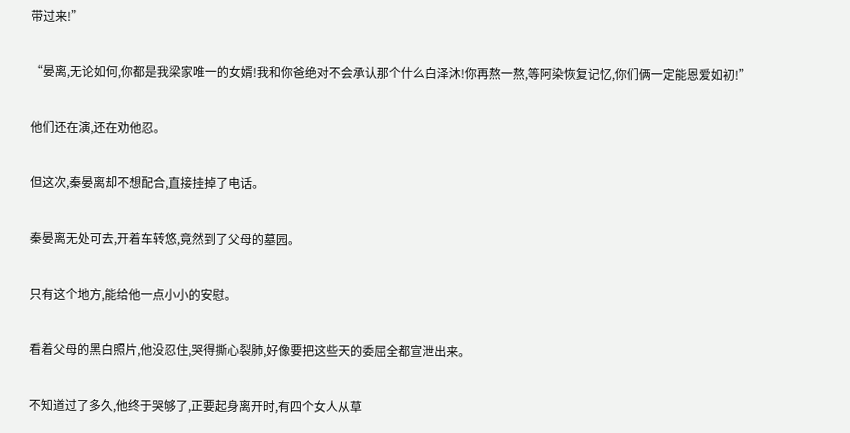带过来!”

“晏离,无论如何,你都是我梁家唯一的女婿!我和你爸绝对不会承认那个什么白泽沐!你再熬一熬,等阿染恢复记忆,你们俩一定能恩爱如初!”

他们还在演,还在劝他忍。

但这次,秦晏离却不想配合,直接挂掉了电话。

秦晏离无处可去,开着车转悠,竟然到了父母的墓园。

只有这个地方,能给他一点小小的安慰。

看着父母的黑白照片,他没忍住,哭得撕心裂肺,好像要把这些天的委屈全都宣泄出来。

不知道过了多久,他终于哭够了,正要起身离开时,有四个女人从草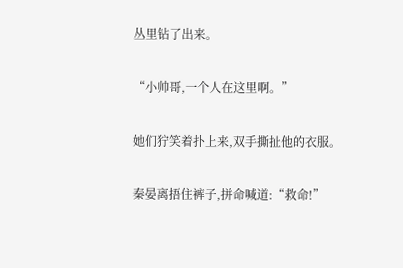丛里钻了出来。

“小帅哥,一个人在这里啊。”

她们狞笑着扑上来,双手撕扯他的衣服。

秦晏离捂住裤子,拼命喊道:“救命!”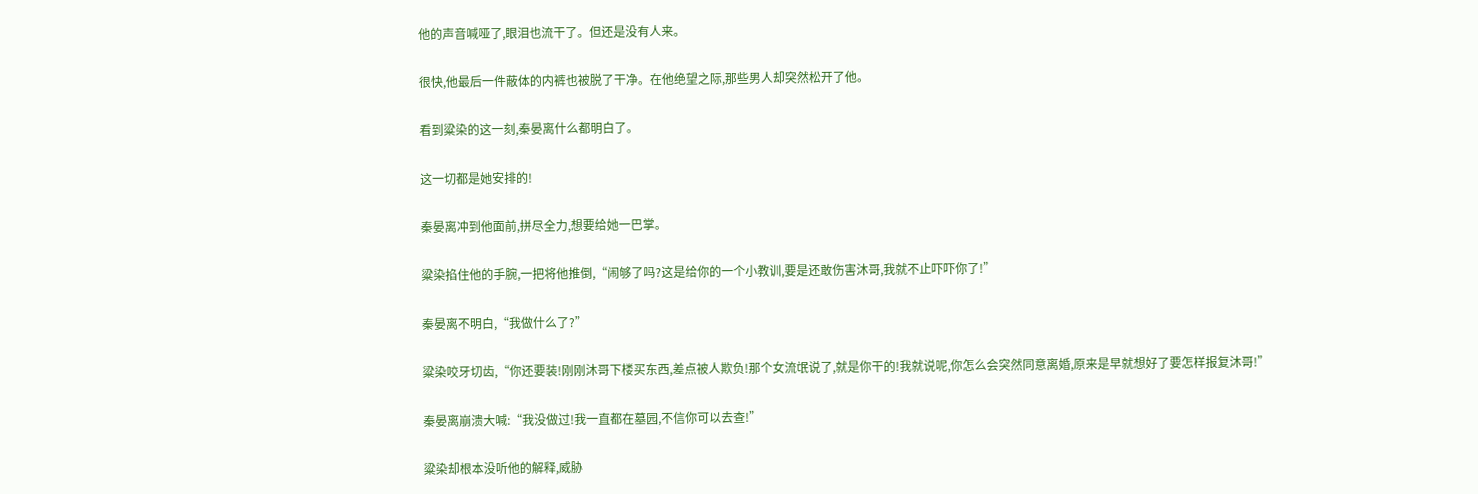他的声音喊哑了,眼泪也流干了。但还是没有人来。

很快,他最后一件蔽体的内裤也被脱了干净。在他绝望之际,那些男人却突然松开了他。

看到粱染的这一刻,秦晏离什么都明白了。

这一切都是她安排的!

秦晏离冲到他面前,拼尽全力,想要给她一巴掌。

粱染掐住他的手腕,一把将他推倒,“闹够了吗?这是给你的一个小教训,要是还敢伤害沐哥,我就不止吓吓你了!”

秦晏离不明白,“我做什么了?”

粱染咬牙切齿,“你还要装!刚刚沐哥下楼买东西,差点被人欺负!那个女流氓说了,就是你干的!我就说呢,你怎么会突然同意离婚,原来是早就想好了要怎样报复沐哥!”

秦晏离崩溃大喊:“我没做过!我一直都在墓园,不信你可以去查!”

粱染却根本没听他的解释,威胁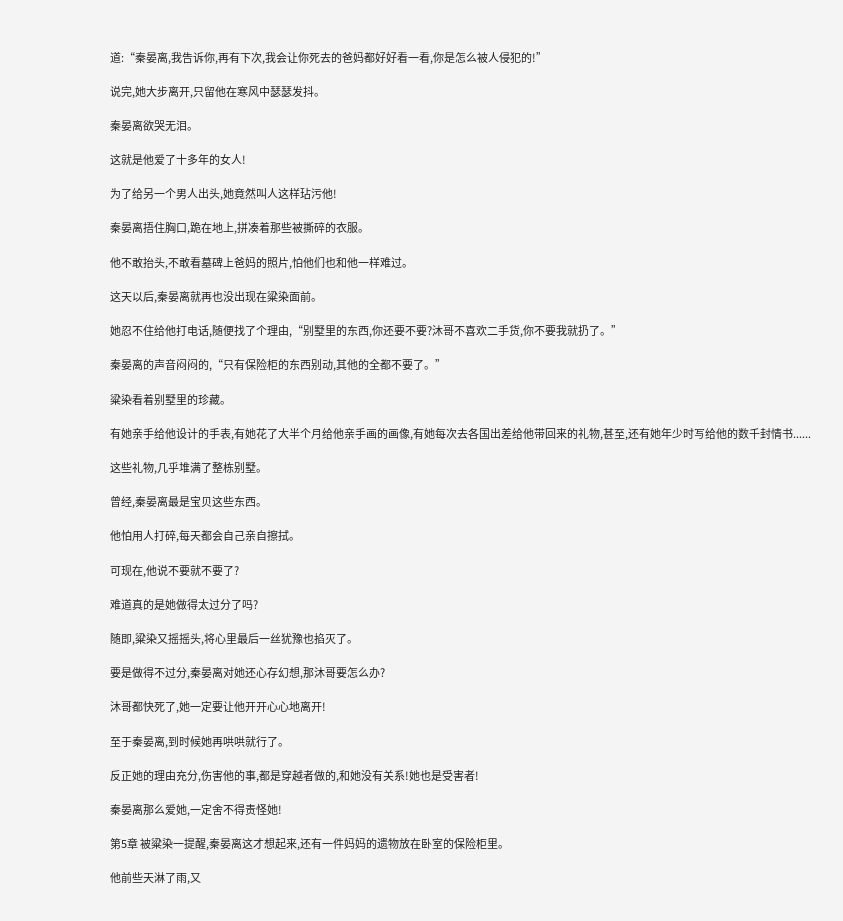道:“秦晏离,我告诉你,再有下次,我会让你死去的爸妈都好好看一看,你是怎么被人侵犯的!”

说完,她大步离开,只留他在寒风中瑟瑟发抖。

秦晏离欲哭无泪。

这就是他爱了十多年的女人!

为了给另一个男人出头,她竟然叫人这样玷污他!

秦晏离捂住胸口,跪在地上,拼凑着那些被撕碎的衣服。

他不敢抬头,不敢看墓碑上爸妈的照片,怕他们也和他一样难过。

这天以后,秦晏离就再也没出现在粱染面前。

她忍不住给他打电话,随便找了个理由,“别墅里的东西,你还要不要?沐哥不喜欢二手货,你不要我就扔了。”

秦晏离的声音闷闷的,“只有保险柜的东西别动,其他的全都不要了。”

粱染看着别墅里的珍藏。

有她亲手给他设计的手表,有她花了大半个月给他亲手画的画像,有她每次去各国出差给他带回来的礼物,甚至,还有她年少时写给他的数千封情书......

这些礼物,几乎堆满了整栋别墅。

曾经,秦晏离最是宝贝这些东西。

他怕用人打碎,每天都会自己亲自擦拭。

可现在,他说不要就不要了?

难道真的是她做得太过分了吗?

随即,粱染又摇摇头,将心里最后一丝犹豫也掐灭了。

要是做得不过分,秦晏离对她还心存幻想,那沐哥要怎么办?

沐哥都快死了,她一定要让他开开心心地离开!

至于秦晏离,到时候她再哄哄就行了。

反正她的理由充分,伤害他的事,都是穿越者做的,和她没有关系!她也是受害者!

秦晏离那么爱她,一定舍不得责怪她!

第5章 被粱染一提醒,秦晏离这才想起来,还有一件妈妈的遗物放在卧室的保险柜里。

他前些天淋了雨,又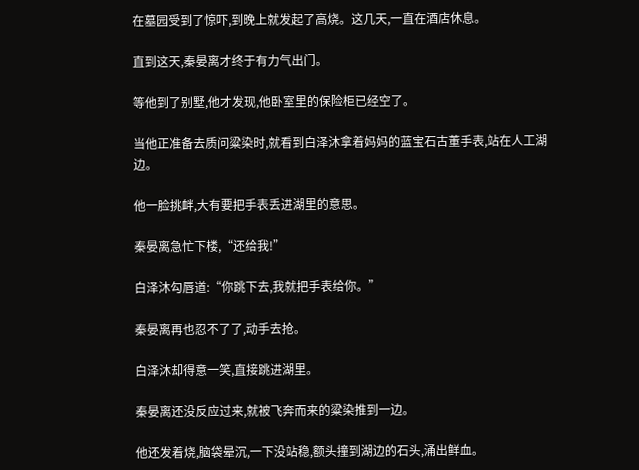在墓园受到了惊吓,到晚上就发起了高烧。这几天,一直在酒店休息。

直到这天,秦晏离才终于有力气出门。

等他到了别墅,他才发现,他卧室里的保险柜已经空了。

当他正准备去质问粱染时,就看到白泽沐拿着妈妈的蓝宝石古董手表,站在人工湖边。

他一脸挑衅,大有要把手表丢进湖里的意思。

秦晏离急忙下楼,“还给我!”

白泽沐勾唇道:“你跳下去,我就把手表给你。”

秦晏离再也忍不了了,动手去抢。

白泽沐却得意一笑,直接跳进湖里。

秦晏离还没反应过来,就被飞奔而来的粱染推到一边。

他还发着烧,脑袋晕沉,一下没站稳,额头撞到湖边的石头,涌出鲜血。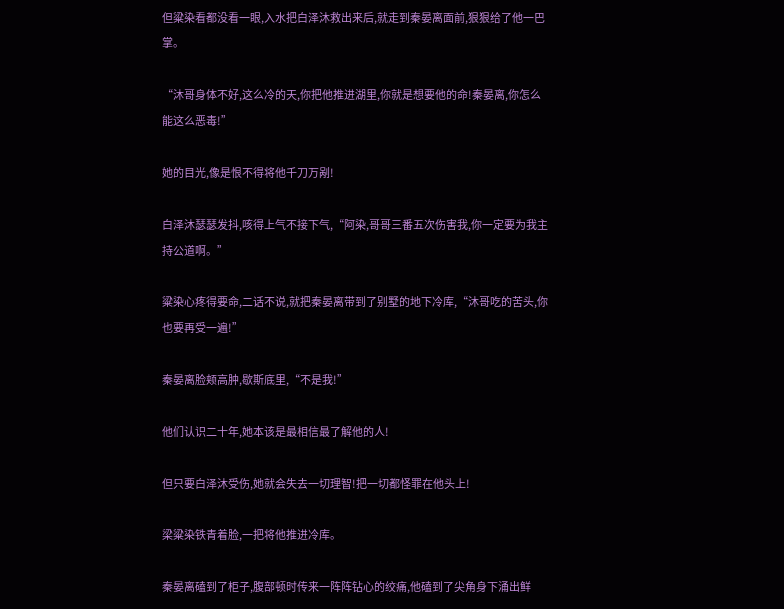但粱染看都没看一眼,入水把白泽沐救出来后,就走到秦晏离面前,狠狠给了他一巴掌。

“沐哥身体不好,这么冷的天,你把他推进湖里,你就是想要他的命!秦晏离,你怎么能这么恶毒!”

她的目光,像是恨不得将他千刀万剐!

白泽沐瑟瑟发抖,咳得上气不接下气,“阿染,哥哥三番五次伤害我,你一定要为我主持公道啊。”

粱染心疼得要命,二话不说,就把秦晏离带到了别墅的地下冷库,“沐哥吃的苦头,你也要再受一遍!”

秦晏离脸颊高肿,歇斯底里,“不是我!”

他们认识二十年,她本该是最相信最了解他的人!

但只要白泽沐受伤,她就会失去一切理智!把一切都怪罪在他头上!

梁粱染铁青着脸,一把将他推进冷库。

秦晏离磕到了柜子,腹部顿时传来一阵阵钻心的绞痛,他磕到了尖角身下涌出鲜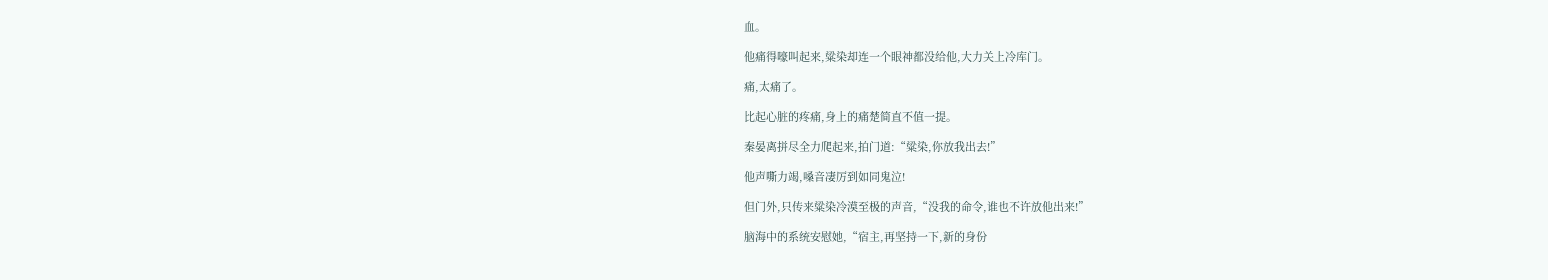血。

他痛得嚎叫起来,粱染却连一个眼神都没给他,大力关上冷库门。

痛,太痛了。

比起心脏的疼痛,身上的痛楚简直不值一提。

秦晏离拼尽全力爬起来,拍门道:“粱染,你放我出去!”

他声嘶力竭,嗓音凄厉到如同鬼泣!

但门外,只传来粱染冷漠至极的声音,“没我的命令,谁也不许放他出来!”

脑海中的系统安慰她,“宿主,再坚持一下,新的身份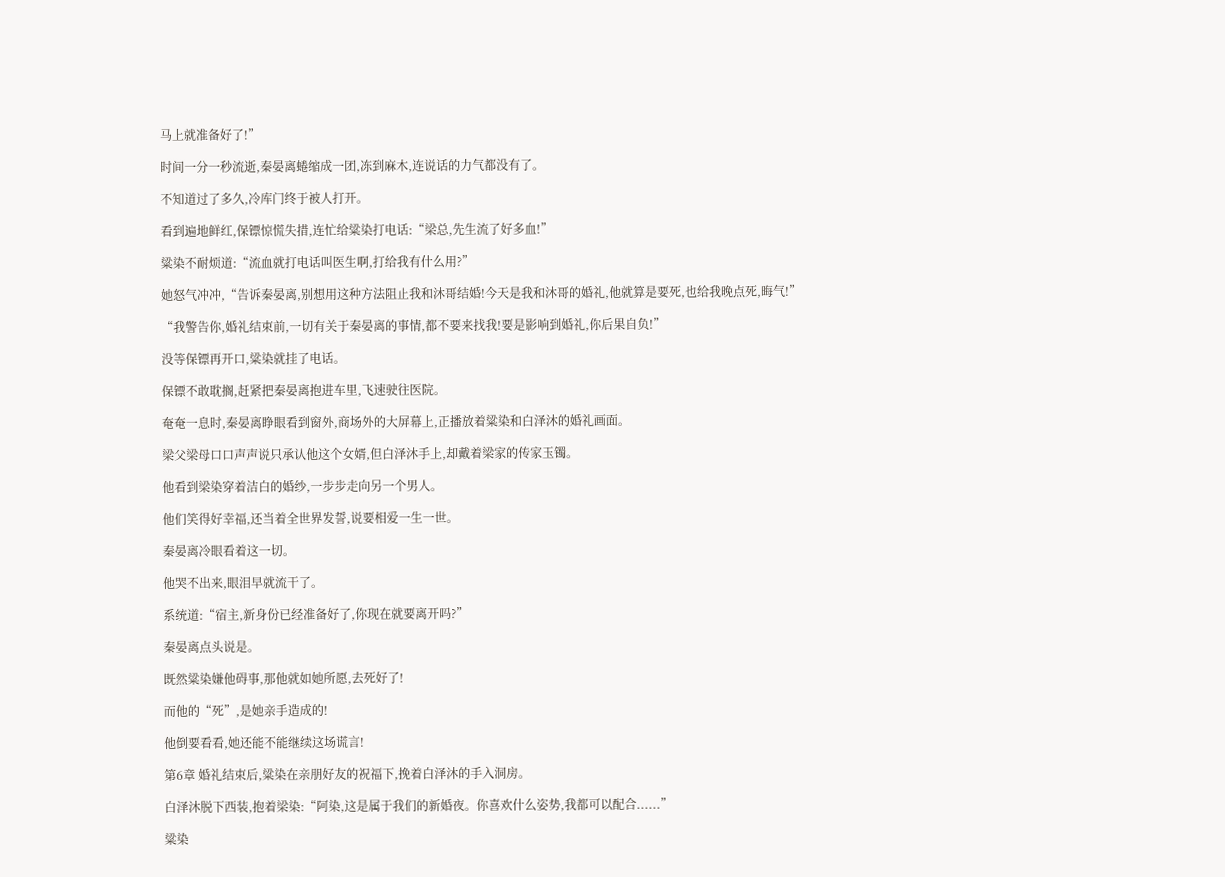马上就准备好了!”

时间一分一秒流逝,秦晏离蜷缩成一团,冻到麻木,连说话的力气都没有了。

不知道过了多久,冷库门终于被人打开。

看到遍地鲜红,保镖惊慌失措,连忙给粱染打电话:“梁总,先生流了好多血!”

粱染不耐烦道:“流血就打电话叫医生啊,打给我有什么用?”

她怒气冲冲,“告诉秦晏离,别想用这种方法阻止我和沐哥结婚!今天是我和沐哥的婚礼,他就算是要死,也给我晚点死,晦气!”

“我警告你,婚礼结束前,一切有关于秦晏离的事情,都不要来找我!要是影响到婚礼,你后果自负!”

没等保镖再开口,粱染就挂了电话。

保镖不敢耽搁,赶紧把秦晏离抱进车里,飞速驶往医院。

奄奄一息时,秦晏离睁眼看到窗外,商场外的大屏幕上,正播放着粱染和白泽沐的婚礼画面。

梁父梁母口口声声说只承认他这个女婿,但白泽沐手上,却戴着梁家的传家玉镯。

他看到梁染穿着洁白的婚纱,一步步走向另一个男人。

他们笑得好幸福,还当着全世界发誓,说要相爱一生一世。

秦晏离冷眼看着这一切。

他哭不出来,眼泪早就流干了。

系统道:“宿主,新身份已经准备好了,你现在就要离开吗?”

秦晏离点头说是。

既然粱染嫌他碍事,那他就如她所愿,去死好了!

而他的“死”,是她亲手造成的!

他倒要看看,她还能不能继续这场谎言!

第6章 婚礼结束后,粱染在亲朋好友的祝福下,挽着白泽沐的手入洞房。

白泽沐脱下西装,抱着梁染:“阿染,这是属于我们的新婚夜。你喜欢什么姿势,我都可以配合......”

粱染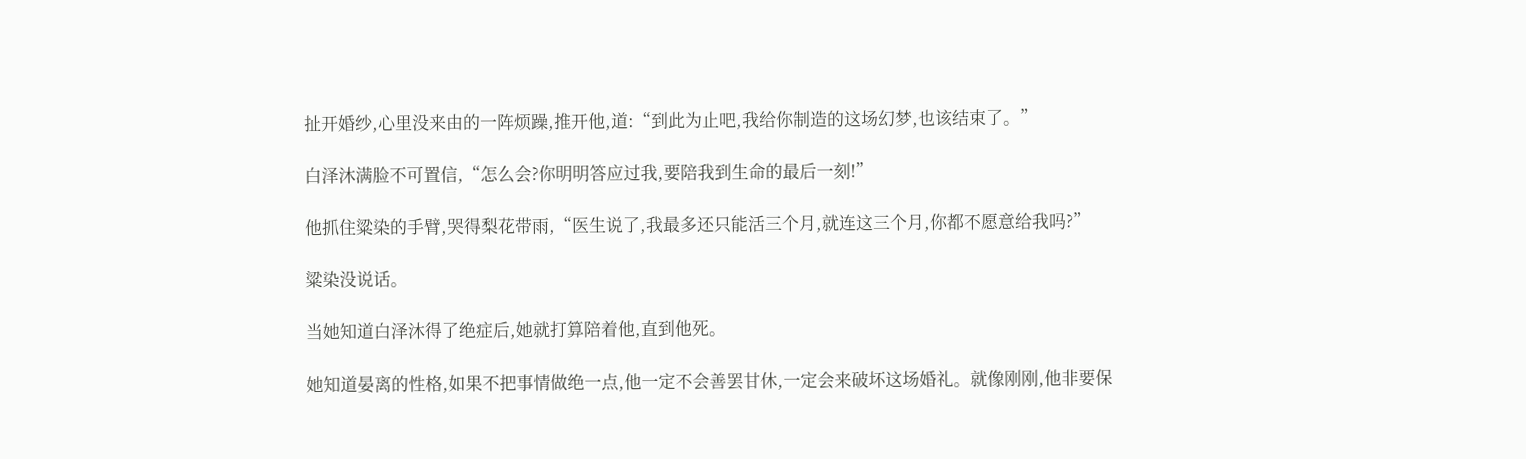扯开婚纱,心里没来由的一阵烦躁,推开他,道:“到此为止吧,我给你制造的这场幻梦,也该结束了。”

白泽沐满脸不可置信,“怎么会?你明明答应过我,要陪我到生命的最后一刻!”

他抓住粱染的手臂,哭得梨花带雨,“医生说了,我最多还只能活三个月,就连这三个月,你都不愿意给我吗?”

粱染没说话。

当她知道白泽沐得了绝症后,她就打算陪着他,直到他死。

她知道晏离的性格,如果不把事情做绝一点,他一定不会善罢甘休,一定会来破坏这场婚礼。就像刚刚,他非要保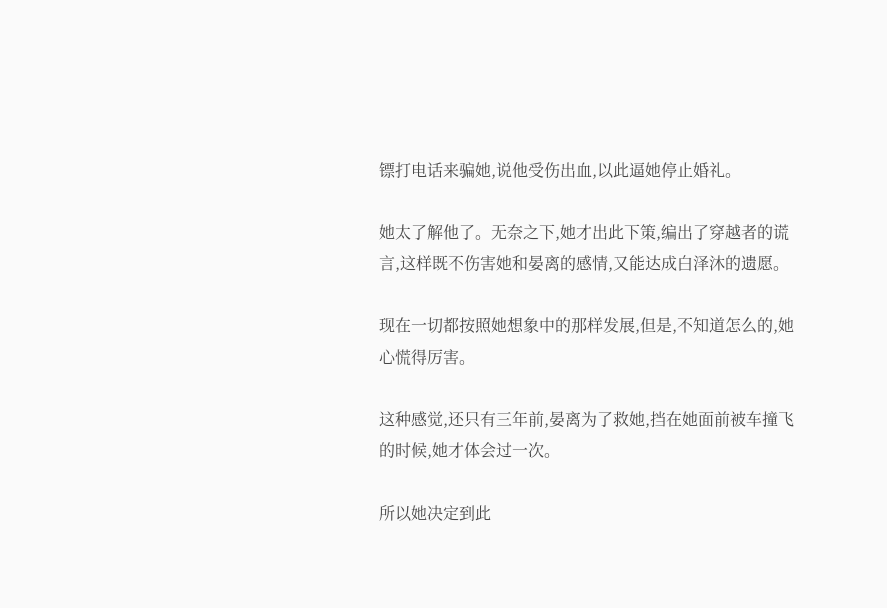镖打电话来骗她,说他受伤出血,以此逼她停止婚礼。

她太了解他了。无奈之下,她才出此下策,编出了穿越者的谎言,这样既不伤害她和晏离的感情,又能达成白泽沐的遗愿。

现在一切都按照她想象中的那样发展,但是,不知道怎么的,她心慌得厉害。

这种感觉,还只有三年前,晏离为了救她,挡在她面前被车撞飞的时候,她才体会过一次。

所以她决定到此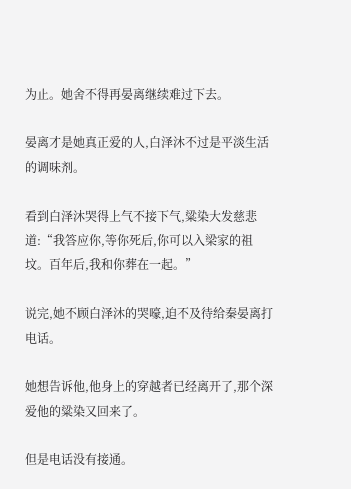为止。她舍不得再晏离继续难过下去。

晏离才是她真正爱的人,白泽沐不过是平淡生活的调味剂。

看到白泽沐哭得上气不接下气,粱染大发慈悲道:“我答应你,等你死后,你可以入梁家的祖坟。百年后,我和你葬在一起。”

说完,她不顾白泽沐的哭嚎,迫不及待给秦晏离打电话。

她想告诉他,他身上的穿越者已经离开了,那个深爱他的粱染又回来了。

但是电话没有接通。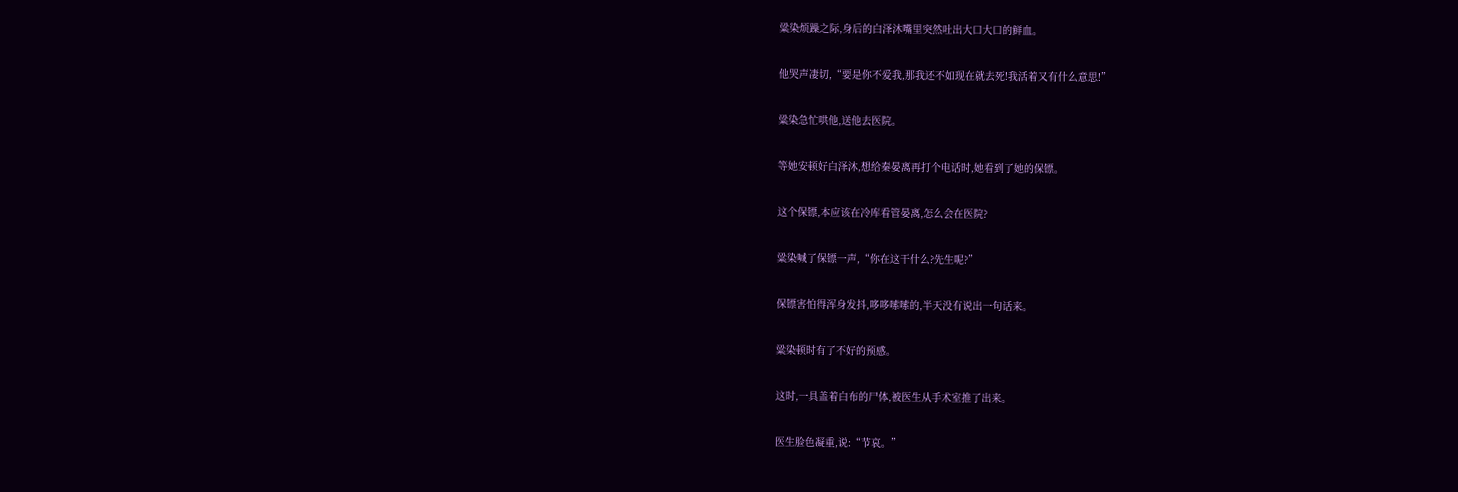粱染烦躁之际,身后的白泽沐嘴里突然吐出大口大口的鲜血。

他哭声凄切,“要是你不爱我,那我还不如现在就去死!我活着又有什么意思!”

粱染急忙哄他,送他去医院。

等她安顿好白泽沐,想给秦晏离再打个电话时,她看到了她的保镖。

这个保镖,本应该在冷库看管晏离,怎么会在医院?

粱染喊了保镖一声,“你在这干什么?先生呢?”

保镖害怕得浑身发抖,哆哆嗦嗦的,半天没有说出一句话来。

粱染顿时有了不好的预感。

这时,一具盖着白布的尸体,被医生从手术室推了出来。

医生脸色凝重,说:“节哀。”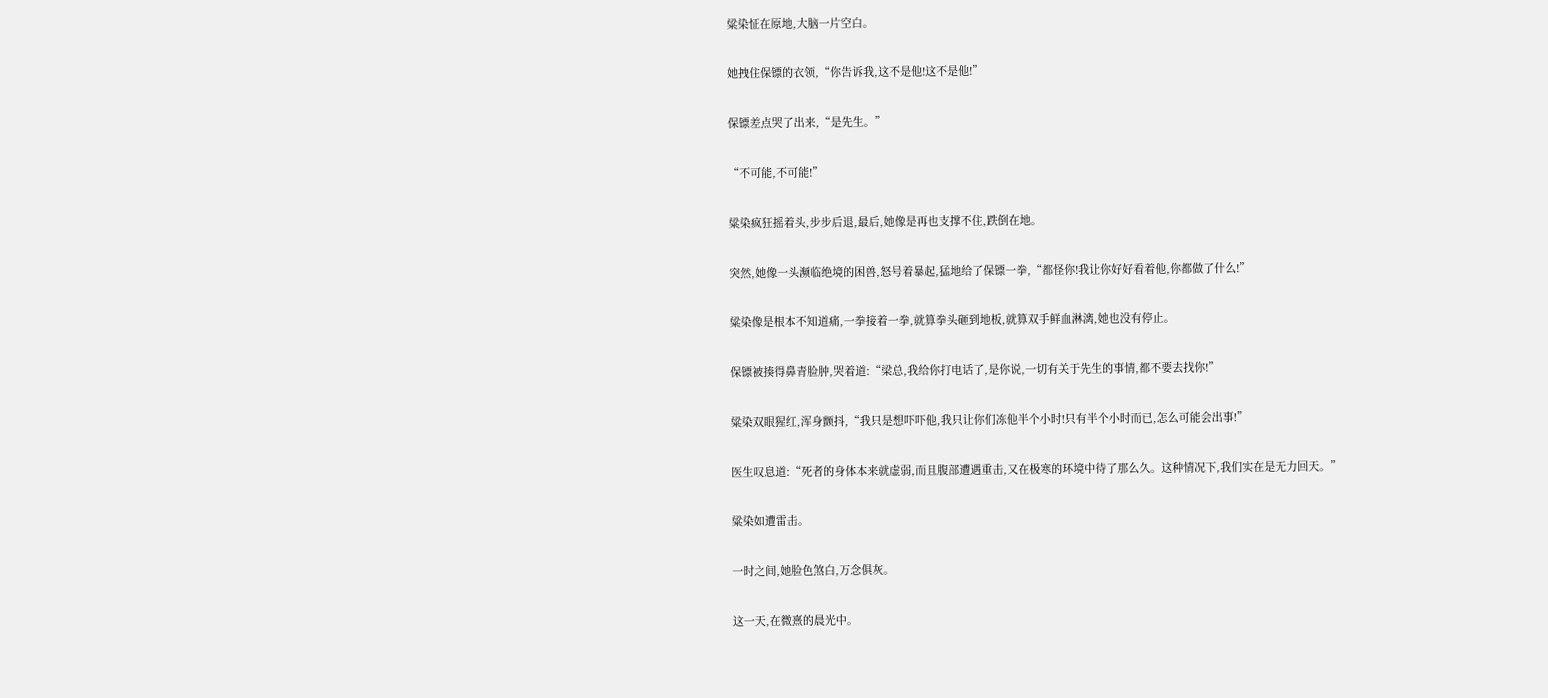粱染怔在原地,大脑一片空白。

她拽住保镖的衣领,“你告诉我,这不是他!这不是他!”

保镖差点哭了出来,“是先生。”

“不可能,不可能!”

粱染疯狂摇着头,步步后退,最后,她像是再也支撑不住,跌倒在地。

突然,她像一头濒临绝境的困兽,怒号着暴起,猛地给了保镖一拳,“都怪你!我让你好好看着他,你都做了什么!”

粱染像是根本不知道痛,一拳接着一拳,就算拳头砸到地板,就算双手鲜血淋漓,她也没有停止。

保镖被揍得鼻青脸肿,哭着道:“梁总,我给你打电话了,是你说,一切有关于先生的事情,都不要去找你!”

粱染双眼猩红,浑身颤抖,“我只是想吓吓他,我只让你们冻他半个小时!只有半个小时而已,怎么可能会出事!”

医生叹息道:“死者的身体本来就虚弱,而且腹部遭遇重击,又在极寒的环境中待了那么久。这种情况下,我们实在是无力回天。”

粱染如遭雷击。

一时之间,她脸色煞白,万念俱灰。

这一天,在微熹的晨光中。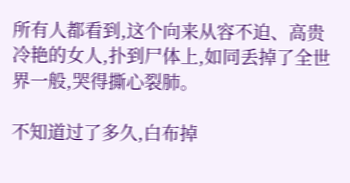所有人都看到,这个向来从容不迫、高贵冷艳的女人,扑到尸体上,如同丢掉了全世界一般,哭得撕心裂肺。

不知道过了多久,白布掉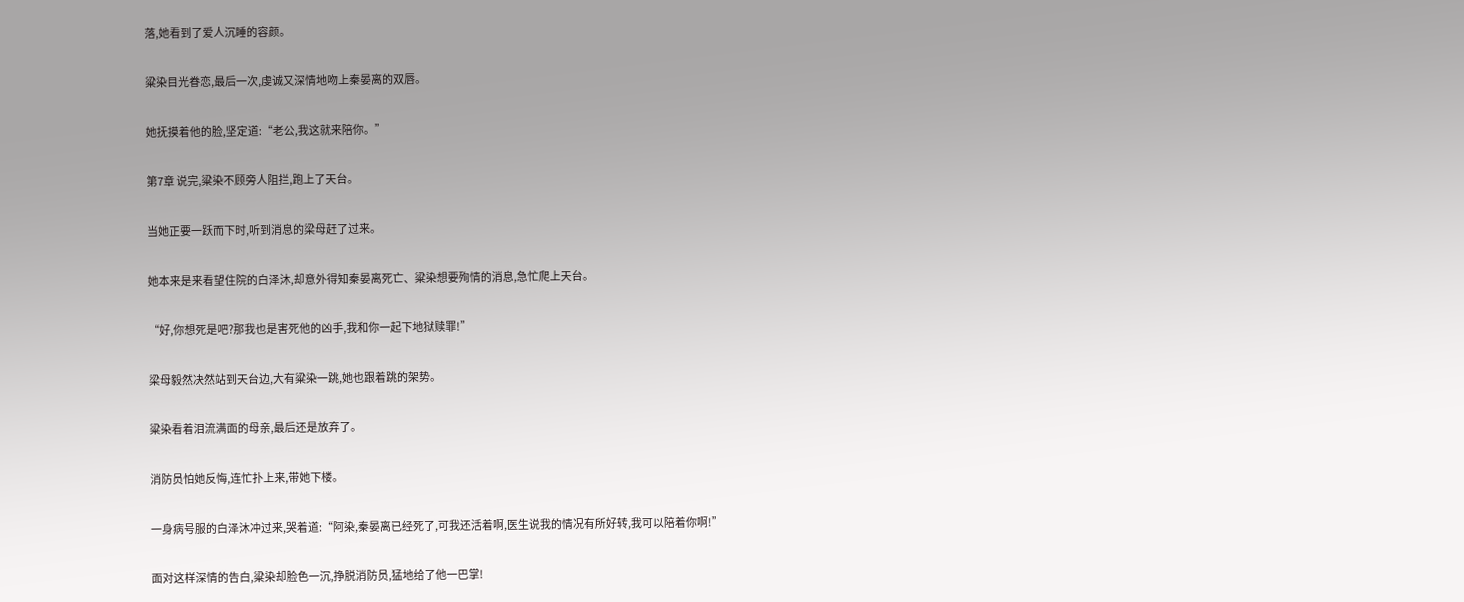落,她看到了爱人沉睡的容颜。

粱染目光眷恋,最后一次,虔诚又深情地吻上秦晏离的双唇。

她抚摸着他的脸,坚定道:“老公,我这就来陪你。”

第7章 说完,粱染不顾旁人阻拦,跑上了天台。

当她正要一跃而下时,听到消息的梁母赶了过来。

她本来是来看望住院的白泽沐,却意外得知秦晏离死亡、粱染想要殉情的消息,急忙爬上天台。

“好,你想死是吧?那我也是害死他的凶手,我和你一起下地狱赎罪!”

梁母毅然决然站到天台边,大有粱染一跳,她也跟着跳的架势。

粱染看着泪流满面的母亲,最后还是放弃了。

消防员怕她反悔,连忙扑上来,带她下楼。

一身病号服的白泽沐冲过来,哭着道:“阿染,秦晏离已经死了,可我还活着啊,医生说我的情况有所好转,我可以陪着你啊!”

面对这样深情的告白,粱染却脸色一沉,挣脱消防员,猛地给了他一巴掌!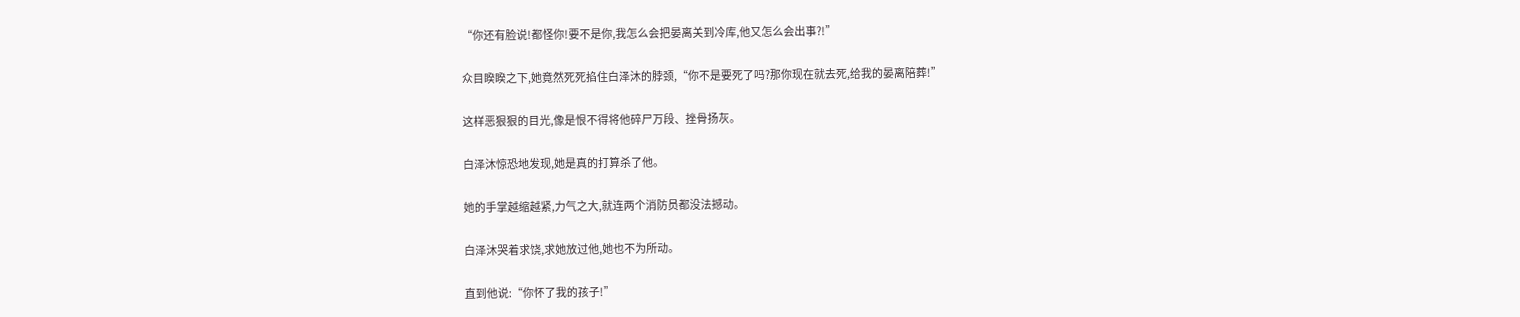“你还有脸说!都怪你!要不是你,我怎么会把晏离关到冷库,他又怎么会出事?!”

众目睽睽之下,她竟然死死掐住白泽沐的脖颈,“你不是要死了吗?那你现在就去死,给我的晏离陪葬!”

这样恶狠狠的目光,像是恨不得将他碎尸万段、挫骨扬灰。

白泽沐惊恐地发现,她是真的打算杀了他。

她的手掌越缩越紧,力气之大,就连两个消防员都没法撼动。

白泽沐哭着求饶,求她放过他,她也不为所动。

直到他说:“你怀了我的孩子!”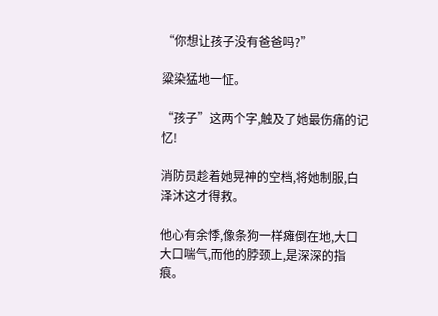“你想让孩子没有爸爸吗?”

粱染猛地一怔。

“孩子”这两个字,触及了她最伤痛的记忆!

消防员趁着她晃神的空档,将她制服,白泽沐这才得救。

他心有余悸,像条狗一样瘫倒在地,大口大口喘气,而他的脖颈上,是深深的指痕。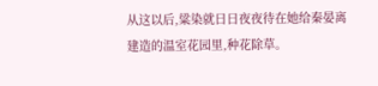从这以后,粱染就日日夜夜待在她给秦晏离建造的温室花园里,种花除草。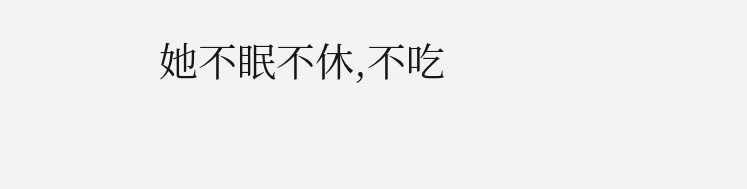她不眠不休,不吃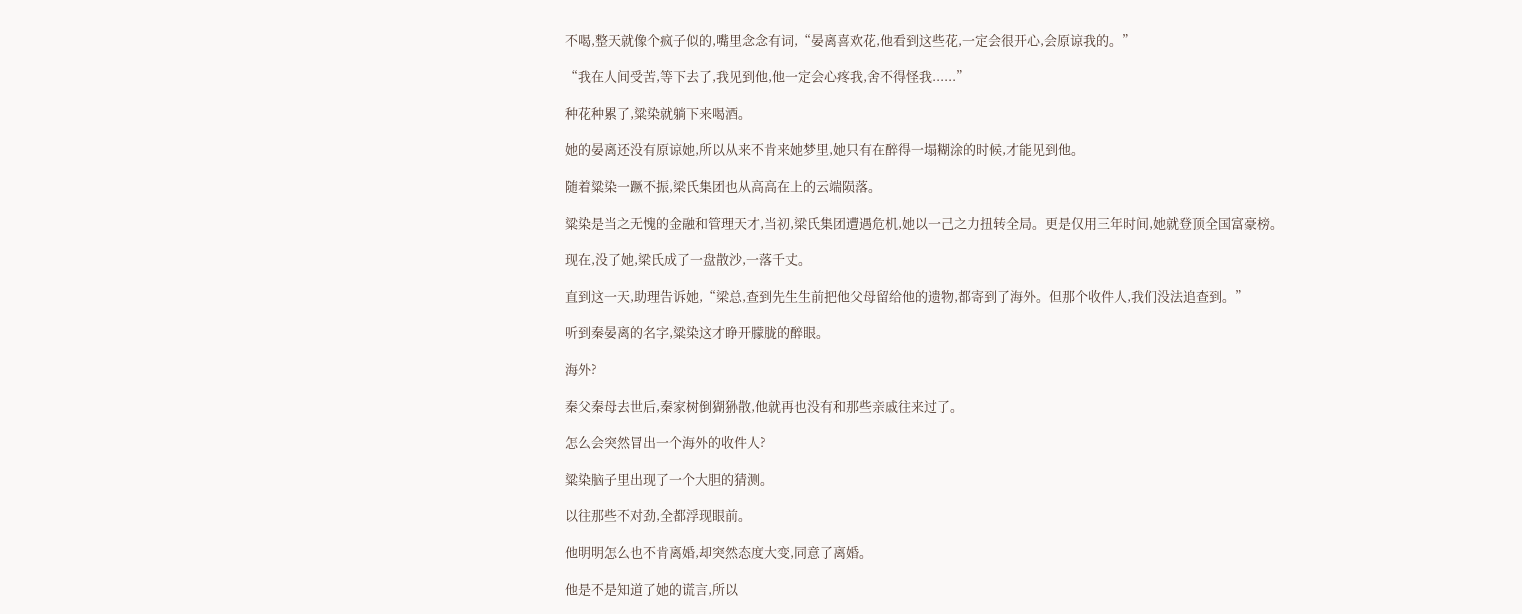不喝,整天就像个疯子似的,嘴里念念有词,“晏离喜欢花,他看到这些花,一定会很开心,会原谅我的。”

“我在人间受苦,等下去了,我见到他,他一定会心疼我,舍不得怪我......”

种花种累了,粱染就躺下来喝酒。

她的晏离还没有原谅她,所以从来不肯来她梦里,她只有在醉得一塌糊涂的时候,才能见到他。

随着粱染一蹶不振,梁氏集团也从高高在上的云端陨落。

粱染是当之无愧的金融和管理天才,当初,梁氏集团遭遇危机,她以一己之力扭转全局。更是仅用三年时间,她就登顶全国富豪榜。

现在,没了她,梁氏成了一盘散沙,一落千丈。

直到这一天,助理告诉她,“梁总,查到先生生前把他父母留给他的遗物,都寄到了海外。但那个收件人,我们没法追查到。”

听到秦晏离的名字,粱染这才睁开朦胧的醉眼。

海外?

秦父秦母去世后,秦家树倒猢狲散,他就再也没有和那些亲戚往来过了。

怎么会突然冒出一个海外的收件人?

粱染脑子里出现了一个大胆的猜测。

以往那些不对劲,全都浮现眼前。

他明明怎么也不肯离婚,却突然态度大变,同意了离婚。

他是不是知道了她的谎言,所以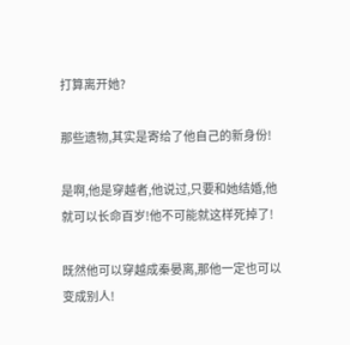打算离开她?

那些遗物,其实是寄给了他自己的新身份!

是啊,他是穿越者,他说过,只要和她结婚,他就可以长命百岁!他不可能就这样死掉了!

既然他可以穿越成秦晏离,那他一定也可以变成别人!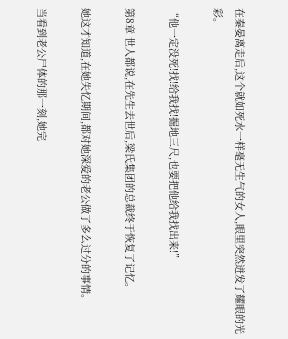在秦晏离走后,这个就如死水一样毫无生气的女人,眼里突然迸发了耀眼的光彩。

“他一定没死!找!给我找!掘地三尺,也要把他给我找出来!”

第8章 世人都说,在先生去世后,梁氏集团的总裁终于恢复了记忆。

她这才知道,在她失忆期间,都对她深爱的老公做了多么过分的事情。

当看到老公尸体的那一刻,她完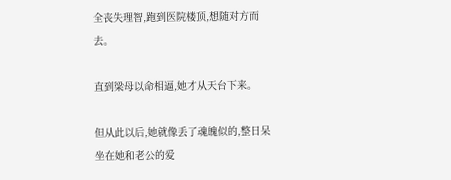全丧失理智,跑到医院楼顶,想随对方而去。

直到梁母以命相逼,她才从天台下来。

但从此以后,她就像丢了魂魄似的,整日呆坐在她和老公的爱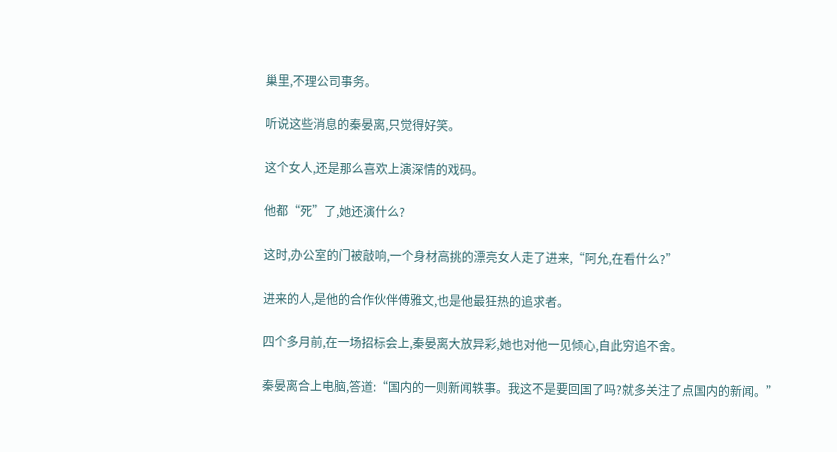巢里,不理公司事务。

听说这些消息的秦晏离,只觉得好笑。

这个女人,还是那么喜欢上演深情的戏码。

他都“死”了,她还演什么?

这时,办公室的门被敲响,一个身材高挑的漂亮女人走了进来,“阿允,在看什么?”

进来的人,是他的合作伙伴傅雅文,也是他最狂热的追求者。

四个多月前,在一场招标会上,秦晏离大放异彩,她也对他一见倾心,自此穷追不舍。

秦晏离合上电脑,答道:“国内的一则新闻轶事。我这不是要回国了吗?就多关注了点国内的新闻。”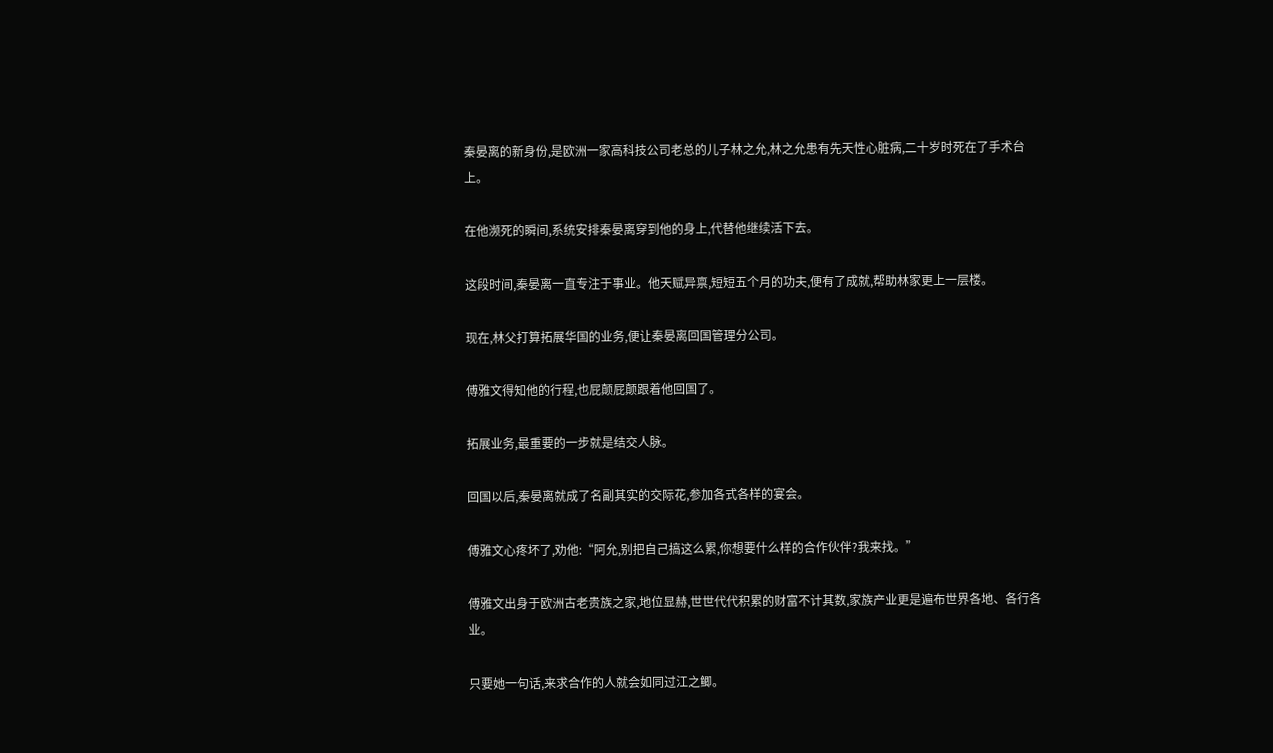秦晏离的新身份,是欧洲一家高科技公司老总的儿子林之允,林之允患有先天性心脏病,二十岁时死在了手术台上。

在他濒死的瞬间,系统安排秦晏离穿到他的身上,代替他继续活下去。

这段时间,秦晏离一直专注于事业。他天赋异禀,短短五个月的功夫,便有了成就,帮助林家更上一层楼。

现在,林父打算拓展华国的业务,便让秦晏离回国管理分公司。

傅雅文得知他的行程,也屁颠屁颠跟着他回国了。

拓展业务,最重要的一步就是结交人脉。

回国以后,秦晏离就成了名副其实的交际花,参加各式各样的宴会。

傅雅文心疼坏了,劝他:“阿允,别把自己搞这么累,你想要什么样的合作伙伴?我来找。”

傅雅文出身于欧洲古老贵族之家,地位显赫,世世代代积累的财富不计其数,家族产业更是遍布世界各地、各行各业。

只要她一句话,来求合作的人就会如同过江之鲫。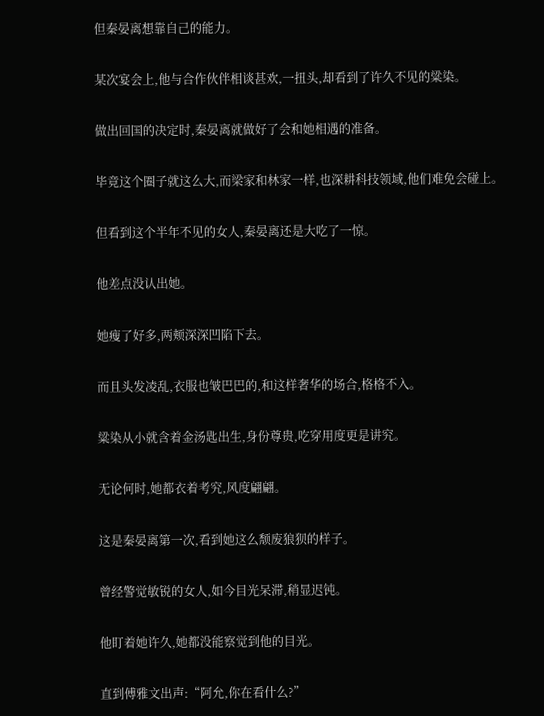但秦晏离想靠自己的能力。

某次宴会上,他与合作伙伴相谈甚欢,一扭头,却看到了许久不见的粱染。

做出回国的决定时,秦晏离就做好了会和她相遇的准备。

毕竟这个圈子就这么大,而梁家和林家一样,也深耕科技领域,他们难免会碰上。

但看到这个半年不见的女人,秦晏离还是大吃了一惊。

他差点没认出她。

她瘦了好多,两颊深深凹陷下去。

而且头发凌乱,衣服也皱巴巴的,和这样奢华的场合,格格不入。

粱染从小就含着金汤匙出生,身份尊贵,吃穿用度更是讲究。

无论何时,她都衣着考究,风度翩翩。

这是秦晏离第一次,看到她这么颓废狼狈的样子。

曾经警觉敏锐的女人,如今目光呆滞,稍显迟钝。

他盯着她许久,她都没能察觉到他的目光。

直到傅雅文出声:“阿允,你在看什么?”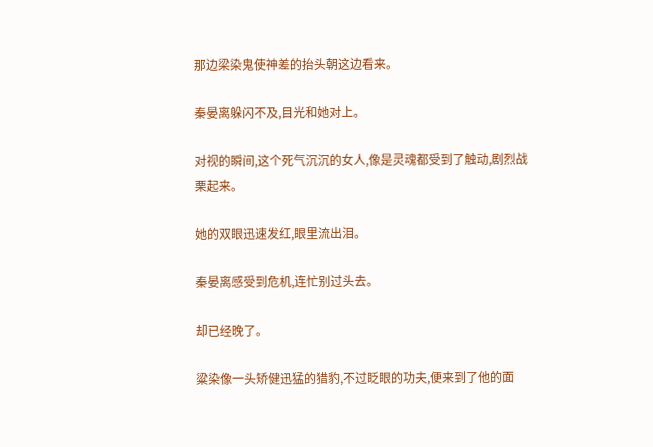那边梁染鬼使神差的抬头朝这边看来。

秦晏离躲闪不及,目光和她对上。

对视的瞬间,这个死气沉沉的女人,像是灵魂都受到了触动,剧烈战栗起来。

她的双眼迅速发红,眼里流出泪。

秦晏离感受到危机,连忙别过头去。

却已经晚了。

粱染像一头矫健迅猛的猎豹,不过眨眼的功夫,便来到了他的面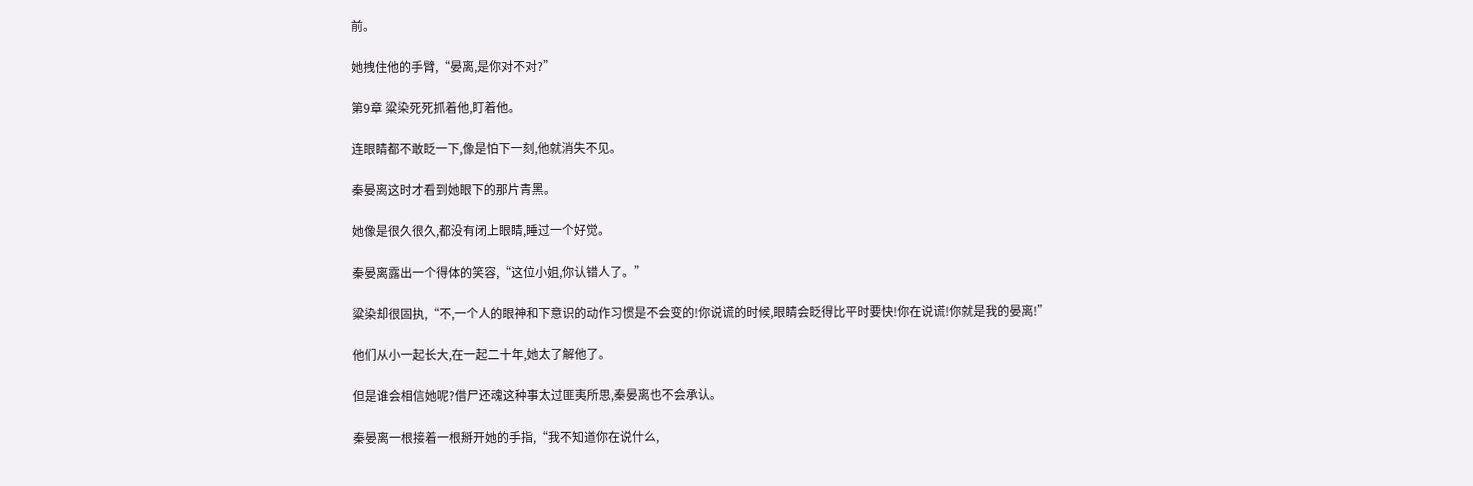前。

她拽住他的手臂,“晏离,是你对不对?”

第9章 粱染死死抓着他,盯着他。

连眼睛都不敢眨一下,像是怕下一刻,他就消失不见。

秦晏离这时才看到她眼下的那片青黑。

她像是很久很久,都没有闭上眼睛,睡过一个好觉。

秦晏离露出一个得体的笑容,“这位小姐,你认错人了。”

粱染却很固执,“不,一个人的眼神和下意识的动作习惯是不会变的!你说谎的时候,眼睛会眨得比平时要快!你在说谎!你就是我的晏离!”

他们从小一起长大,在一起二十年,她太了解他了。

但是谁会相信她呢?借尸还魂这种事太过匪夷所思,秦晏离也不会承认。

秦晏离一根接着一根掰开她的手指,“我不知道你在说什么,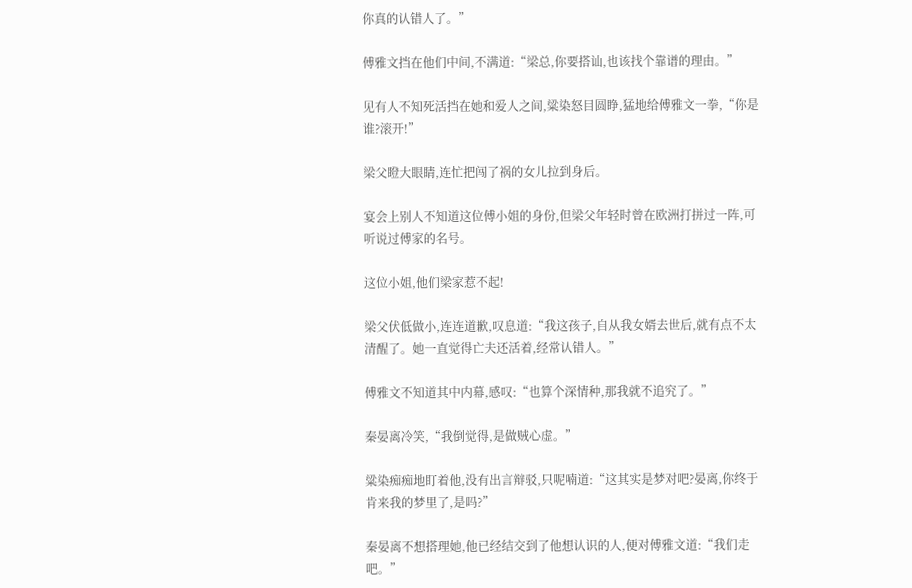你真的认错人了。”

傅雅文挡在他们中间,不满道:“梁总,你要搭讪,也该找个靠谱的理由。”

见有人不知死活挡在她和爱人之间,粱染怒目圆睁,猛地给傅雅文一拳,“你是谁?滚开!”

梁父瞪大眼睛,连忙把闯了祸的女儿拉到身后。

宴会上别人不知道这位傅小姐的身份,但梁父年轻时曾在欧洲打拼过一阵,可听说过傅家的名号。

这位小姐,他们梁家惹不起!

梁父伏低做小,连连道歉,叹息道:“我这孩子,自从我女婿去世后,就有点不太清醒了。她一直觉得亡夫还活着,经常认错人。”

傅雅文不知道其中内幕,感叹:“也算个深情种,那我就不追究了。”

秦晏离冷笑,“我倒觉得,是做贼心虚。”

粱染痴痴地盯着他,没有出言辩驳,只呢喃道:“这其实是梦对吧?晏离,你终于肯来我的梦里了,是吗?”

秦晏离不想搭理她,他已经结交到了他想认识的人,便对傅雅文道:“我们走吧。”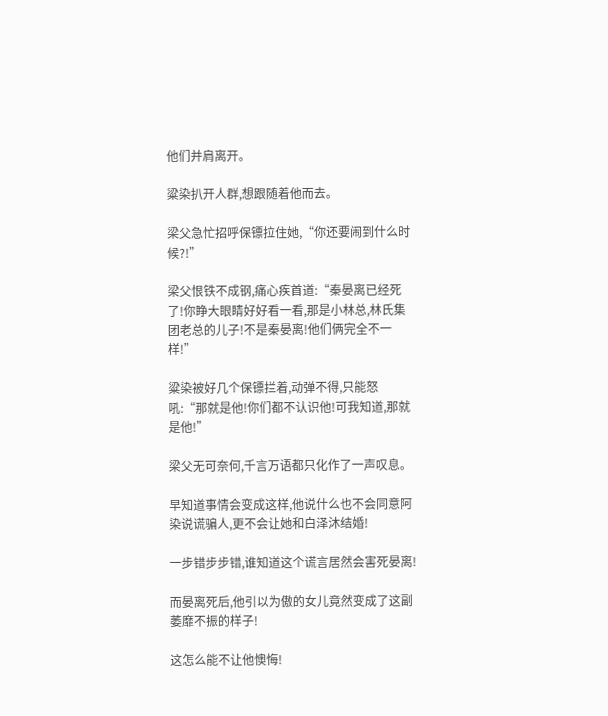他们并肩离开。

粱染扒开人群,想跟随着他而去。

梁父急忙招呼保镖拉住她,“你还要闹到什么时候?!”

梁父恨铁不成钢,痛心疾首道:“秦晏离已经死了!你睁大眼睛好好看一看,那是小林总,林氏集团老总的儿子!不是秦晏离!他们俩完全不一样!”

粱染被好几个保镖拦着,动弹不得,只能怒吼:“那就是他!你们都不认识他!可我知道,那就是他!”

梁父无可奈何,千言万语都只化作了一声叹息。

早知道事情会变成这样,他说什么也不会同意阿染说谎骗人,更不会让她和白泽沐结婚!

一步错步步错,谁知道这个谎言居然会害死晏离!

而晏离死后,他引以为傲的女儿竟然变成了这副萎靡不振的样子!

这怎么能不让他懊悔!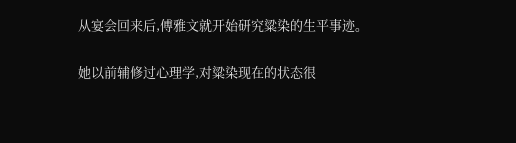从宴会回来后,傅雅文就开始研究粱染的生平事迹。

她以前辅修过心理学,对粱染现在的状态很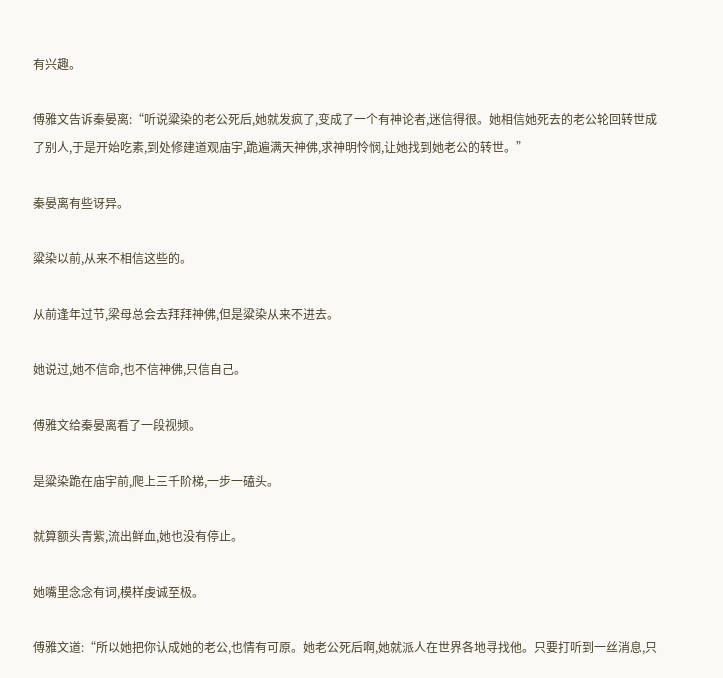有兴趣。

傅雅文告诉秦晏离:“听说粱染的老公死后,她就发疯了,变成了一个有神论者,迷信得很。她相信她死去的老公轮回转世成了别人,于是开始吃素,到处修建道观庙宇,跪遍满天神佛,求神明怜悯,让她找到她老公的转世。”

秦晏离有些讶异。

粱染以前,从来不相信这些的。

从前逢年过节,梁母总会去拜拜神佛,但是粱染从来不进去。

她说过,她不信命,也不信神佛,只信自己。

傅雅文给秦晏离看了一段视频。

是粱染跪在庙宇前,爬上三千阶梯,一步一磕头。

就算额头青紫,流出鲜血,她也没有停止。

她嘴里念念有词,模样虔诚至极。

傅雅文道:“所以她把你认成她的老公,也情有可原。她老公死后啊,她就派人在世界各地寻找他。只要打听到一丝消息,只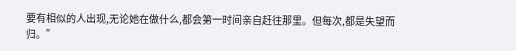要有相似的人出现,无论她在做什么,都会第一时间亲自赶往那里。但每次,都是失望而归。”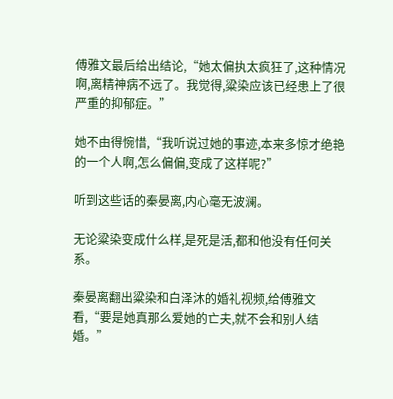傅雅文最后给出结论,“她太偏执太疯狂了,这种情况啊,离精神病不远了。我觉得,粱染应该已经患上了很严重的抑郁症。”

她不由得惋惜,“我听说过她的事迹,本来多惊才绝艳的一个人啊,怎么偏偏,变成了这样呢?”

听到这些话的秦晏离,内心毫无波澜。

无论粱染变成什么样,是死是活,都和他没有任何关系。

秦晏离翻出粱染和白泽沐的婚礼视频,给傅雅文看,“要是她真那么爱她的亡夫,就不会和别人结婚。”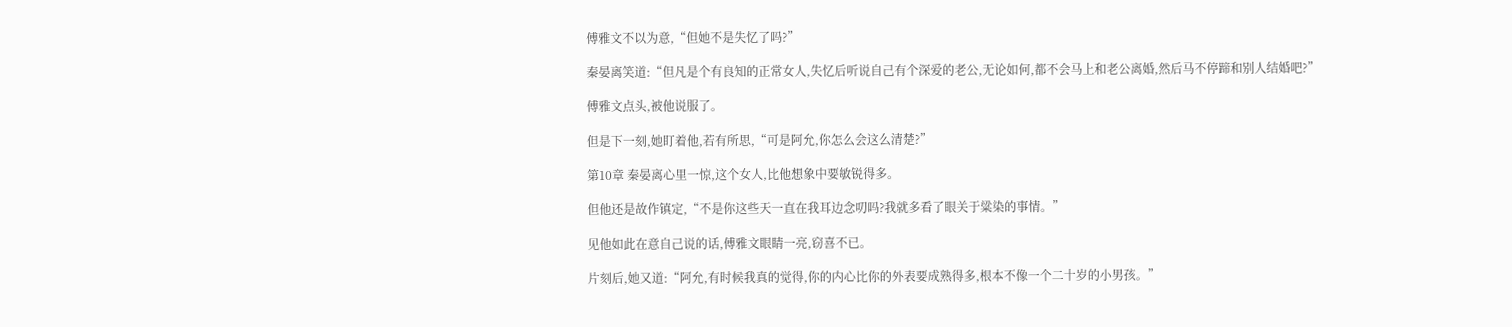傅雅文不以为意,“但她不是失忆了吗?”

秦晏离笑道:“但凡是个有良知的正常女人,失忆后听说自己有个深爱的老公,无论如何,都不会马上和老公离婚,然后马不停蹄和别人结婚吧?”

傅雅文点头,被他说服了。

但是下一刻,她盯着他,若有所思,“可是阿允,你怎么会这么清楚?”

第10章 秦晏离心里一惊,这个女人,比他想象中要敏锐得多。

但他还是故作镇定,“不是你这些天一直在我耳边念叨吗?我就多看了眼关于粱染的事情。”

见他如此在意自己说的话,傅雅文眼睛一亮,窃喜不已。

片刻后,她又道:“阿允,有时候我真的觉得,你的内心比你的外表要成熟得多,根本不像一个二十岁的小男孩。”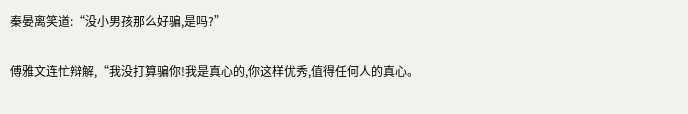秦晏离笑道:“没小男孩那么好骗,是吗?”

傅雅文连忙辩解,“我没打算骗你!我是真心的,你这样优秀,值得任何人的真心。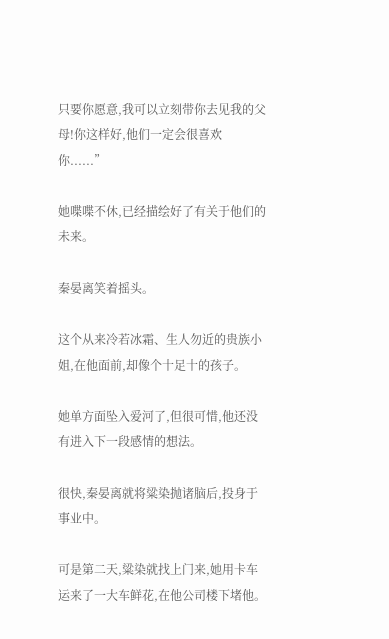只要你愿意,我可以立刻带你去见我的父母!你这样好,他们一定会很喜欢你......”

她喋喋不休,已经描绘好了有关于他们的未来。

秦晏离笑着摇头。

这个从来冷若冰霜、生人勿近的贵族小姐,在他面前,却像个十足十的孩子。

她单方面坠入爱河了,但很可惜,他还没有进入下一段感情的想法。

很快,秦晏离就将粱染抛诸脑后,投身于事业中。

可是第二天,粱染就找上门来,她用卡车运来了一大车鲜花,在他公司楼下堵他。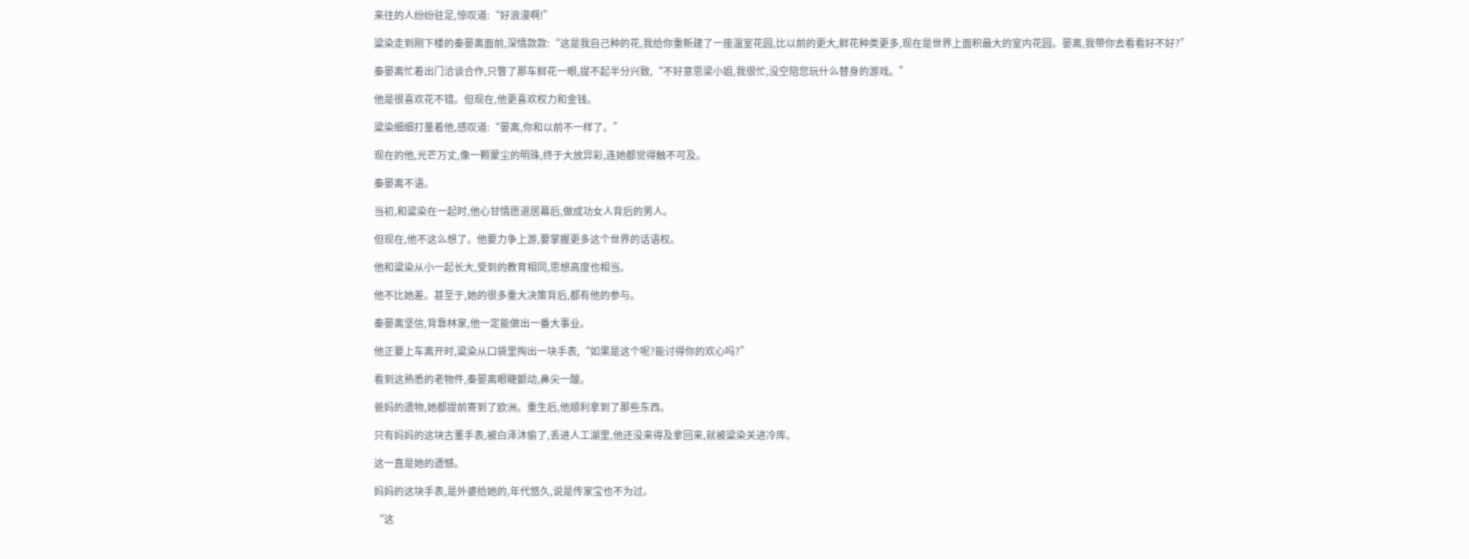来往的人纷纷驻足,惊叹道:“好浪漫啊!”

粱染走到刚下楼的秦晏离面前,深情款款:“这是我自己种的花,我给你重新建了一座温室花园,比以前的更大,鲜花种类更多,现在是世界上面积最大的室内花园。晏离,我带你去看看好不好?”

秦晏离忙着出门洽谈合作,只瞥了那车鲜花一眼,提不起半分兴致,“不好意思梁小姐,我很忙,没空陪您玩什么替身的游戏。”

他是很喜欢花不错。但现在,他更喜欢权力和金钱。

粱染细细打量着他,感叹道:“晏离,你和以前不一样了。”

现在的他,光芒万丈,像一颗蒙尘的明珠,终于大放异彩,连她都觉得触不可及。

秦晏离不语。

当初,和粱染在一起时,他心甘情愿退居幕后,做成功女人背后的男人。

但现在,他不这么想了。他要力争上游,要掌握更多这个世界的话语权。

他和粱染从小一起长大,受到的教育相同,思想高度也相当。

他不比她差。甚至于,她的很多重大决策背后,都有他的参与。

秦晏离坚信,背靠林家,他一定能做出一番大事业。

他正要上车离开时,粱染从口袋里掏出一块手表,“如果是这个呢?能讨得你的欢心吗?”

看到这熟悉的老物件,秦晏离眼睫颤动,鼻尖一酸。

爸妈的遗物,她都提前寄到了欧洲。重生后,他顺利拿到了那些东西。

只有妈妈的这块古董手表,被白泽沐偷了,丢进人工湖里,他还没来得及拿回来,就被粱染关进冷库。

这一直是她的遗憾。

妈妈的这块手表,是外婆给她的,年代悠久,说是传家宝也不为过。

“这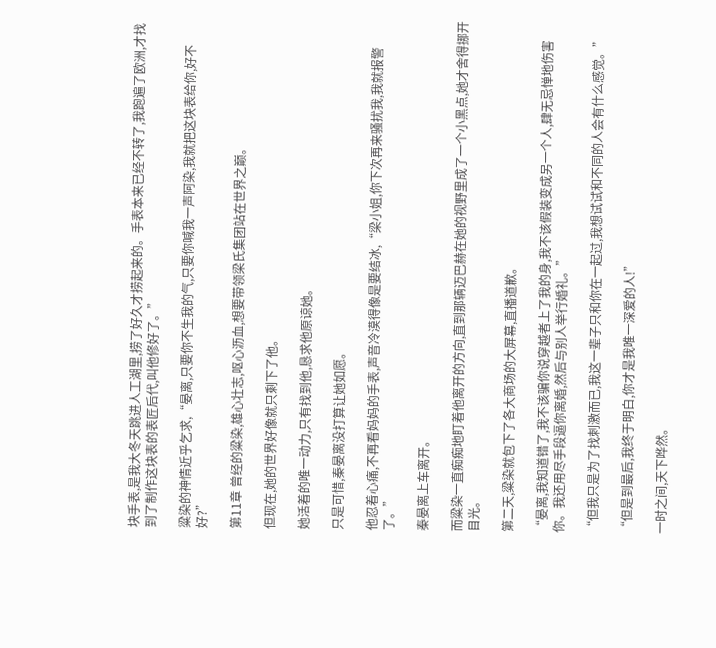块手表,是我大冬天跳进人工湖里,捞了好久才捞起来的。手表本来已经不转了,我跑遍了欧洲,才找到了制作这块表的表匠后代,叫他修好了。”

粱染的神情近乎乞求,“晏离,只要你不生我的气,只要你喊我一声阿染,我就把这块表给你,好不好?”

第11章 曾经的粱染,雄心壮志,呕心沥血,想要带领梁氏集团站在世界之巅。

但现在,她的世界好像就只剩下了他。

她活着的唯一动力,只有找到他,恳求他原谅她。

只是可惜,秦晏离没打算让她如愿。

他忍着心痛,不再看妈妈的手表,声音冷漠得像是要结冰,“梁小姐,你下次再来骚扰我,我就报警了。”

秦晏离上车离开。

而粱染一直痴痴地盯着他离开的方向,直到那辆迈巴赫在她的视野里成了一个小黑点,她才舍得挪开目光。

第二天,粱染就包下了各大商场的大屏幕,直播道歉。

“晏离,我知道错了,我不该骗你说穿越者上了我的身,我不该假装变成另一个人,肆无忌惮地伤害你。我还用尽手段逼你离婚,然后与别人举行婚礼。”

“但我只是为了找刺激而已,我这一辈子只和你在一起过,我想试试和不同的人会有什么感觉。”

“但是到最后,我终于明白,你才是我唯一深爱的人!”

一时之间,天下哗然。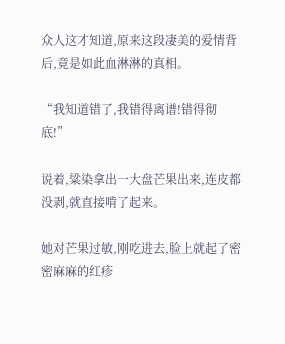众人这才知道,原来这段凄美的爱情背后,竟是如此血淋淋的真相。

“我知道错了,我错得离谱!错得彻底!”

说着,粱染拿出一大盘芒果出来,连皮都没剥,就直接啃了起来。

她对芒果过敏,刚吃进去,脸上就起了密密麻麻的红疹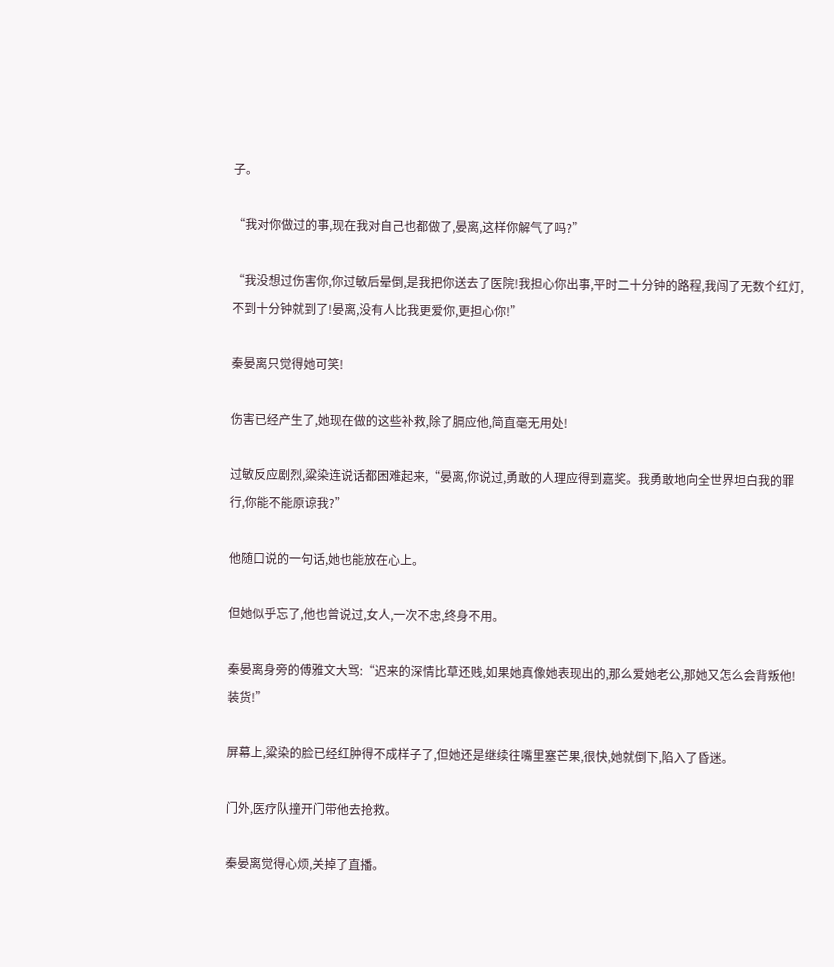子。

“我对你做过的事,现在我对自己也都做了,晏离,这样你解气了吗?”

“我没想过伤害你,你过敏后晕倒,是我把你送去了医院!我担心你出事,平时二十分钟的路程,我闯了无数个红灯,不到十分钟就到了!晏离,没有人比我更爱你,更担心你!”

秦晏离只觉得她可笑!

伤害已经产生了,她现在做的这些补救,除了膈应他,简直毫无用处!

过敏反应剧烈,粱染连说话都困难起来,“晏离,你说过,勇敢的人理应得到嘉奖。我勇敢地向全世界坦白我的罪行,你能不能原谅我?”

他随口说的一句话,她也能放在心上。

但她似乎忘了,他也曾说过,女人,一次不忠,终身不用。

秦晏离身旁的傅雅文大骂:“迟来的深情比草还贱,如果她真像她表现出的,那么爱她老公,那她又怎么会背叛他!装货!”

屏幕上,粱染的脸已经红肿得不成样子了,但她还是继续往嘴里塞芒果,很快,她就倒下,陷入了昏迷。

门外,医疗队撞开门带他去抢救。

秦晏离觉得心烦,关掉了直播。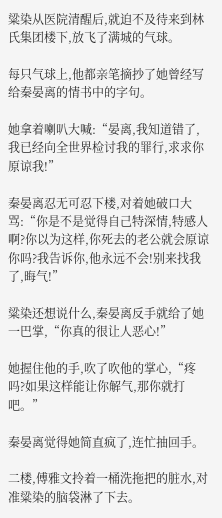粱染从医院清醒后,就迫不及待来到林氏集团楼下,放飞了满城的气球。

每只气球上,他都亲笔摘抄了她曾经写给秦晏离的情书中的字句。

她拿着喇叭大喊:“晏离,我知道错了,我已经向全世界检讨我的罪行,求求你原谅我!”

秦晏离忍无可忍下楼,对着她破口大骂:“你是不是觉得自己特深情,特感人啊?你以为这样,你死去的老公就会原谅你吗?我告诉你,他永远不会!别来找我了,晦气!”

粱染还想说什么,秦晏离反手就给了她一巴掌,“你真的很让人恶心!”

她握住他的手,吹了吹他的掌心,“疼吗?如果这样能让你解气,那你就打吧。”

秦晏离觉得她简直疯了,连忙抽回手。

二楼,傅雅文拎着一桶洗拖把的脏水,对准粱染的脑袋淋了下去。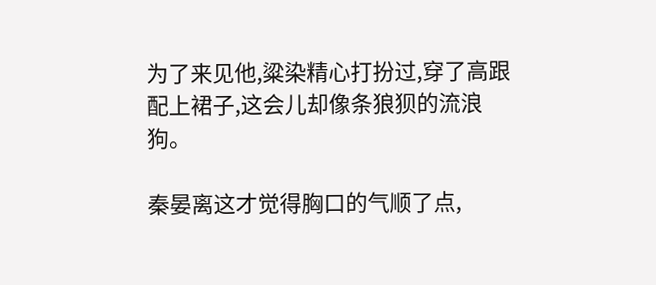为了来见他,粱染精心打扮过,穿了高跟配上裙子,这会儿却像条狼狈的流浪狗。

秦晏离这才觉得胸口的气顺了点,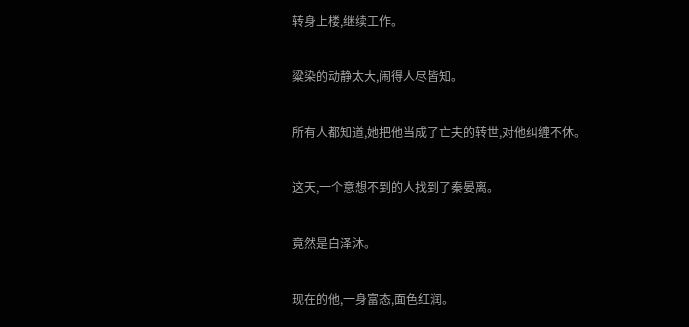转身上楼,继续工作。

粱染的动静太大,闹得人尽皆知。

所有人都知道,她把他当成了亡夫的转世,对他纠缠不休。

这天,一个意想不到的人找到了秦晏离。

竟然是白泽沐。

现在的他,一身富态,面色红润。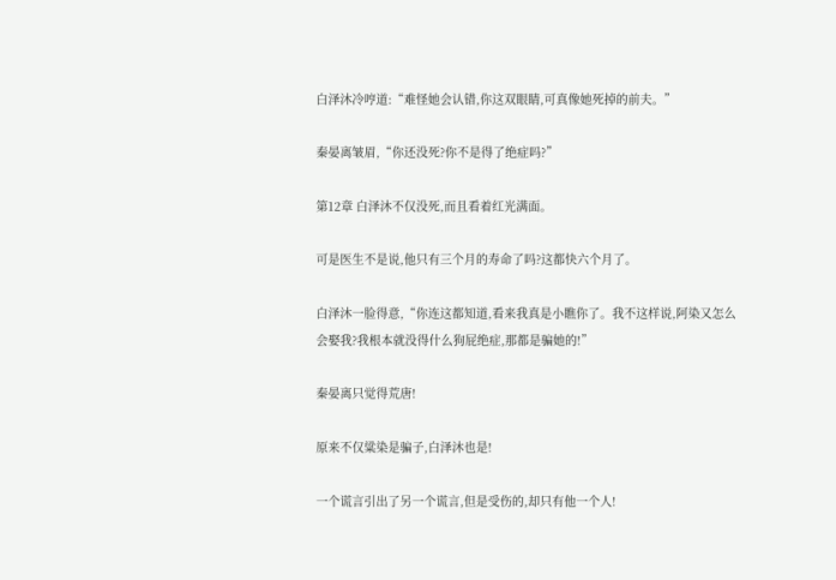白泽沐冷哼道:“难怪她会认错,你这双眼睛,可真像她死掉的前夫。”

秦晏离皱眉,“你还没死?你不是得了绝症吗?”

第12章 白泽沐不仅没死,而且看着红光满面。

可是医生不是说,他只有三个月的寿命了吗?这都快六个月了。

白泽沐一脸得意,“你连这都知道,看来我真是小瞧你了。我不这样说,阿染又怎么会娶我?我根本就没得什么狗屁绝症,那都是骗她的!”

秦晏离只觉得荒唐!

原来不仅粱染是骗子,白泽沐也是!

一个谎言引出了另一个谎言,但是受伤的,却只有他一个人!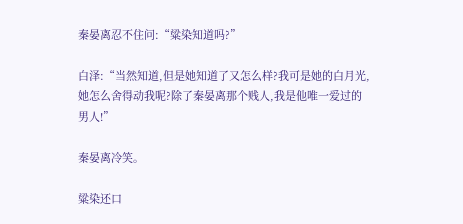秦晏离忍不住问:“粱染知道吗?”

白泽:“当然知道,但是她知道了又怎么样?我可是她的白月光,她怎么舍得动我呢?除了秦晏离那个贱人,我是他唯一爱过的男人!”

秦晏离冷笑。

粱染还口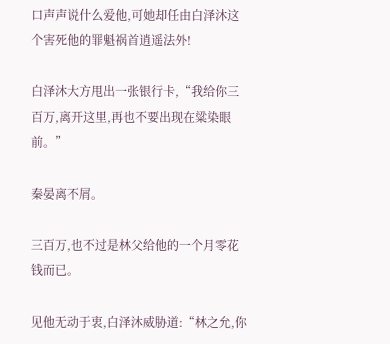口声声说什么爱他,可她却任由白泽沐这个害死他的罪魁祸首逍遥法外!

白泽沐大方甩出一张银行卡,“我给你三百万,离开这里,再也不要出现在粱染眼前。”

秦晏离不屑。

三百万,也不过是林父给他的一个月零花钱而已。

见他无动于衷,白泽沐威胁道:“林之允,你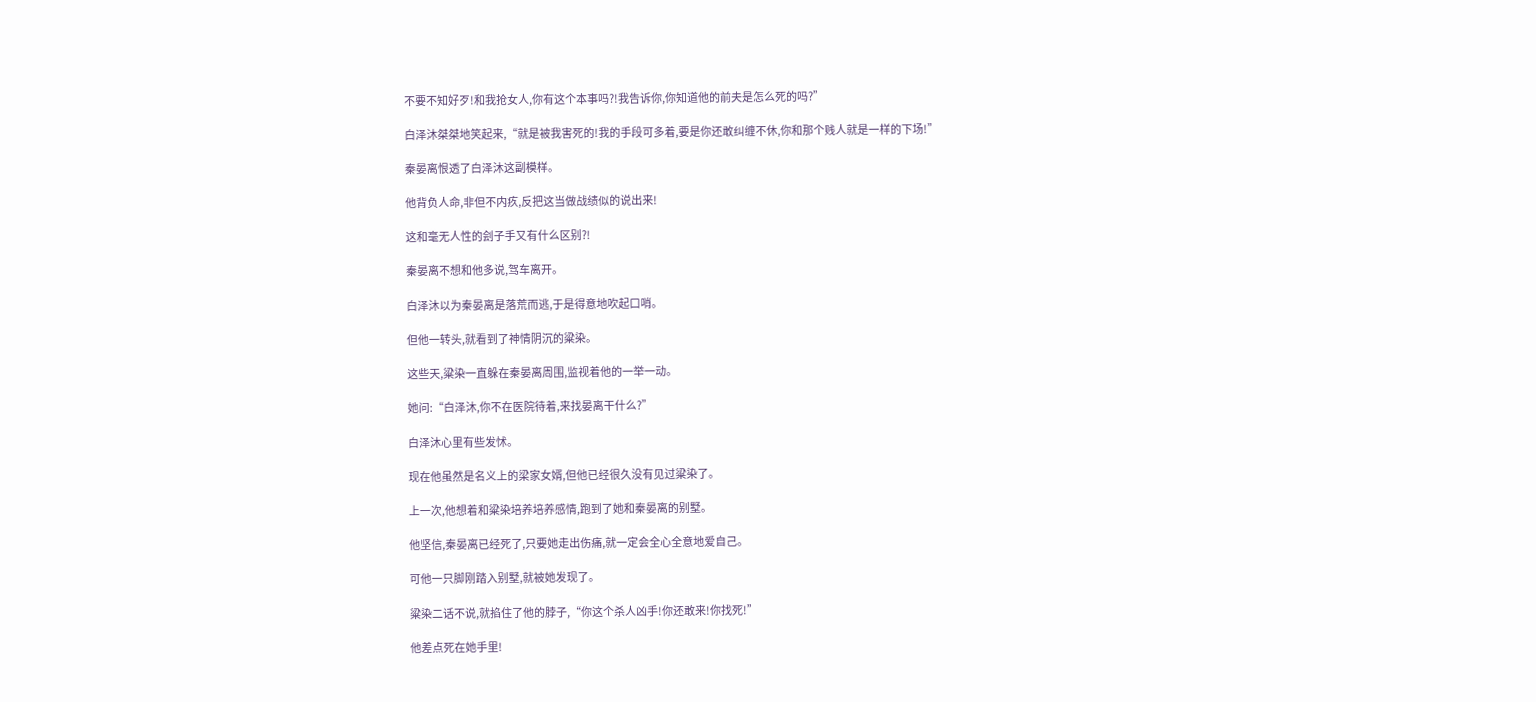不要不知好歹!和我抢女人,你有这个本事吗?!我告诉你,你知道他的前夫是怎么死的吗?”

白泽沐桀桀地笑起来,“就是被我害死的!我的手段可多着,要是你还敢纠缠不休,你和那个贱人就是一样的下场!”

秦晏离恨透了白泽沐这副模样。

他背负人命,非但不内疚,反把这当做战绩似的说出来!

这和毫无人性的刽子手又有什么区别?!

秦晏离不想和他多说,驾车离开。

白泽沐以为秦晏离是落荒而逃,于是得意地吹起口哨。

但他一转头,就看到了神情阴沉的粱染。

这些天,粱染一直躲在秦晏离周围,监视着他的一举一动。

她问:“白泽沐,你不在医院待着,来找晏离干什么?”

白泽沐心里有些发怵。

现在他虽然是名义上的梁家女婿,但他已经很久没有见过粱染了。

上一次,他想着和粱染培养培养感情,跑到了她和秦晏离的别墅。

他坚信,秦晏离已经死了,只要她走出伤痛,就一定会全心全意地爱自己。

可他一只脚刚踏入别墅,就被她发现了。

粱染二话不说,就掐住了他的脖子,“你这个杀人凶手!你还敢来!你找死!”

他差点死在她手里!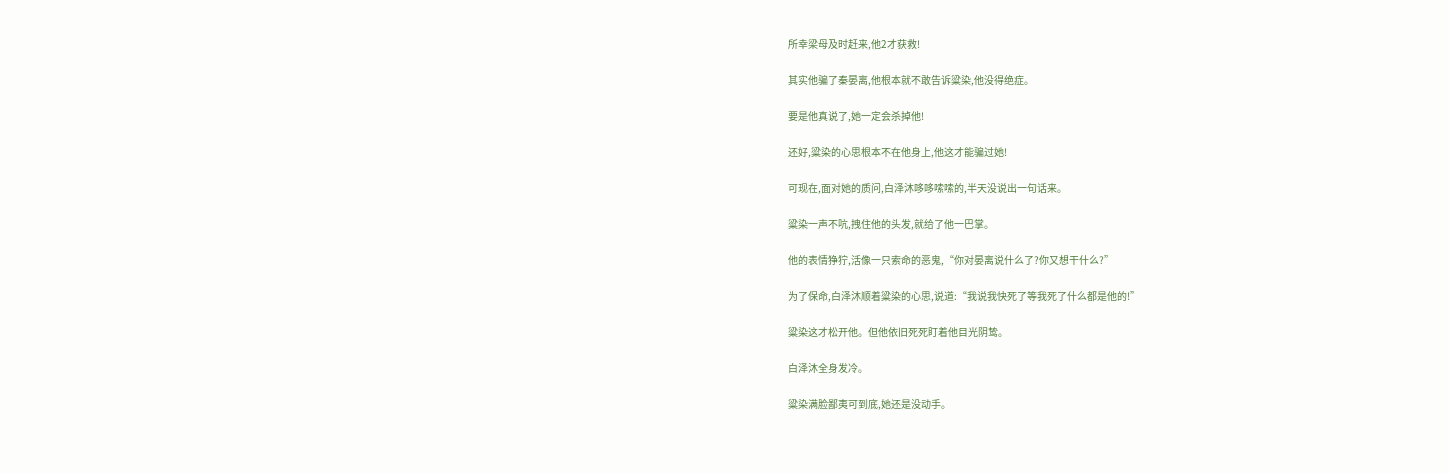所幸梁母及时赶来,他2才获救!

其实他骗了秦晏离,他根本就不敢告诉粱染,他没得绝症。

要是他真说了,她一定会杀掉他!

还好,粱染的心思根本不在他身上,他这才能骗过她!

可现在,面对她的质问,白泽沐哆哆嗦嗦的,半天没说出一句话来。

粱染一声不吭,拽住他的头发,就给了他一巴掌。

他的表情狰狞,活像一只索命的恶鬼,“你对晏离说什么了?你又想干什么?”

为了保命,白泽沐顺着粱染的心思,说道:“我说我快死了等我死了什么都是他的!”

粱染这才松开他。但他依旧死死盯着他目光阴鸷。

白泽沐全身发冷。

粱染满脸鄙夷可到底,她还是没动手。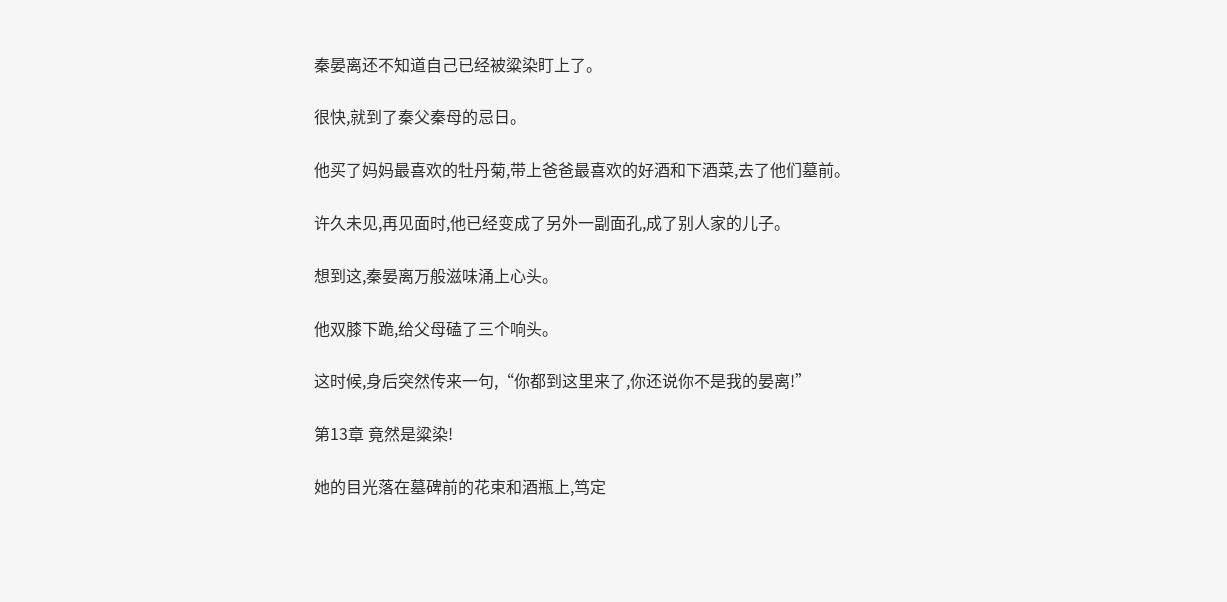秦晏离还不知道自己已经被粱染盯上了。

很快,就到了秦父秦母的忌日。

他买了妈妈最喜欢的牡丹菊,带上爸爸最喜欢的好酒和下酒菜,去了他们墓前。

许久未见,再见面时,他已经变成了另外一副面孔,成了别人家的儿子。

想到这,秦晏离万般滋味涌上心头。

他双膝下跪,给父母磕了三个响头。

这时候,身后突然传来一句,“你都到这里来了,你还说你不是我的晏离!”

第13章 竟然是粱染!

她的目光落在墓碑前的花束和酒瓶上,笃定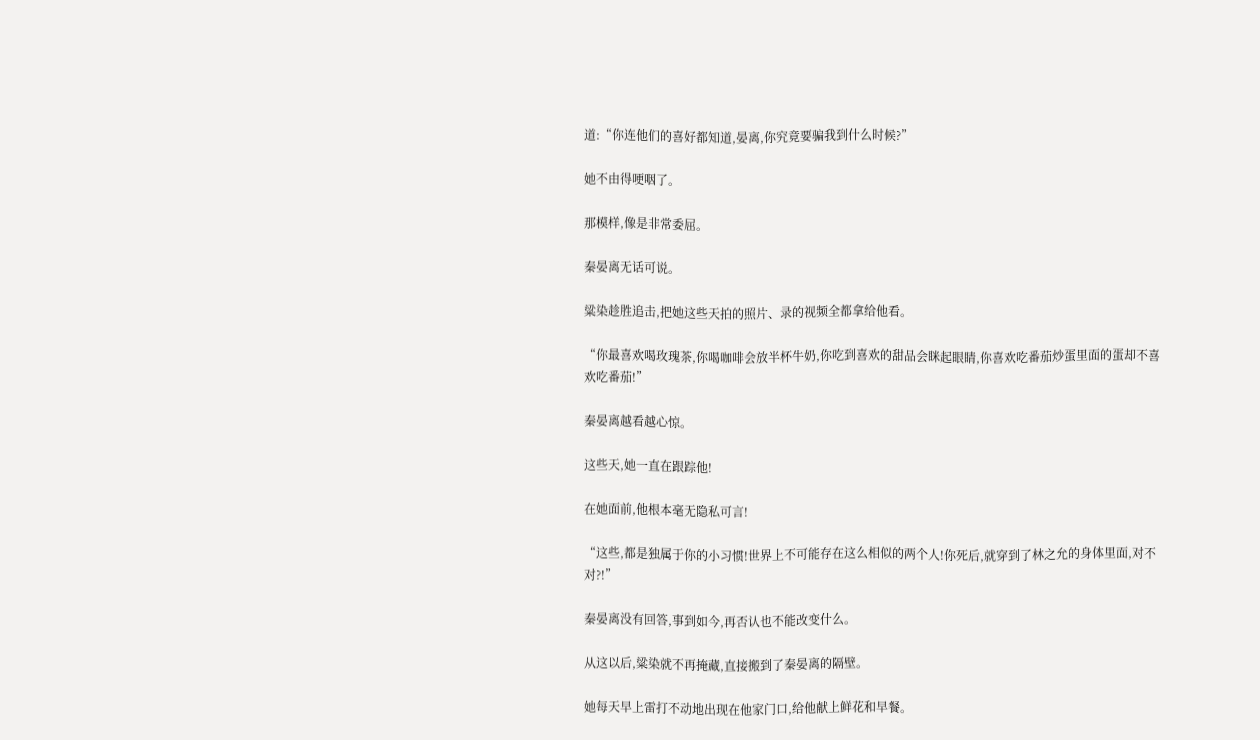道:“你连他们的喜好都知道,晏离,你究竟要骗我到什么时候?”

她不由得哽咽了。

那模样,像是非常委屈。

秦晏离无话可说。

粱染趁胜追击,把她这些天拍的照片、录的视频全都拿给他看。

“你最喜欢喝玫瑰茶,你喝咖啡会放半杯牛奶,你吃到喜欢的甜品会眯起眼睛,你喜欢吃番茄炒蛋里面的蛋却不喜欢吃番茄!”

秦晏离越看越心惊。

这些天,她一直在跟踪他!

在她面前,他根本毫无隐私可言!

“这些,都是独属于你的小习惯!世界上不可能存在这么相似的两个人!你死后,就穿到了林之允的身体里面,对不对?!”

秦晏离没有回答,事到如今,再否认也不能改变什么。

从这以后,粱染就不再掩藏,直接搬到了秦晏离的隔壁。

她每天早上雷打不动地出现在他家门口,给他献上鲜花和早餐。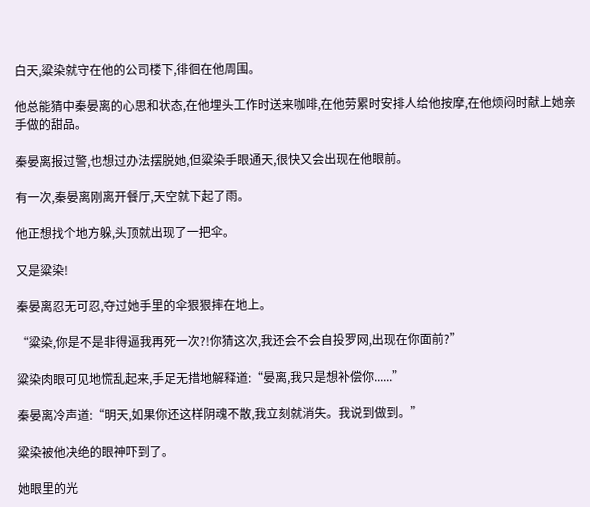白天,粱染就守在他的公司楼下,徘徊在他周围。

他总能猜中秦晏离的心思和状态,在他埋头工作时送来咖啡,在他劳累时安排人给他按摩,在他烦闷时献上她亲手做的甜品。

秦晏离报过警,也想过办法摆脱她,但粱染手眼通天,很快又会出现在他眼前。

有一次,秦晏离刚离开餐厅,天空就下起了雨。

他正想找个地方躲,头顶就出现了一把伞。

又是粱染!

秦晏离忍无可忍,夺过她手里的伞狠狠摔在地上。

“粱染,你是不是非得逼我再死一次?!你猜这次,我还会不会自投罗网,出现在你面前?”

粱染肉眼可见地慌乱起来,手足无措地解释道:“晏离,我只是想补偿你......”

秦晏离冷声道:“明天,如果你还这样阴魂不散,我立刻就消失。我说到做到。”

粱染被他决绝的眼神吓到了。

她眼里的光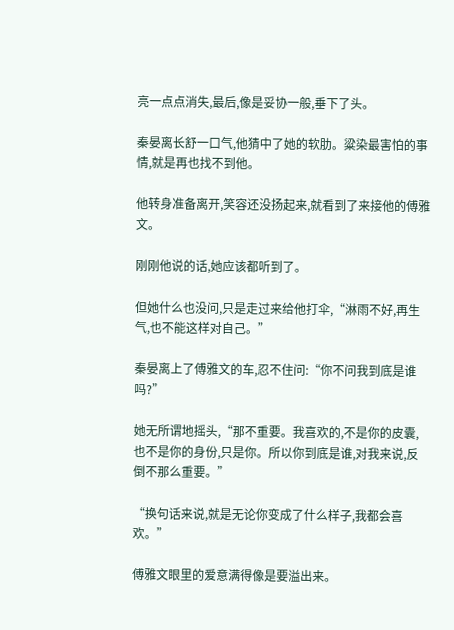亮一点点消失,最后,像是妥协一般,垂下了头。

秦晏离长舒一口气,他猜中了她的软肋。粱染最害怕的事情,就是再也找不到他。

他转身准备离开,笑容还没扬起来,就看到了来接他的傅雅文。

刚刚他说的话,她应该都听到了。

但她什么也没问,只是走过来给他打伞,“淋雨不好,再生气,也不能这样对自己。”

秦晏离上了傅雅文的车,忍不住问:“你不问我到底是谁吗?”

她无所谓地摇头,“那不重要。我喜欢的,不是你的皮囊,也不是你的身份,只是你。所以你到底是谁,对我来说,反倒不那么重要。”

“换句话来说,就是无论你变成了什么样子,我都会喜欢。”

傅雅文眼里的爱意满得像是要溢出来。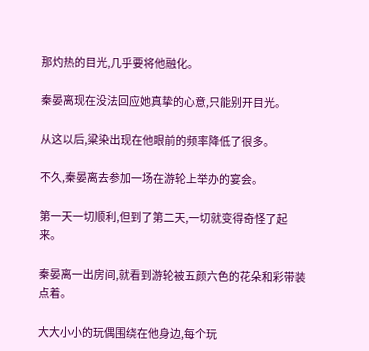那灼热的目光,几乎要将他融化。

秦晏离现在没法回应她真挚的心意,只能别开目光。

从这以后,粱染出现在他眼前的频率降低了很多。

不久,秦晏离去参加一场在游轮上举办的宴会。

第一天一切顺利,但到了第二天,一切就变得奇怪了起来。

秦晏离一出房间,就看到游轮被五颜六色的花朵和彩带装点着。

大大小小的玩偶围绕在他身边,每个玩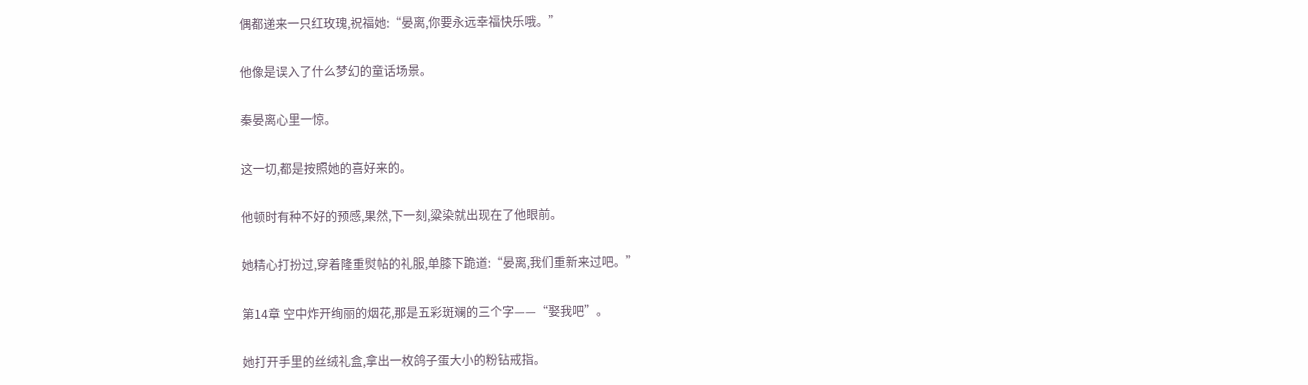偶都递来一只红玫瑰,祝福她:“晏离,你要永远幸福快乐哦。”

他像是误入了什么梦幻的童话场景。

秦晏离心里一惊。

这一切,都是按照她的喜好来的。

他顿时有种不好的预感,果然,下一刻,粱染就出现在了他眼前。

她精心打扮过,穿着隆重熨帖的礼服,单膝下跪道:“晏离,我们重新来过吧。”

第14章 空中炸开绚丽的烟花,那是五彩斑斓的三个字——“娶我吧”。

她打开手里的丝绒礼盒,拿出一枚鸽子蛋大小的粉钻戒指。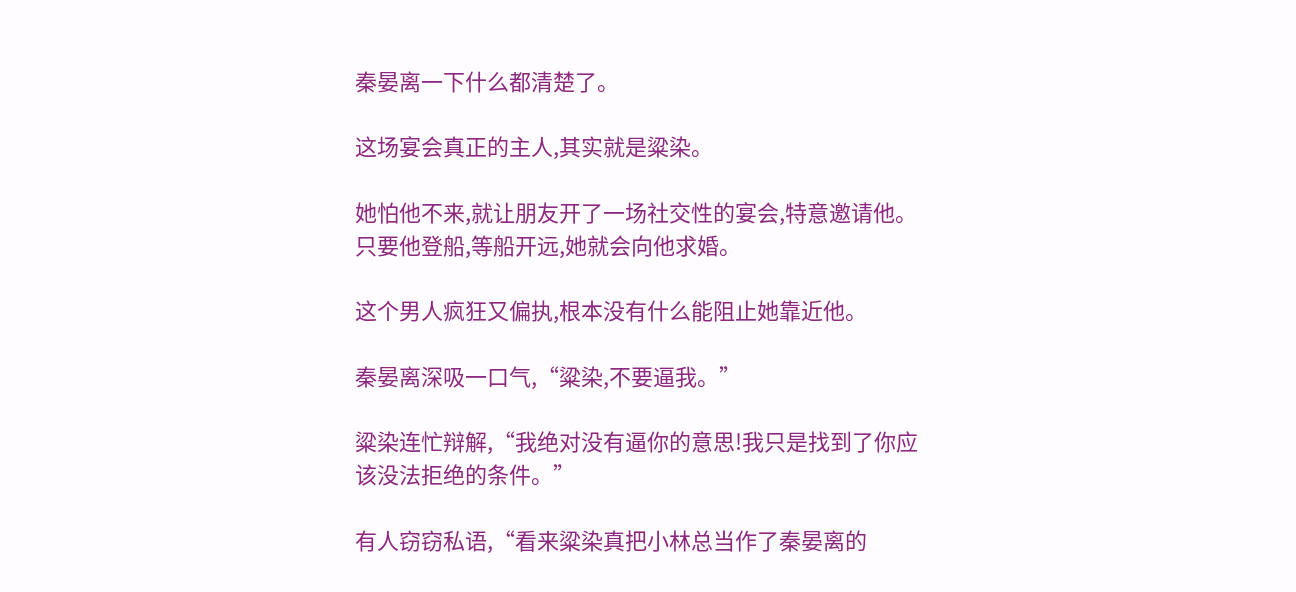秦晏离一下什么都清楚了。

这场宴会真正的主人,其实就是粱染。

她怕他不来,就让朋友开了一场社交性的宴会,特意邀请他。只要他登船,等船开远,她就会向他求婚。

这个男人疯狂又偏执,根本没有什么能阻止她靠近他。

秦晏离深吸一口气,“粱染,不要逼我。”

粱染连忙辩解,“我绝对没有逼你的意思!我只是找到了你应该没法拒绝的条件。”

有人窃窃私语,“看来粱染真把小林总当作了秦晏离的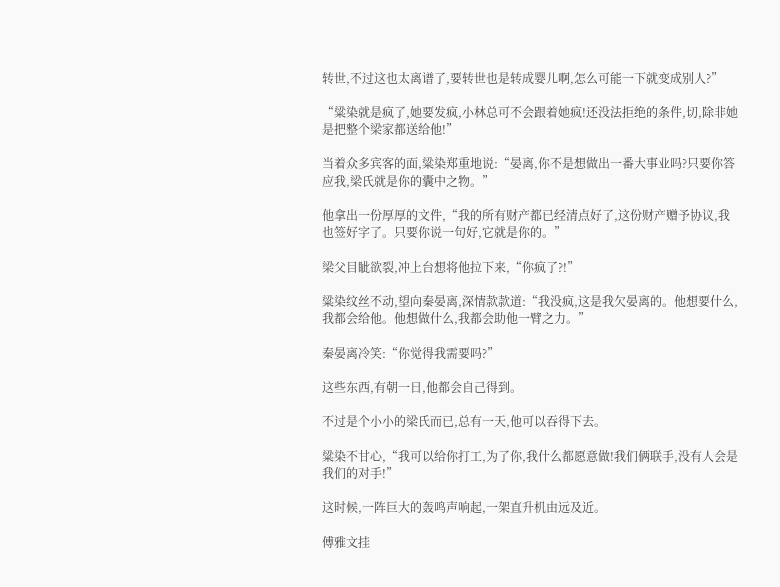转世,不过这也太离谱了,要转世也是转成婴儿啊,怎么可能一下就变成别人?”

“粱染就是疯了,她要发疯,小林总可不会跟着她疯!还没法拒绝的条件,切,除非她是把整个梁家都送给他!”

当着众多宾客的面,粱染郑重地说:“晏离,你不是想做出一番大事业吗?只要你答应我,梁氏就是你的囊中之物。”

他拿出一份厚厚的文件,“我的所有财产都已经清点好了,这份财产赠予协议,我也签好字了。只要你说一句好,它就是你的。”

梁父目眦欲裂,冲上台想将他拉下来,“你疯了?!”

粱染纹丝不动,望向秦晏离,深情款款道:“我没疯,这是我欠晏离的。他想要什么,我都会给他。他想做什么,我都会助他一臂之力。”

秦晏离冷笑:“你觉得我需要吗?”

这些东西,有朝一日,他都会自己得到。

不过是个小小的梁氏而已,总有一天,他可以吞得下去。

粱染不甘心,“我可以给你打工,为了你,我什么都愿意做!我们俩联手,没有人会是我们的对手!”

这时候,一阵巨大的轰鸣声响起,一架直升机由远及近。

傅雅文挂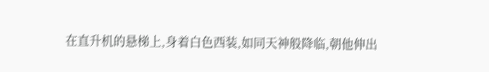在直升机的悬梯上,身着白色西装,如同天神般降临,朝他伸出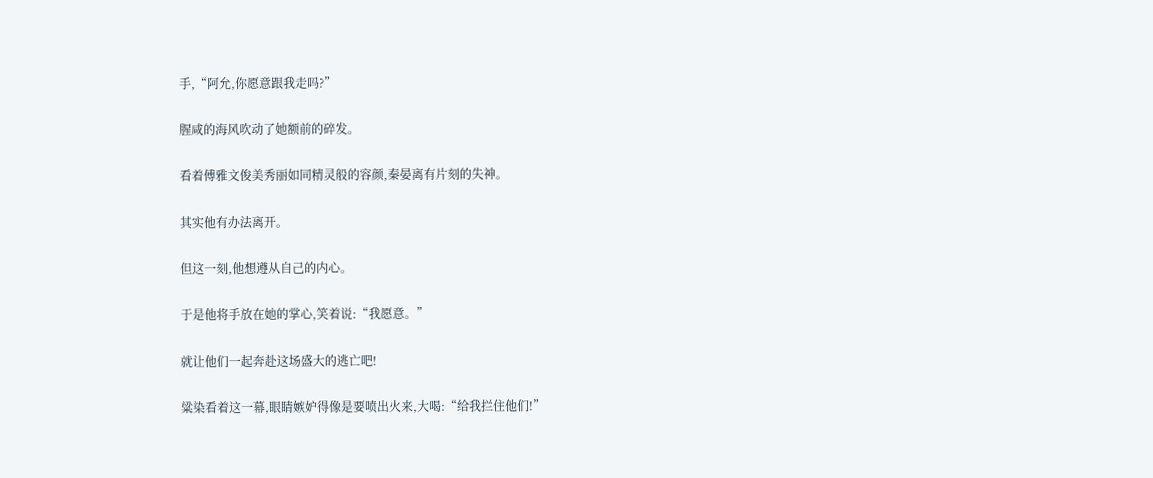手,“阿允,你愿意跟我走吗?”

腥咸的海风吹动了她额前的碎发。

看着傅雅文俊美秀丽如同精灵般的容颜,秦晏离有片刻的失神。

其实他有办法离开。

但这一刻,他想遵从自己的内心。

于是他将手放在她的掌心,笑着说:“我愿意。”

就让他们一起奔赴这场盛大的逃亡吧!

粱染看着这一幕,眼睛嫉妒得像是要喷出火来,大喝:“给我拦住他们!”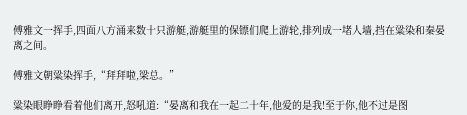傅雅文一挥手,四面八方涌来数十只游艇,游艇里的保镖们爬上游轮,排列成一堵人墙,挡在粱染和秦晏离之间。

傅雅文朝粱染挥手,“拜拜啦,梁总。”

粱染眼睁睁看着他们离开,怒吼道:“晏离和我在一起二十年,他爱的是我!至于你,他不过是图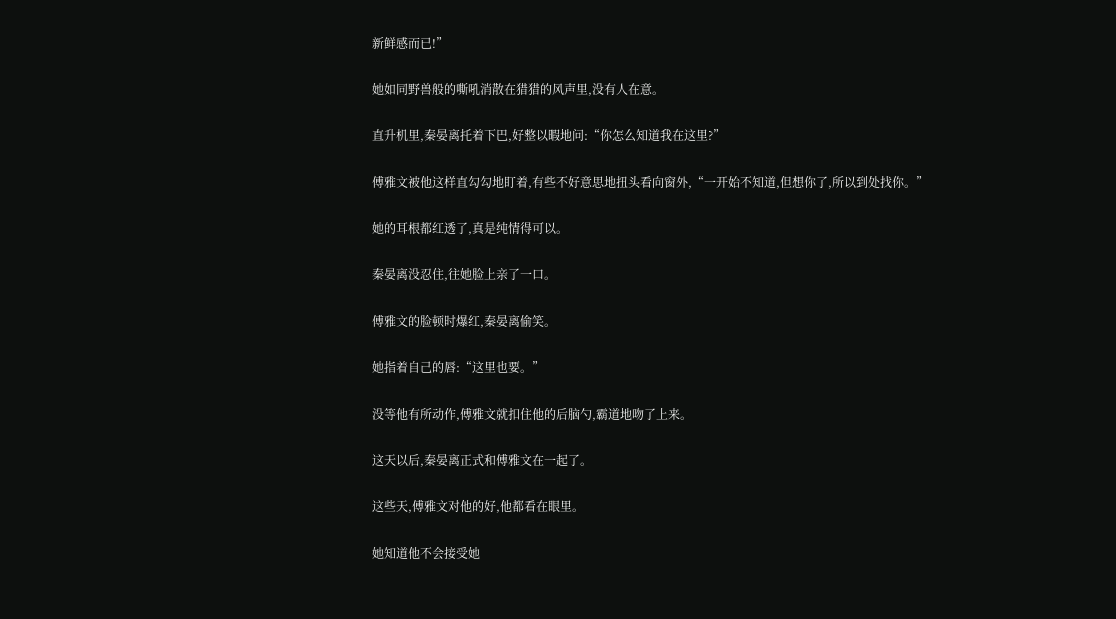新鲜感而已!”

她如同野兽般的嘶吼消散在猎猎的风声里,没有人在意。

直升机里,秦晏离托着下巴,好整以暇地问:“你怎么知道我在这里?”

傅雅文被他这样直勾勾地盯着,有些不好意思地扭头看向窗外,“一开始不知道,但想你了,所以到处找你。”

她的耳根都红透了,真是纯情得可以。

秦晏离没忍住,往她脸上亲了一口。

傅雅文的脸顿时爆红,秦晏离偷笑。

她指着自己的唇:“这里也要。”

没等他有所动作,傅雅文就扣住他的后脑勺,霸道地吻了上来。

这天以后,秦晏离正式和傅雅文在一起了。

这些天,傅雅文对他的好,他都看在眼里。

她知道他不会接受她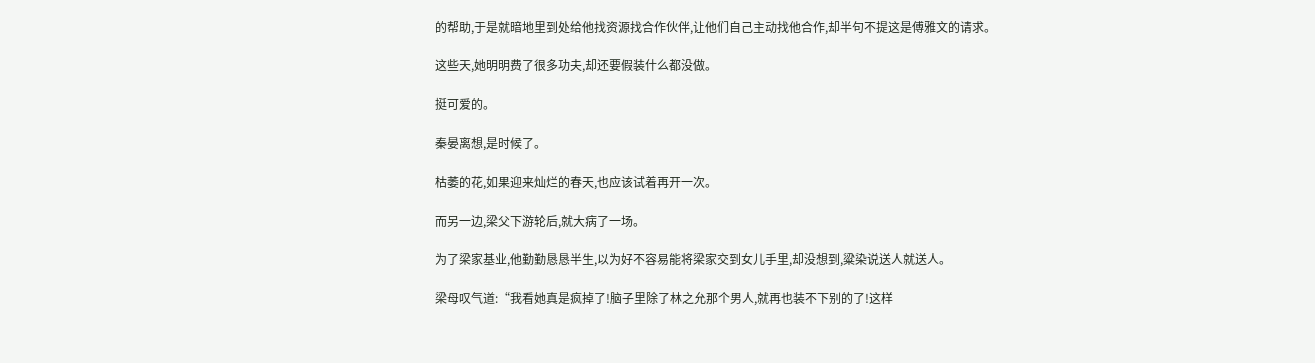的帮助,于是就暗地里到处给他找资源找合作伙伴,让他们自己主动找他合作,却半句不提这是傅雅文的请求。

这些天,她明明费了很多功夫,却还要假装什么都没做。

挺可爱的。

秦晏离想,是时候了。

枯萎的花,如果迎来灿烂的春天,也应该试着再开一次。

而另一边,梁父下游轮后,就大病了一场。

为了梁家基业,他勤勤恳恳半生,以为好不容易能将梁家交到女儿手里,却没想到,粱染说送人就送人。

梁母叹气道:“我看她真是疯掉了!脑子里除了林之允那个男人,就再也装不下别的了!这样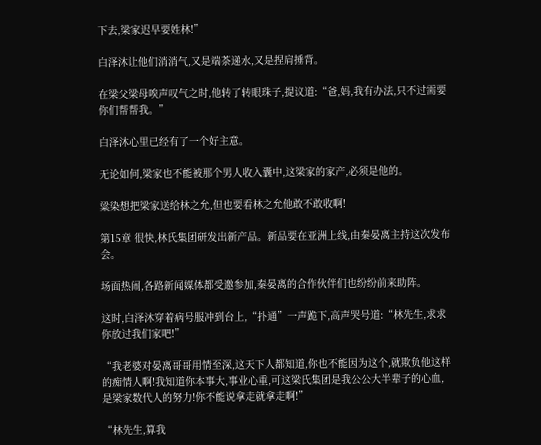下去,梁家迟早要姓林!”

白泽沐让他们消消气,又是端茶递水,又是捏肩捶背。

在梁父梁母唉声叹气之时,他转了转眼珠子,提议道:“爸,妈,我有办法,只不过需要你们帮帮我。”

白泽沐心里已经有了一个好主意。

无论如何,梁家也不能被那个男人收入囊中,这梁家的家产,必须是他的。

粱染想把梁家送给林之允,但也要看林之允他敢不敢收啊!

第15章 很快,林氏集团研发出新产品。新品要在亚洲上线,由秦晏离主持这次发布会。

场面热闹,各路新闻媒体都受邀参加,秦晏离的合作伙伴们也纷纷前来助阵。

这时,白泽沐穿着病号服冲到台上,“扑通”一声跪下,高声哭号道:“林先生,求求你放过我们家吧!”

“我老婆对晏离哥哥用情至深,这天下人都知道,你也不能因为这个,就欺负他这样的痴情人啊!我知道你本事大,事业心重,可这梁氏集团是我公公大半辈子的心血,是梁家数代人的努力!你不能说拿走就拿走啊!”

“林先生,算我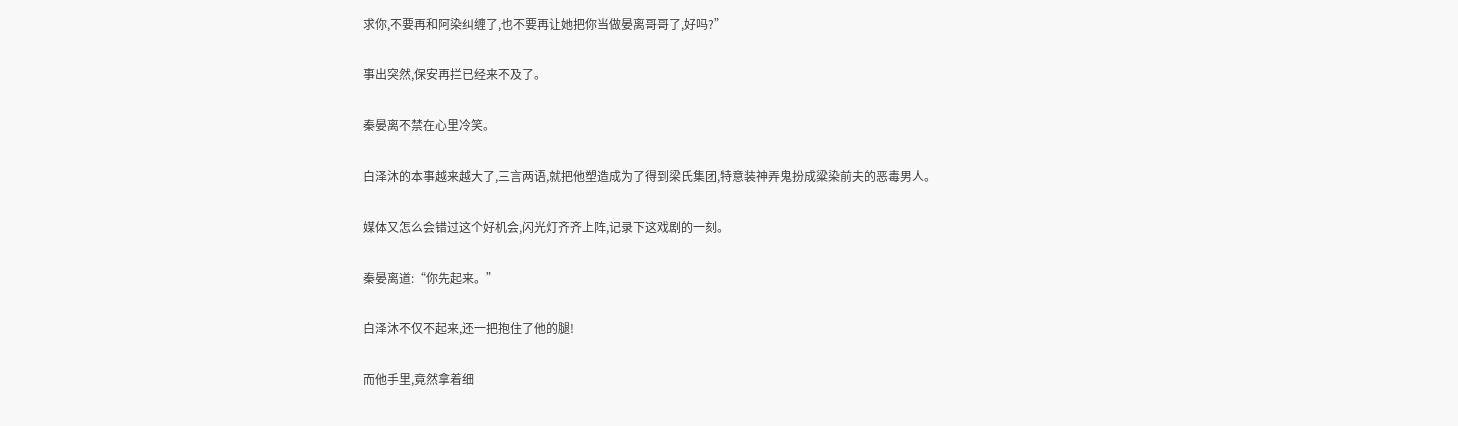求你,不要再和阿染纠缠了,也不要再让她把你当做晏离哥哥了,好吗?”

事出突然,保安再拦已经来不及了。

秦晏离不禁在心里冷笑。

白泽沐的本事越来越大了,三言两语,就把他塑造成为了得到梁氏集团,特意装神弄鬼扮成粱染前夫的恶毒男人。

媒体又怎么会错过这个好机会,闪光灯齐齐上阵,记录下这戏剧的一刻。

秦晏离道:“你先起来。”

白泽沐不仅不起来,还一把抱住了他的腿!

而他手里,竟然拿着细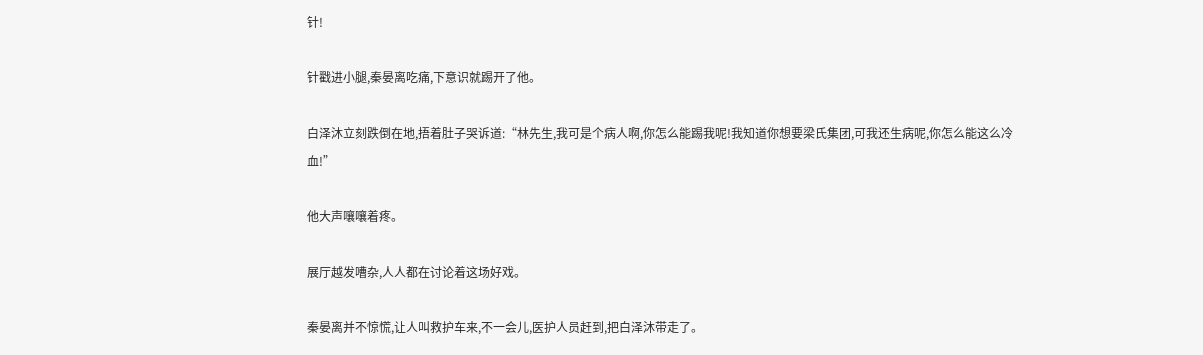针!

针戳进小腿,秦晏离吃痛,下意识就踢开了他。

白泽沐立刻跌倒在地,捂着肚子哭诉道:“林先生,我可是个病人啊,你怎么能踢我呢!我知道你想要梁氏集团,可我还生病呢,你怎么能这么冷血!”

他大声嚷嚷着疼。

展厅越发嘈杂,人人都在讨论着这场好戏。

秦晏离并不惊慌,让人叫救护车来,不一会儿,医护人员赶到,把白泽沐带走了。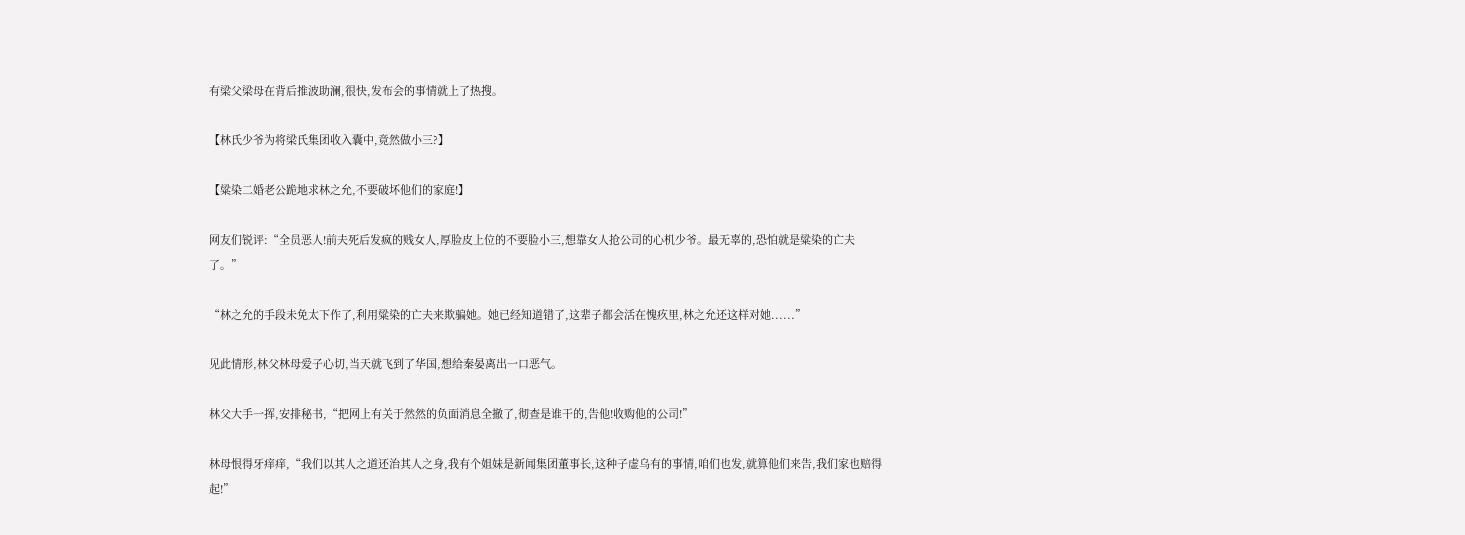有梁父梁母在背后推波助澜,很快,发布会的事情就上了热搜。

【林氏少爷为将梁氏集团收入囊中,竟然做小三?】

【粱染二婚老公跪地求林之允,不要破坏他们的家庭!】

网友们锐评:“全员恶人!前夫死后发疯的贱女人,厚脸皮上位的不要脸小三,想靠女人抢公司的心机少爷。最无辜的,恐怕就是粱染的亡夫了。”

“林之允的手段未免太下作了,利用粱染的亡夫来欺骗她。她已经知道错了,这辈子都会活在愧疚里,林之允还这样对她......”

见此情形,林父林母爱子心切,当天就飞到了华国,想给秦晏离出一口恶气。

林父大手一挥,安排秘书,“把网上有关于然然的负面消息全撤了,彻查是谁干的,告他!收购他的公司!”

林母恨得牙痒痒,“我们以其人之道还治其人之身,我有个姐妹是新闻集团董事长,这种子虚乌有的事情,咱们也发,就算他们来告,我们家也赔得起!”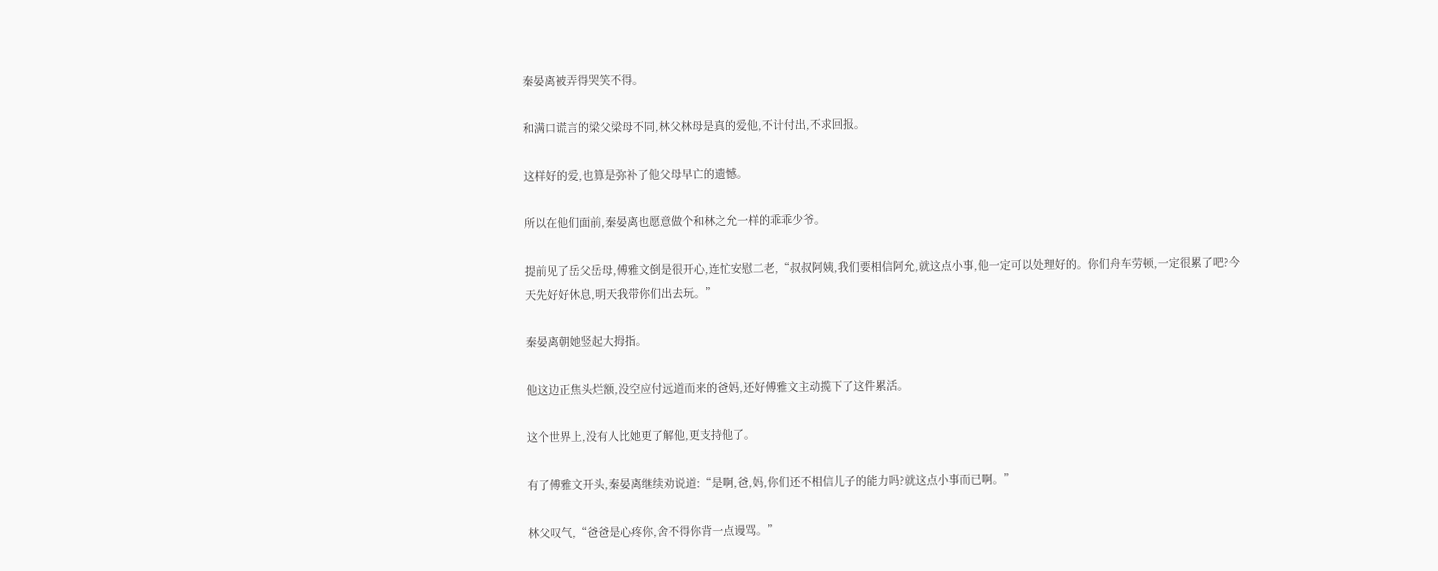秦晏离被弄得哭笑不得。

和满口谎言的梁父梁母不同,林父林母是真的爱他,不计付出,不求回报。

这样好的爱,也算是弥补了他父母早亡的遗憾。

所以在他们面前,秦晏离也愿意做个和林之允一样的乖乖少爷。

提前见了岳父岳母,傅雅文倒是很开心,连忙安慰二老,“叔叔阿姨,我们要相信阿允,就这点小事,他一定可以处理好的。你们舟车劳顿,一定很累了吧?今天先好好休息,明天我带你们出去玩。”

秦晏离朝她竖起大拇指。

他这边正焦头烂额,没空应付远道而来的爸妈,还好傅雅文主动揽下了这件累活。

这个世界上,没有人比她更了解他,更支持他了。

有了傅雅文开头,秦晏离继续劝说道:“是啊,爸,妈,你们还不相信儿子的能力吗?就这点小事而已啊。”

林父叹气,“爸爸是心疼你,舍不得你背一点谩骂。”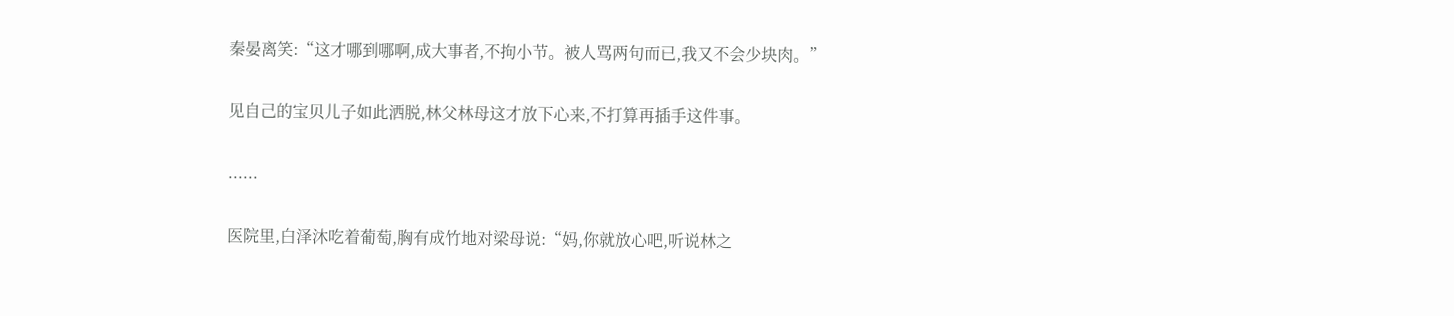秦晏离笑:“这才哪到哪啊,成大事者,不拘小节。被人骂两句而已,我又不会少块肉。”

见自己的宝贝儿子如此洒脱,林父林母这才放下心来,不打算再插手这件事。

......

医院里,白泽沐吃着葡萄,胸有成竹地对梁母说:“妈,你就放心吧,听说林之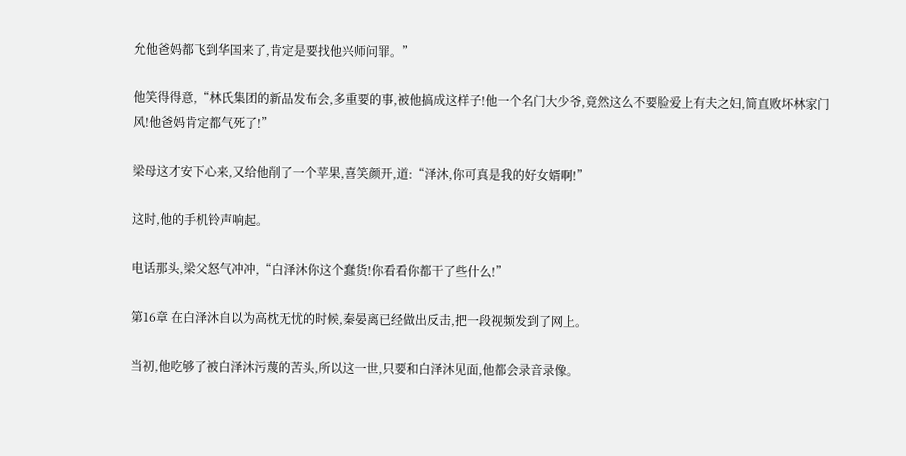允他爸妈都飞到华国来了,肯定是要找他兴师问罪。”

他笑得得意,“林氏集团的新品发布会,多重要的事,被他搞成这样子!他一个名门大少爷,竟然这么不要脸爱上有夫之妇,简直败坏林家门风!他爸妈肯定都气死了!”

梁母这才安下心来,又给他削了一个苹果,喜笑颜开,道:“泽沐,你可真是我的好女婿啊!”

这时,他的手机铃声响起。

电话那头,梁父怒气冲冲,“白泽沐你这个蠢货!你看看你都干了些什么!”

第16章 在白泽沐自以为高枕无忧的时候,秦晏离已经做出反击,把一段视频发到了网上。

当初,他吃够了被白泽沐污蔑的苦头,所以这一世,只要和白泽沐见面,他都会录音录像。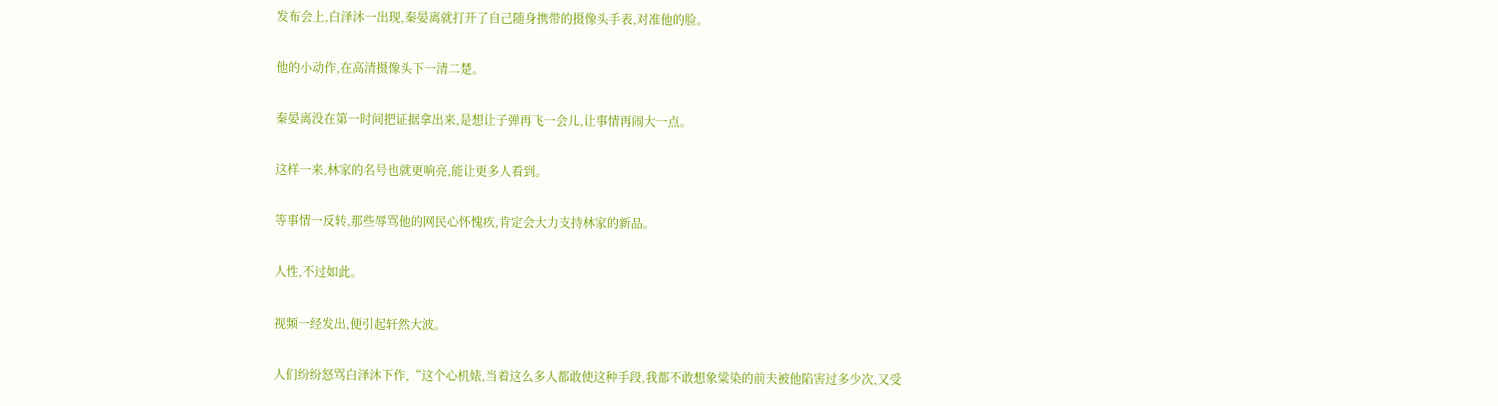发布会上,白泽沐一出现,秦晏离就打开了自己随身携带的摄像头手表,对准他的脸。

他的小动作,在高清摄像头下一清二楚。

秦晏离没在第一时间把证据拿出来,是想让子弹再飞一会儿,让事情再闹大一点。

这样一来,林家的名号也就更响亮,能让更多人看到。

等事情一反转,那些辱骂他的网民心怀愧疚,肯定会大力支持林家的新品。

人性,不过如此。

视频一经发出,便引起轩然大波。

人们纷纷怒骂白泽沐下作,“这个心机婊,当着这么多人都敢使这种手段,我都不敢想象粱染的前夫被他陷害过多少次,又受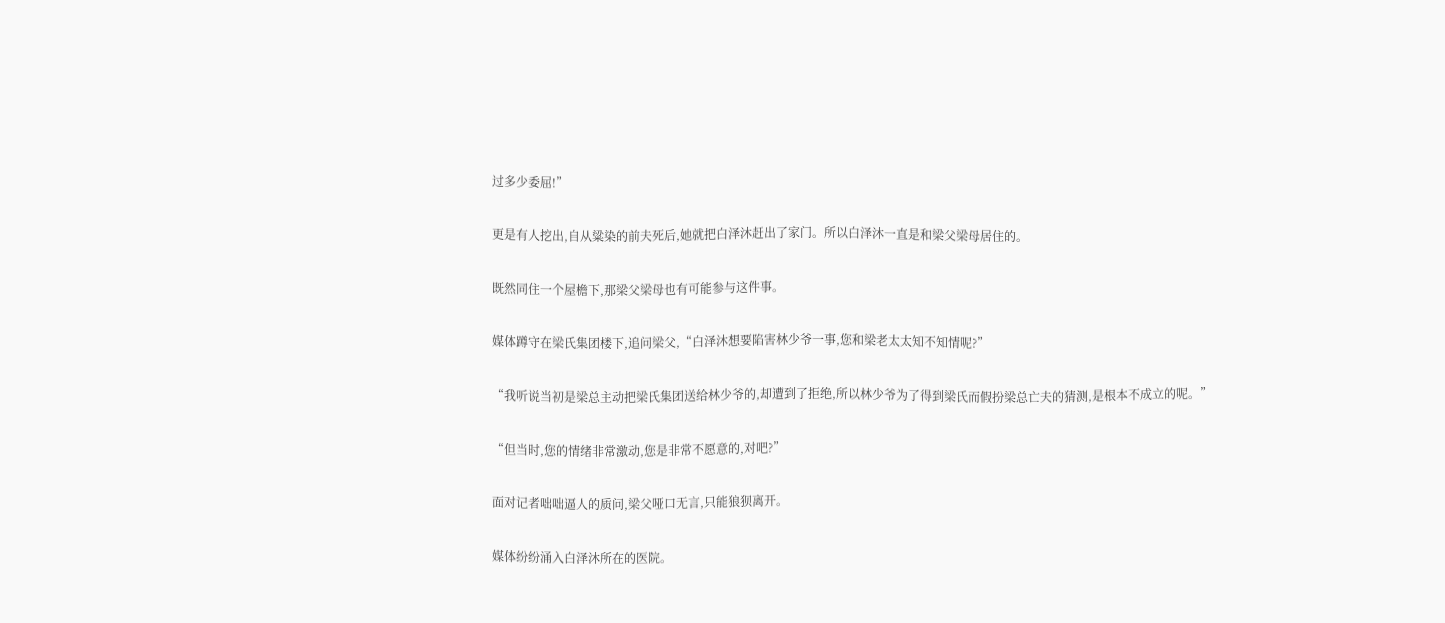过多少委屈!”

更是有人挖出,自从粱染的前夫死后,她就把白泽沐赶出了家门。所以白泽沐一直是和梁父梁母居住的。

既然同住一个屋檐下,那梁父梁母也有可能参与这件事。

媒体蹲守在梁氏集团楼下,追问梁父,“白泽沐想要陷害林少爷一事,您和梁老太太知不知情呢?”

“我听说当初是梁总主动把梁氏集团送给林少爷的,却遭到了拒绝,所以林少爷为了得到梁氏而假扮梁总亡夫的猜测,是根本不成立的呢。”

“但当时,您的情绪非常激动,您是非常不愿意的,对吧?”

面对记者咄咄逼人的质问,梁父哑口无言,只能狼狈离开。

媒体纷纷涌入白泽沐所在的医院。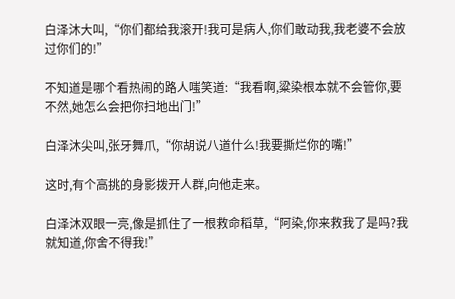白泽沐大叫,“你们都给我滚开!我可是病人,你们敢动我,我老婆不会放过你们的!”

不知道是哪个看热闹的路人嗤笑道:“我看啊,粱染根本就不会管你,要不然,她怎么会把你扫地出门!”

白泽沐尖叫,张牙舞爪,“你胡说八道什么!我要撕烂你的嘴!”

这时,有个高挑的身影拨开人群,向他走来。

白泽沐双眼一亮,像是抓住了一根救命稻草,“阿染,你来救我了是吗?我就知道,你舍不得我!”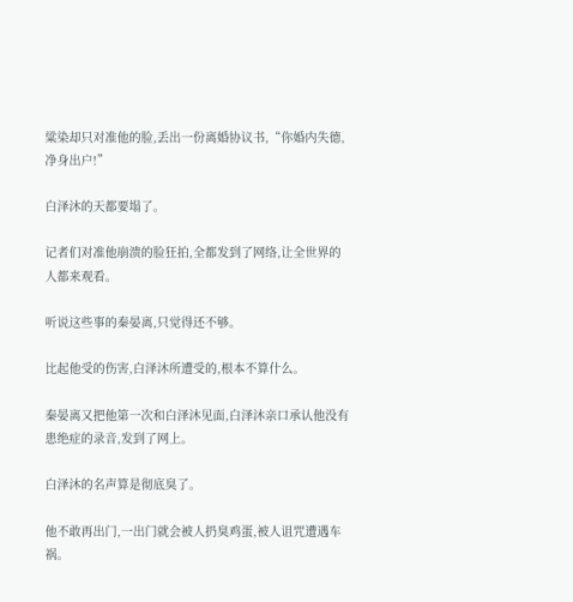粱染却只对准他的脸,丢出一份离婚协议书,“你婚内失德,净身出户!”

白泽沐的天都要塌了。

记者们对准他崩溃的脸狂拍,全都发到了网络,让全世界的人都来观看。

听说这些事的秦晏离,只觉得还不够。

比起他受的伤害,白泽沐所遭受的,根本不算什么。

秦晏离又把他第一次和白泽沐见面,白泽沐亲口承认他没有患绝症的录音,发到了网上。

白泽沐的名声算是彻底臭了。

他不敢再出门,一出门就会被人扔臭鸡蛋,被人诅咒遭遇车祸。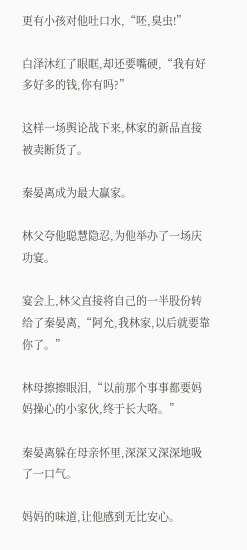更有小孩对他吐口水,“呸,臭虫!”

白泽沐红了眼眶,却还要嘴硬,“我有好多好多的钱,你有吗?”

这样一场舆论战下来,林家的新品直接被卖断货了。

秦晏离成为最大赢家。

林父夸他聪慧隐忍,为他举办了一场庆功宴。

宴会上,林父直接将自己的一半股份转给了秦晏离,“阿允,我林家,以后就要靠你了。”

林母擦擦眼泪,“以前那个事事都要妈妈操心的小家伙,终于长大咯。”

秦晏离躲在母亲怀里,深深又深深地吸了一口气。

妈妈的味道,让他感到无比安心。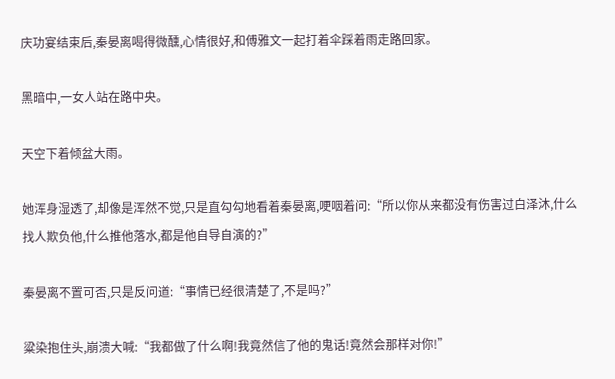庆功宴结束后,秦晏离喝得微醺,心情很好,和傅雅文一起打着伞踩着雨走路回家。

黑暗中,一女人站在路中央。

天空下着倾盆大雨。

她浑身湿透了,却像是浑然不觉,只是直勾勾地看着秦晏离,哽咽着问:“所以你从来都没有伤害过白泽沐,什么找人欺负他,什么推他落水,都是他自导自演的?”

秦晏离不置可否,只是反问道:“事情已经很清楚了,不是吗?”

粱染抱住头,崩溃大喊:“我都做了什么啊!我竟然信了他的鬼话!竟然会那样对你!”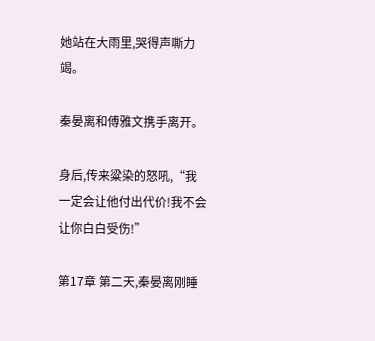她站在大雨里,哭得声嘶力竭。

秦晏离和傅雅文携手离开。

身后,传来粱染的怒吼,“我一定会让他付出代价!我不会让你白白受伤!”

第17章 第二天,秦晏离刚睡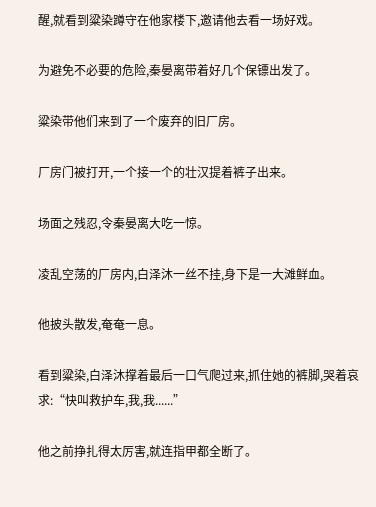醒,就看到粱染蹲守在他家楼下,邀请他去看一场好戏。

为避免不必要的危险,秦晏离带着好几个保镖出发了。

粱染带他们来到了一个废弃的旧厂房。

厂房门被打开,一个接一个的壮汉提着裤子出来。

场面之残忍,令秦晏离大吃一惊。

凌乱空荡的厂房内,白泽沐一丝不挂,身下是一大滩鲜血。

他披头散发,奄奄一息。

看到粱染,白泽沐撑着最后一口气爬过来,抓住她的裤脚,哭着哀求:“快叫救护车,我,我......”

他之前挣扎得太厉害,就连指甲都全断了。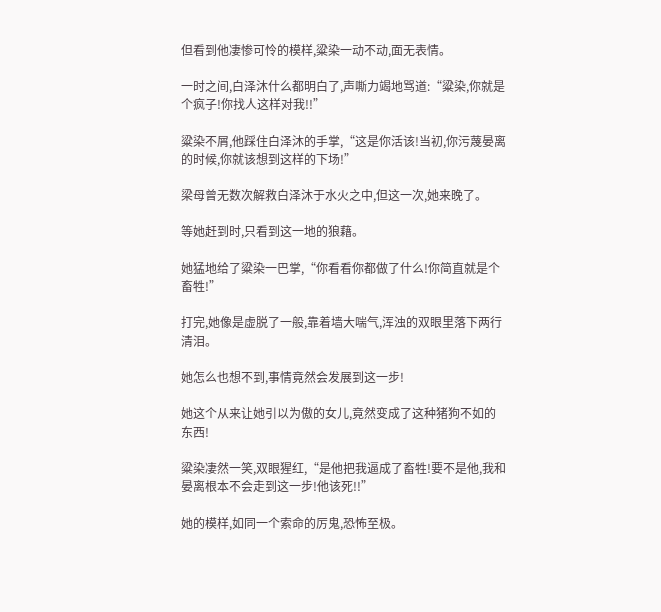但看到他凄惨可怜的模样,粱染一动不动,面无表情。

一时之间,白泽沐什么都明白了,声嘶力竭地骂道:“粱染,你就是个疯子!你找人这样对我!!”

粱染不屑,他踩住白泽沐的手掌,“这是你活该!当初,你污蔑晏离的时候,你就该想到这样的下场!”

梁母曾无数次解救白泽沐于水火之中,但这一次,她来晚了。

等她赶到时,只看到这一地的狼藉。

她猛地给了粱染一巴掌,“你看看你都做了什么!你简直就是个畜牲!”

打完,她像是虚脱了一般,靠着墙大喘气,浑浊的双眼里落下两行清泪。

她怎么也想不到,事情竟然会发展到这一步!

她这个从来让她引以为傲的女儿,竟然变成了这种猪狗不如的东西!

粱染凄然一笑,双眼猩红,“是他把我逼成了畜牲!要不是他,我和晏离根本不会走到这一步!他该死!!”

她的模样,如同一个索命的厉鬼,恐怖至极。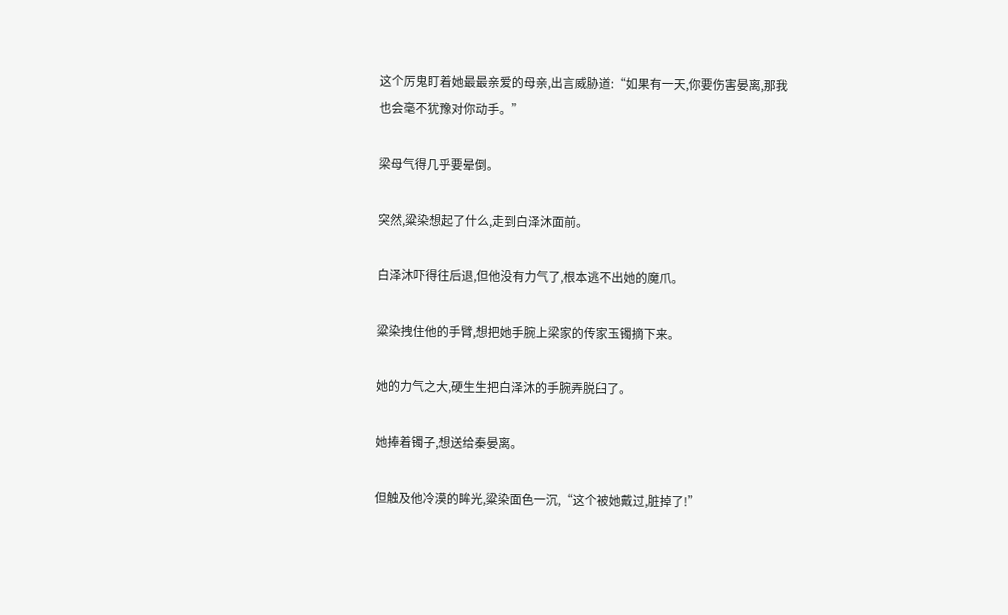这个厉鬼盯着她最最亲爱的母亲,出言威胁道:“如果有一天,你要伤害晏离,那我也会毫不犹豫对你动手。”

梁母气得几乎要晕倒。

突然,粱染想起了什么,走到白泽沐面前。

白泽沐吓得往后退,但他没有力气了,根本逃不出她的魔爪。

粱染拽住他的手臂,想把她手腕上梁家的传家玉镯摘下来。

她的力气之大,硬生生把白泽沐的手腕弄脱臼了。

她捧着镯子,想送给秦晏离。

但触及他冷漠的眸光,粱染面色一沉,“这个被她戴过,脏掉了!”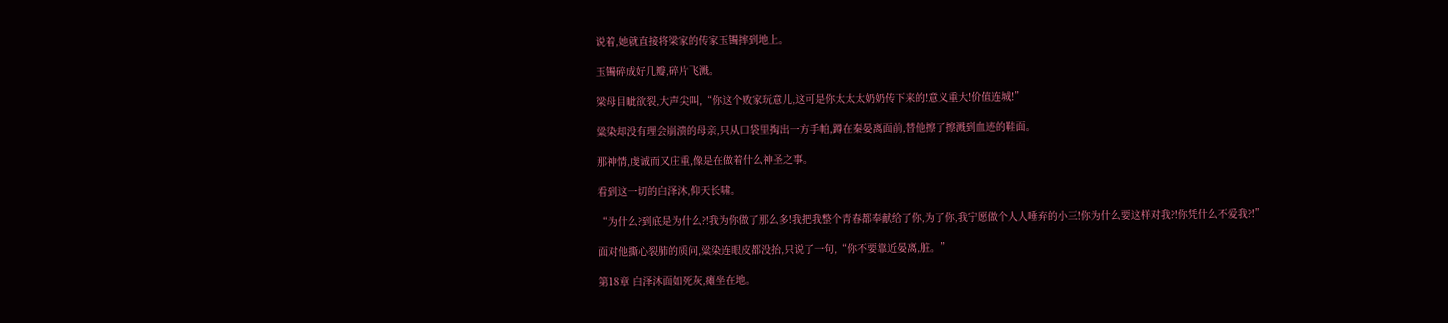说着,她就直接将梁家的传家玉镯摔到地上。

玉镯碎成好几瓣,碎片飞溅。

梁母目眦欲裂,大声尖叫,“你这个败家玩意儿,这可是你太太太奶奶传下来的!意义重大!价值连城!”

粱染却没有理会崩溃的母亲,只从口袋里掏出一方手帕,蹲在秦晏离面前,替他擦了擦溅到血迹的鞋面。

那神情,虔诚而又庄重,像是在做着什么神圣之事。

看到这一切的白泽沐,仰天长啸。

“为什么?到底是为什么?!我为你做了那么多!我把我整个青春都奉献给了你,为了你,我宁愿做个人人唾弃的小三!你为什么要这样对我?!你凭什么不爱我?!”

面对他撕心裂肺的质问,粱染连眼皮都没抬,只说了一句,“你不要靠近晏离,脏。”

第18章 白泽沐面如死灰,瘫坐在地。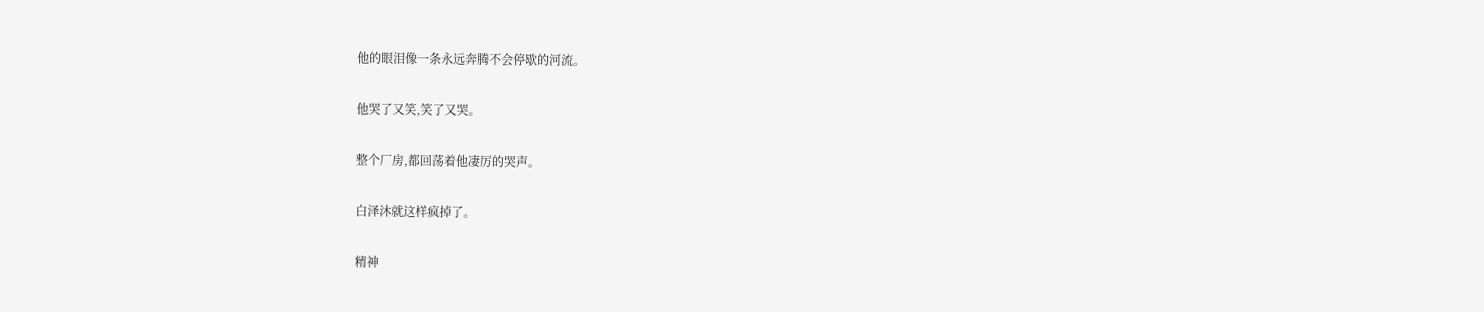他的眼泪像一条永远奔腾不会停歇的河流。

他哭了又笑,笑了又哭。

整个厂房,都回荡着他凄厉的哭声。

白泽沐就这样疯掉了。

精神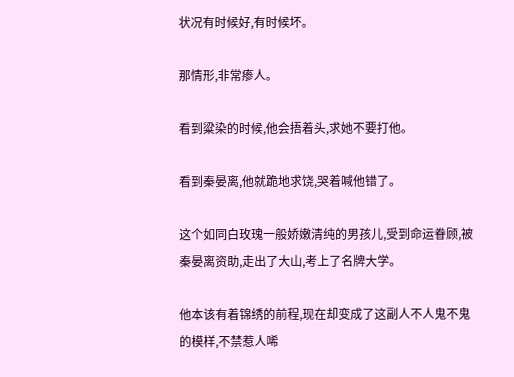状况有时候好,有时候坏。

那情形,非常瘆人。

看到粱染的时候,他会捂着头,求她不要打他。

看到秦晏离,他就跪地求饶,哭着喊他错了。

这个如同白玫瑰一般娇嫩清纯的男孩儿,受到命运眷顾,被秦晏离资助,走出了大山,考上了名牌大学。

他本该有着锦绣的前程,现在却变成了这副人不人鬼不鬼的模样,不禁惹人唏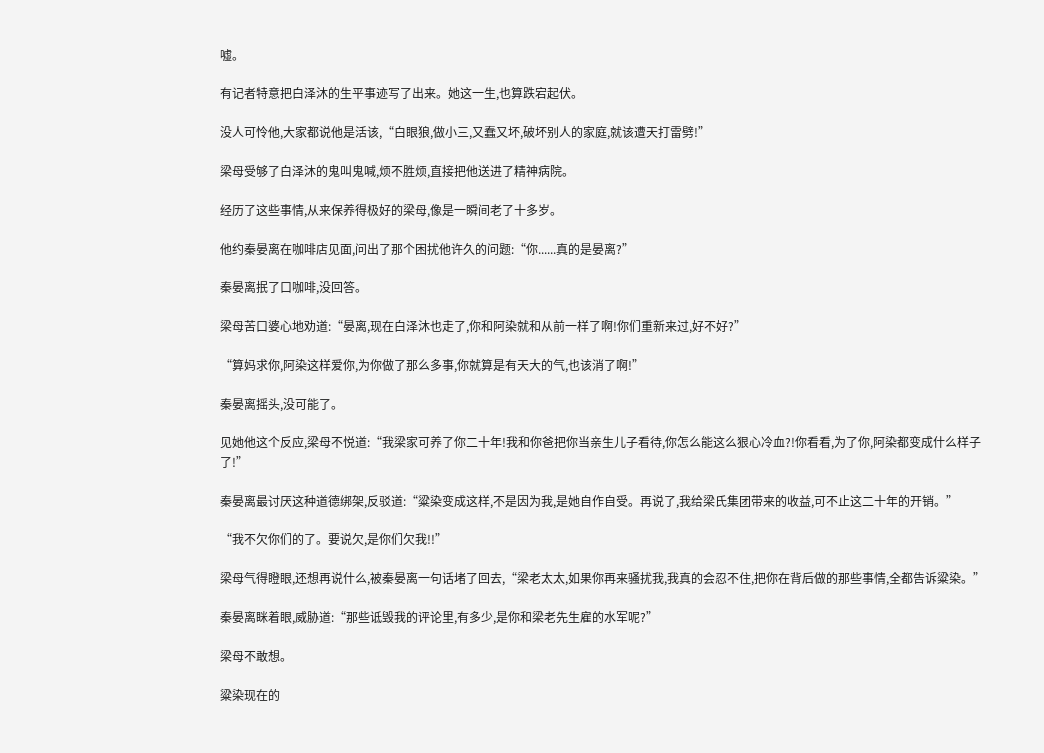嘘。

有记者特意把白泽沐的生平事迹写了出来。她这一生,也算跌宕起伏。

没人可怜他,大家都说他是活该,“白眼狼,做小三,又蠢又坏,破坏别人的家庭,就该遭天打雷劈!”

梁母受够了白泽沐的鬼叫鬼喊,烦不胜烦,直接把他送进了精神病院。

经历了这些事情,从来保养得极好的梁母,像是一瞬间老了十多岁。

他约秦晏离在咖啡店见面,问出了那个困扰他许久的问题:“你......真的是晏离?”

秦晏离抿了口咖啡,没回答。

梁母苦口婆心地劝道:“晏离,现在白泽沐也走了,你和阿染就和从前一样了啊!你们重新来过,好不好?”

“算妈求你,阿染这样爱你,为你做了那么多事,你就算是有天大的气,也该消了啊!”

秦晏离摇头,没可能了。

见她他这个反应,梁母不悦道:“我梁家可养了你二十年!我和你爸把你当亲生儿子看待,你怎么能这么狠心冷血?!你看看,为了你,阿染都变成什么样子了!”

秦晏离最讨厌这种道德绑架,反驳道:“粱染变成这样,不是因为我,是她自作自受。再说了,我给梁氏集团带来的收益,可不止这二十年的开销。”

“我不欠你们的了。要说欠,是你们欠我!!”

梁母气得瞪眼,还想再说什么,被秦晏离一句话堵了回去,“梁老太太,如果你再来骚扰我,我真的会忍不住,把你在背后做的那些事情,全都告诉粱染。”

秦晏离眯着眼,威胁道:“那些诋毁我的评论里,有多少,是你和梁老先生雇的水军呢?”

梁母不敢想。

粱染现在的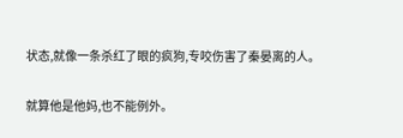状态,就像一条杀红了眼的疯狗,专咬伤害了秦晏离的人。

就算他是他妈,也不能例外。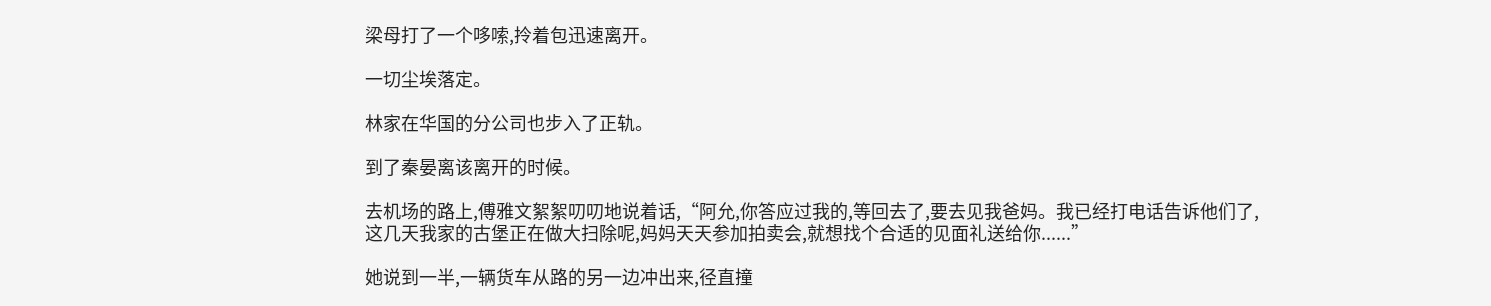梁母打了一个哆嗦,拎着包迅速离开。

一切尘埃落定。

林家在华国的分公司也步入了正轨。

到了秦晏离该离开的时候。

去机场的路上,傅雅文絮絮叨叨地说着话,“阿允,你答应过我的,等回去了,要去见我爸妈。我已经打电话告诉他们了,这几天我家的古堡正在做大扫除呢,妈妈天天参加拍卖会,就想找个合适的见面礼送给你......”

她说到一半,一辆货车从路的另一边冲出来,径直撞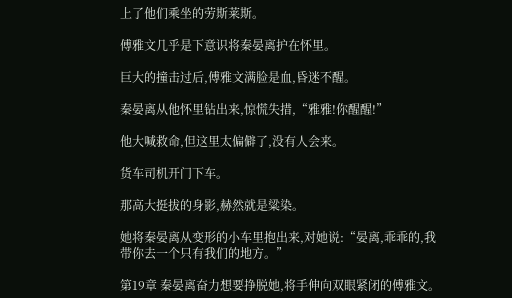上了他们乘坐的劳斯莱斯。

傅雅文几乎是下意识将秦晏离护在怀里。

巨大的撞击过后,傅雅文满脸是血,昏迷不醒。

秦晏离从他怀里钻出来,惊慌失措,“雅雅!你醒醒!”

他大喊救命,但这里太偏僻了,没有人会来。

货车司机开门下车。

那高大挺拔的身影,赫然就是粱染。

她将秦晏离从变形的小车里抱出来,对她说:“晏离,乖乖的,我带你去一个只有我们的地方。”

第19章 秦晏离奋力想要挣脱她,将手伸向双眼紧闭的傅雅文。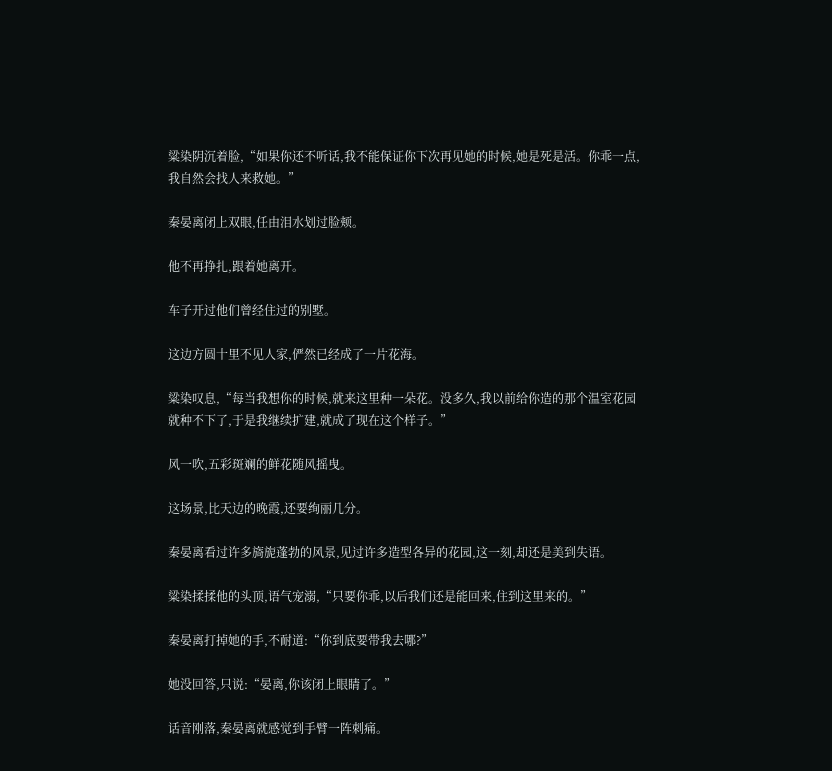粱染阴沉着脸,“如果你还不听话,我不能保证你下次再见她的时候,她是死是活。你乖一点,我自然会找人来救她。”

秦晏离闭上双眼,任由泪水划过脸颊。

他不再挣扎,跟着她离开。

车子开过他们曾经住过的别墅。

这边方圆十里不见人家,俨然已经成了一片花海。

粱染叹息,“每当我想你的时候,就来这里种一朵花。没多久,我以前给你造的那个温室花园就种不下了,于是我继续扩建,就成了现在这个样子。”

风一吹,五彩斑斓的鲜花随风摇曳。

这场景,比天边的晚霞,还要绚丽几分。

秦晏离看过许多旖旎蓬勃的风景,见过许多造型各异的花园,这一刻,却还是美到失语。

粱染揉揉他的头顶,语气宠溺,“只要你乖,以后我们还是能回来,住到这里来的。”

秦晏离打掉她的手,不耐道:“你到底要带我去哪?”

她没回答,只说:“晏离,你该闭上眼睛了。”

话音刚落,秦晏离就感觉到手臂一阵刺痛。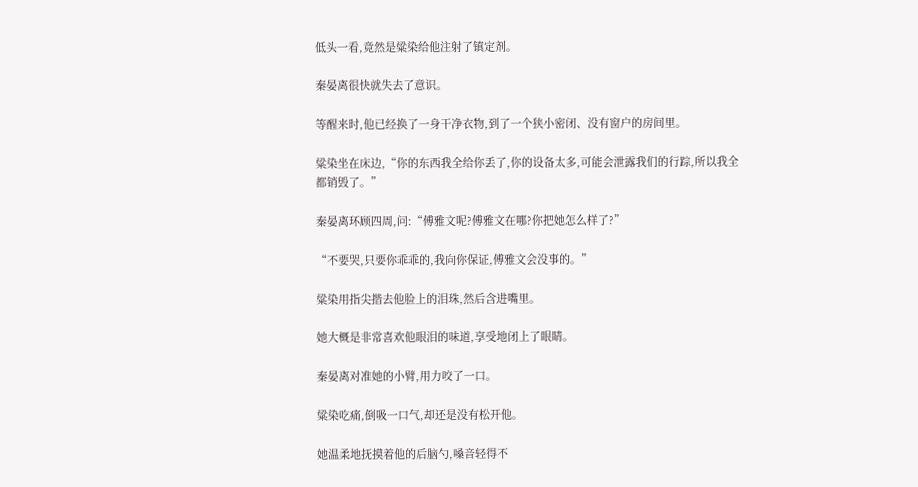低头一看,竟然是粱染给他注射了镇定剂。

秦晏离很快就失去了意识。

等醒来时,他已经换了一身干净衣物,到了一个狭小密闭、没有窗户的房间里。

粱染坐在床边,“你的东西我全给你丢了,你的设备太多,可能会泄露我们的行踪,所以我全都销毁了。”

秦晏离环顾四周,问:“傅雅文呢?傅雅文在哪?你把她怎么样了?”

“不要哭,只要你乖乖的,我向你保证,傅雅文会没事的。”

粱染用指尖揩去他脸上的泪珠,然后含进嘴里。

她大概是非常喜欢他眼泪的味道,享受地闭上了眼睛。

秦晏离对准她的小臂,用力咬了一口。

粱染吃痛,倒吸一口气,却还是没有松开他。

她温柔地抚摸着他的后脑勺,嗓音轻得不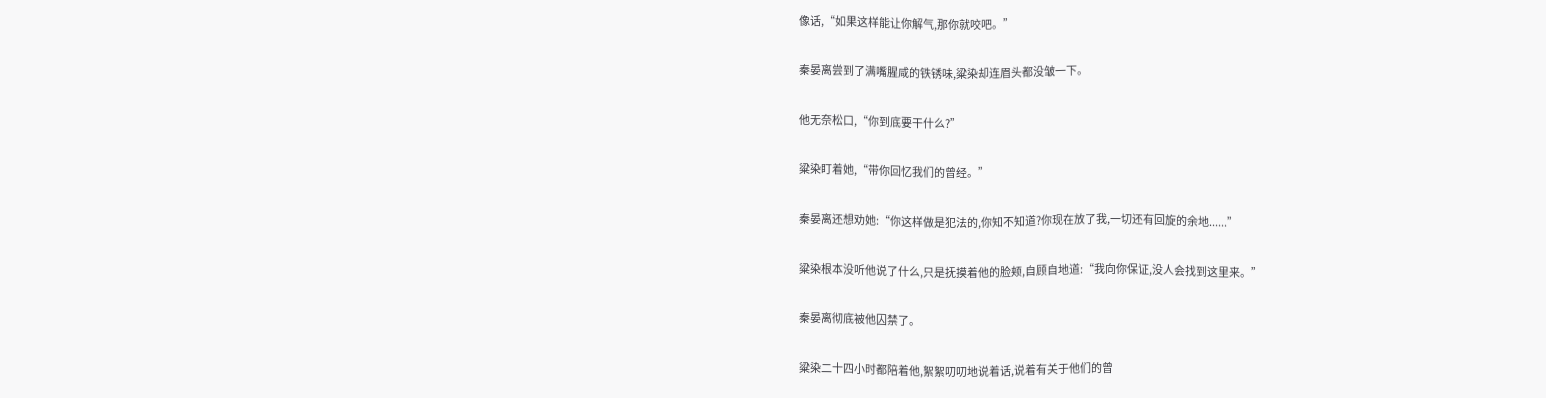像话,“如果这样能让你解气,那你就咬吧。”

秦晏离尝到了满嘴腥咸的铁锈味,粱染却连眉头都没皱一下。

他无奈松口,“你到底要干什么?”

粱染盯着她,“带你回忆我们的曾经。”

秦晏离还想劝她:“你这样做是犯法的,你知不知道?你现在放了我,一切还有回旋的余地......”

粱染根本没听他说了什么,只是抚摸着他的脸颊,自顾自地道:“我向你保证,没人会找到这里来。”

秦晏离彻底被他囚禁了。

粱染二十四小时都陪着他,絮絮叨叨地说着话,说着有关于他们的曾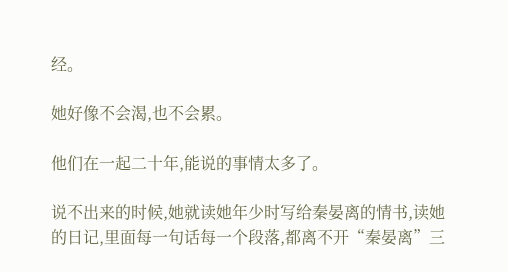经。

她好像不会渴,也不会累。

他们在一起二十年,能说的事情太多了。

说不出来的时候,她就读她年少时写给秦晏离的情书,读她的日记,里面每一句话每一个段落,都离不开“秦晏离”三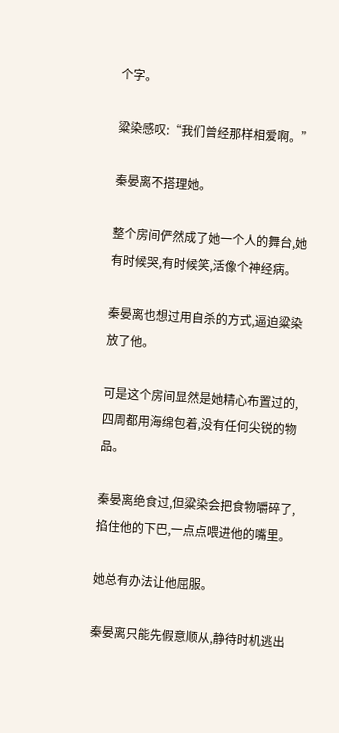个字。

粱染感叹:“我们曾经那样相爱啊。”

秦晏离不搭理她。

整个房间俨然成了她一个人的舞台,她有时候哭,有时候笑,活像个神经病。

秦晏离也想过用自杀的方式,逼迫粱染放了他。

可是这个房间显然是她精心布置过的,四周都用海绵包着,没有任何尖锐的物品。

秦晏离绝食过,但粱染会把食物嚼碎了,掐住他的下巴,一点点喂进他的嘴里。

她总有办法让他屈服。

秦晏离只能先假意顺从,静待时机逃出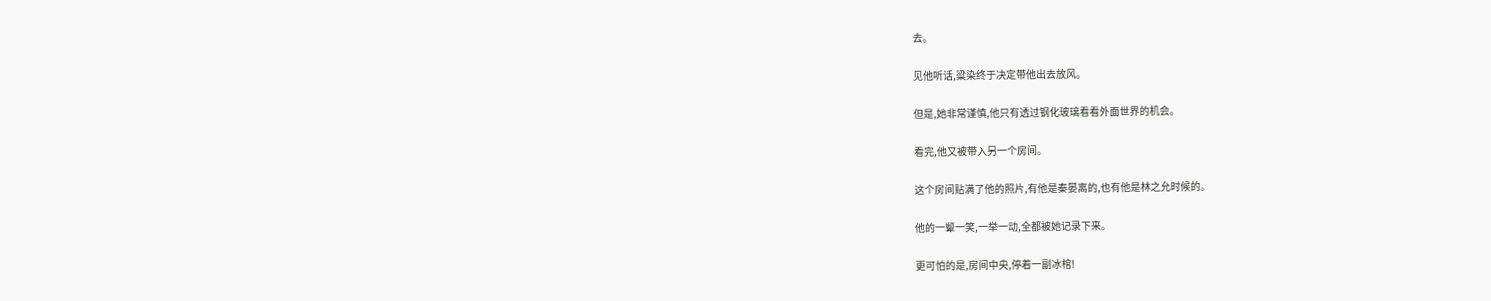去。

见他听话,粱染终于决定带他出去放风。

但是,她非常谨慎,他只有透过钢化玻璃看看外面世界的机会。

看完,他又被带入另一个房间。

这个房间贴满了他的照片,有他是秦晏离的,也有他是林之允时候的。

他的一颦一笑,一举一动,全都被她记录下来。

更可怕的是,房间中央,停着一副冰棺!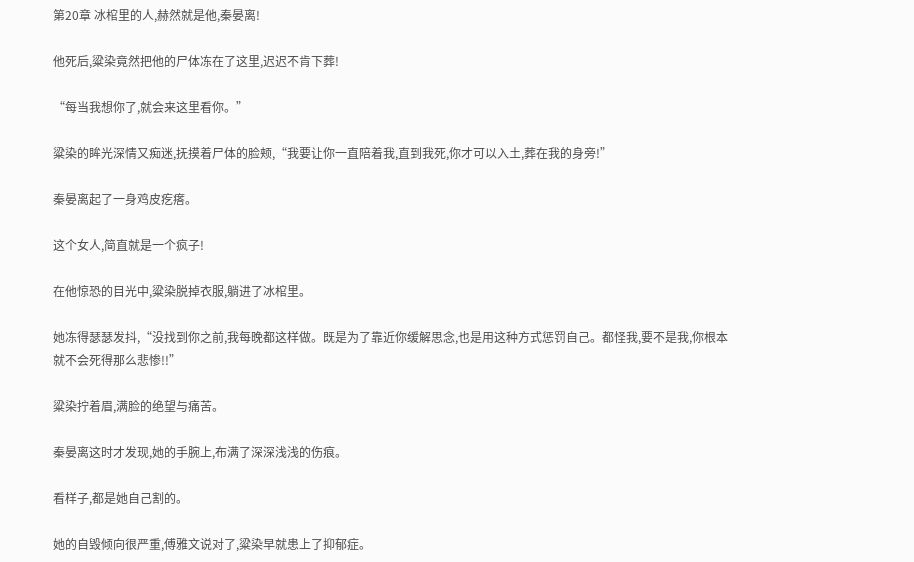第20章 冰棺里的人,赫然就是他,秦晏离!

他死后,粱染竟然把他的尸体冻在了这里,迟迟不肯下葬!

“每当我想你了,就会来这里看你。”

粱染的眸光深情又痴迷,抚摸着尸体的脸颊,“我要让你一直陪着我,直到我死,你才可以入土,葬在我的身旁!”

秦晏离起了一身鸡皮疙瘩。

这个女人,简直就是一个疯子!

在他惊恐的目光中,粱染脱掉衣服,躺进了冰棺里。

她冻得瑟瑟发抖,“没找到你之前,我每晚都这样做。既是为了靠近你缓解思念,也是用这种方式惩罚自己。都怪我,要不是我,你根本就不会死得那么悲惨!!”

粱染拧着眉,满脸的绝望与痛苦。

秦晏离这时才发现,她的手腕上,布满了深深浅浅的伤痕。

看样子,都是她自己割的。

她的自毁倾向很严重,傅雅文说对了,粱染早就患上了抑郁症。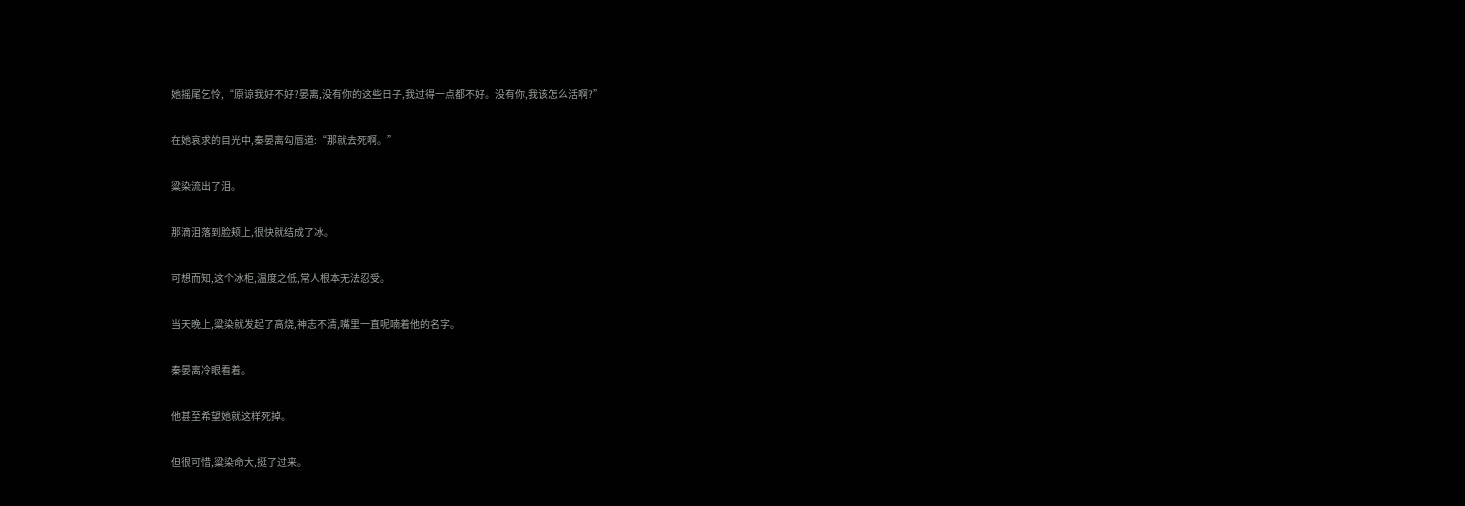她摇尾乞怜,“原谅我好不好?晏离,没有你的这些日子,我过得一点都不好。没有你,我该怎么活啊?”

在她哀求的目光中,秦晏离勾唇道:“那就去死啊。”

粱染流出了泪。

那滴泪落到脸颊上,很快就结成了冰。

可想而知,这个冰柜,温度之低,常人根本无法忍受。

当天晚上,粱染就发起了高烧,神志不清,嘴里一直呢喃着他的名字。

秦晏离冷眼看着。

他甚至希望她就这样死掉。

但很可惜,粱染命大,挺了过来。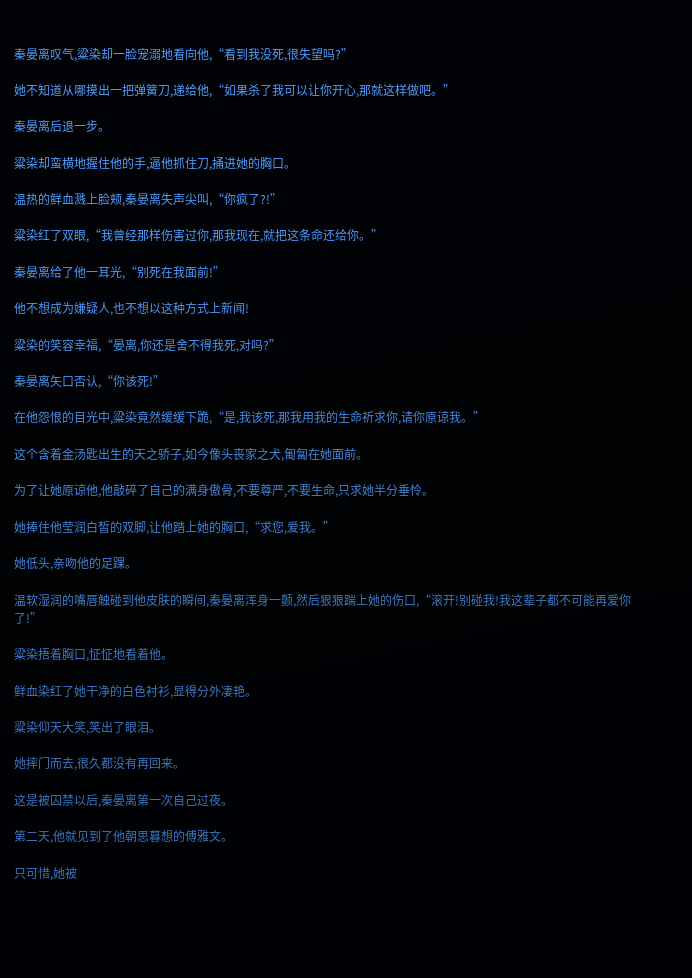秦晏离叹气,粱染却一脸宠溺地看向他,“看到我没死,很失望吗?”

她不知道从哪摸出一把弹簧刀,递给他,“如果杀了我可以让你开心,那就这样做吧。”

秦晏离后退一步。

粱染却蛮横地握住他的手,逼他抓住刀,捅进她的胸口。

温热的鲜血溅上脸颊,秦晏离失声尖叫,“你疯了?!”

粱染红了双眼,“我曾经那样伤害过你,那我现在,就把这条命还给你。”

秦晏离给了他一耳光,“别死在我面前!”

他不想成为嫌疑人,也不想以这种方式上新闻!

粱染的笑容幸福,“晏离,你还是舍不得我死,对吗?”

秦晏离矢口否认,“你该死!”

在他怨恨的目光中,粱染竟然缓缓下跪,“是,我该死,那我用我的生命祈求你,请你原谅我。”

这个含着金汤匙出生的天之骄子,如今像头丧家之犬,匍匐在她面前。

为了让她原谅他,他敲碎了自己的满身傲骨,不要尊严,不要生命,只求她半分垂怜。

她捧住他莹润白皙的双脚,让他踏上她的胸口,“求您,爱我。”

她低头,亲吻他的足踝。

温软湿润的嘴唇触碰到他皮肤的瞬间,秦晏离浑身一颤,然后狠狠踹上她的伤口,“滚开!别碰我!我这辈子都不可能再爱你了!”

粱染捂着胸口,怔怔地看着他。

鲜血染红了她干净的白色衬衫,显得分外凄艳。

粱染仰天大笑,笑出了眼泪。

她摔门而去,很久都没有再回来。

这是被囚禁以后,秦晏离第一次自己过夜。

第二天,他就见到了他朝思暮想的傅雅文。

只可惜,她被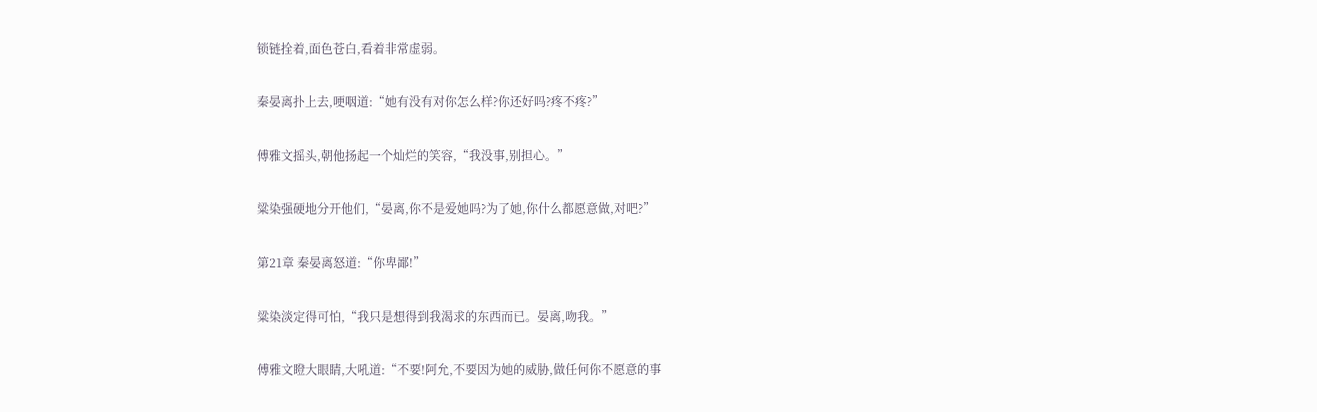锁链拴着,面色苍白,看着非常虚弱。

秦晏离扑上去,哽咽道:“她有没有对你怎么样?你还好吗?疼不疼?”

傅雅文摇头,朝他扬起一个灿烂的笑容,“我没事,别担心。”

粱染强硬地分开他们,“晏离,你不是爱她吗?为了她,你什么都愿意做,对吧?”

第21章 秦晏离怒道:“你卑鄙!”

粱染淡定得可怕,“我只是想得到我渴求的东西而已。晏离,吻我。”

傅雅文瞪大眼睛,大吼道:“不要!阿允,不要因为她的威胁,做任何你不愿意的事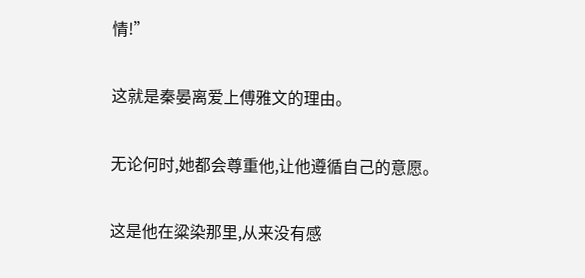情!”

这就是秦晏离爱上傅雅文的理由。

无论何时,她都会尊重他,让他遵循自己的意愿。

这是他在粱染那里,从来没有感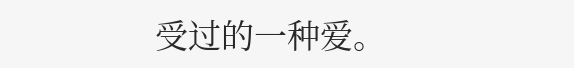受过的一种爱。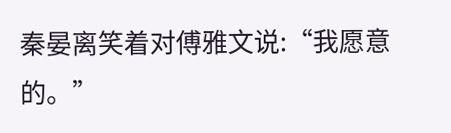秦晏离笑着对傅雅文说:“我愿意的。”